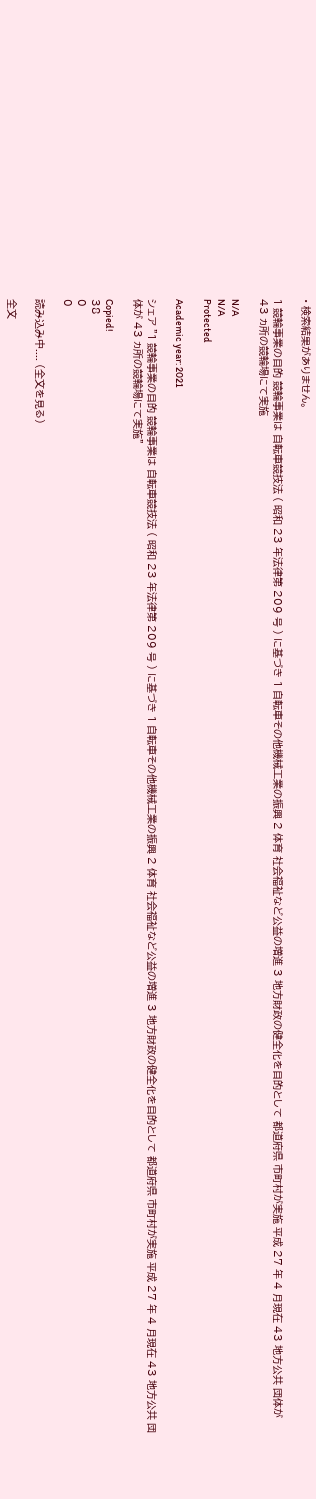• 検索結果がありません。

1 競輪事業の目的 競輪事業は 自転車競技法 ( 昭和 23 年法律第 209 号 ) に基づき 1 自転車その他機械工業の振興 2 体育 社会福祉など公益の増進 3 地方財政の健全化を目的として 都道府県 市町村が実施 平成 27 年 4 月現在 43 地方公共 団体が 43 ヵ所の競輪場にて実施

N/A
N/A
Protected

Academic year: 2021

シェア "1 競輪事業の目的 競輪事業は 自転車競技法 ( 昭和 23 年法律第 209 号 ) に基づき 1 自転車その他機械工業の振興 2 体育 社会福祉など公益の増進 3 地方財政の健全化を目的として 都道府県 市町村が実施 平成 27 年 4 月現在 43 地方公共 団体が 43 ヵ所の競輪場にて実施"

Copied!
38
0
0

読み込み中.... (全文を見る)

全文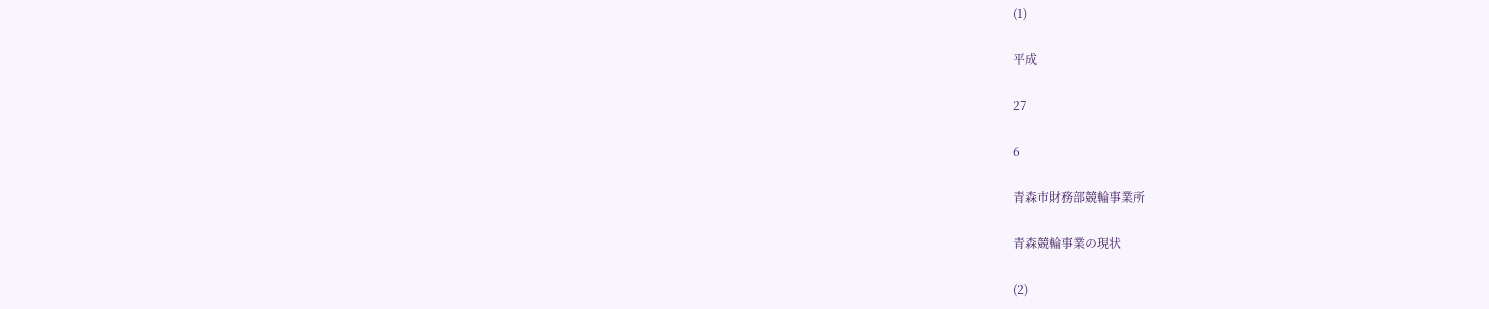(1)

平成

27

6

青森市財務部競輪事業所

青森競輪事業の現状

(2)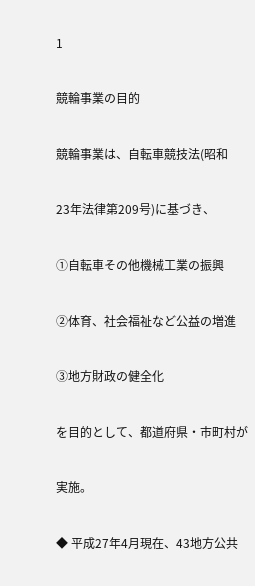1

競輪事業の目的

競輪事業は、自転車競技法(昭和

23年法律第209号)に基づき、

①自転車その他機械工業の振興

②体育、社会福祉など公益の増進

③地方財政の健全化

を目的として、都道府県・市町村が

実施。

◆ 平成27年4月現在、43地方公共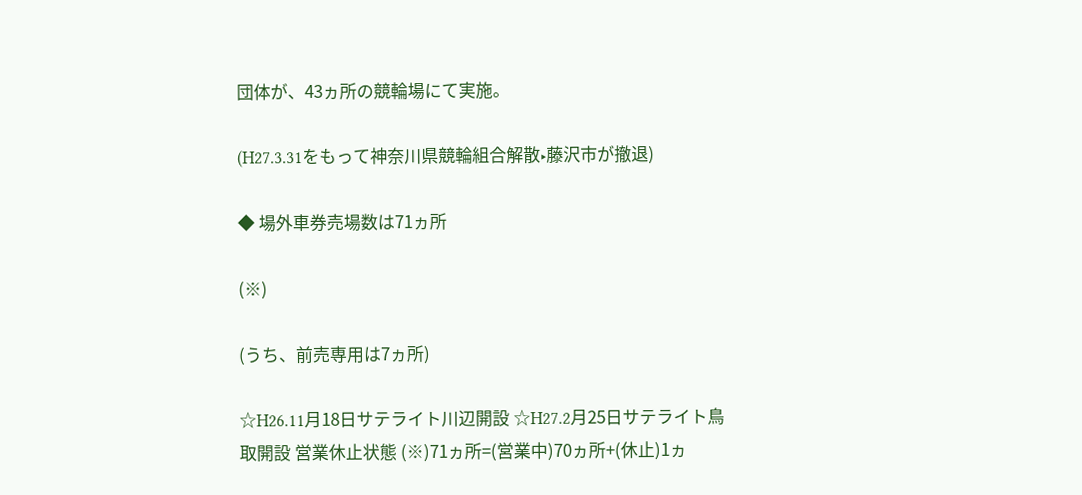団体が、43ヵ所の競輪場にて実施。

(H27.3.31をもって神奈川県競輪組合解散‣藤沢市が撤退)

◆ 場外車券売場数は71ヵ所

(※)

(うち、前売専用は7ヵ所)

☆H26.11月18日サテライト川辺開設 ☆H27.2月25日サテライト鳥取開設 営業休止状態 (※)71ヵ所=(営業中)70ヵ所+(休止)1ヵ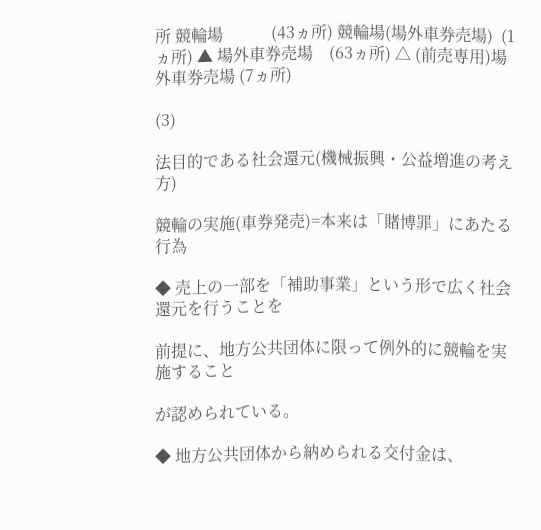所 競輪場            (43ヵ所) 競輪場(場外車券売場)  (1ヵ所) ▲ 場外車券売場    (63ヵ所) △ (前売専用)場外車券売場 (7ヵ所)

(3)

法目的である社会還元(機械振興・公益増進の考え方)

競輪の実施(車券発売)=本来は「賭博罪」にあたる行為

◆ 売上の一部を「補助事業」という形で広く社会還元を行うことを

前提に、地方公共団体に限って例外的に競輪を実施すること

が認められている。

◆ 地方公共団体から納められる交付金は、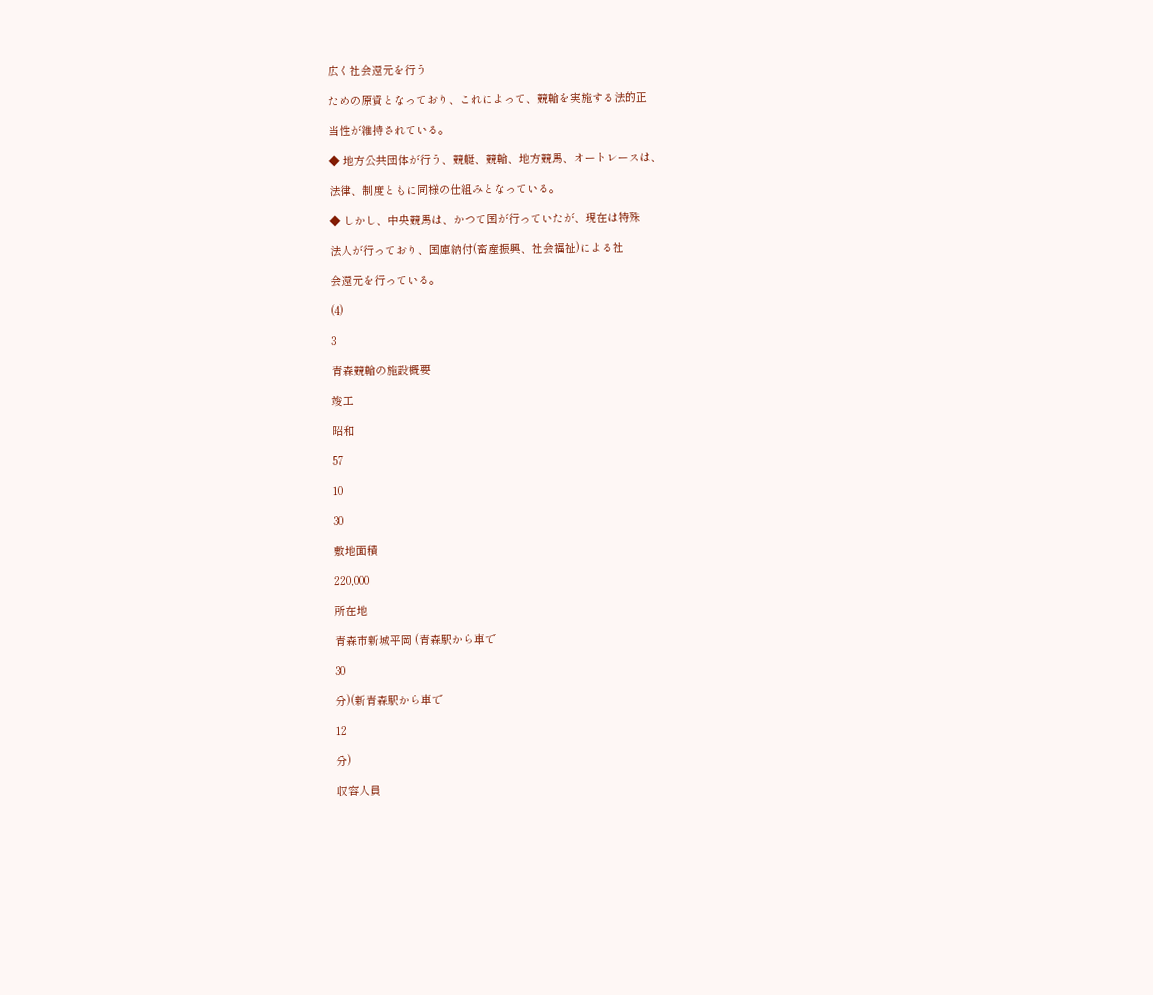広く社会還元を行う

ための原資となっており、これによって、競輪を実施する法的正

当性が維持されている。

◆ 地方公共団体が行う、競艇、競輪、地方競馬、オートレースは、

法律、制度ともに同様の仕組みとなっている。

◆ しかし、中央競馬は、かつて国が行っていたが、現在は特殊

法人が行っており、国庫納付(畜産振興、社会福祉)による社

会還元を行っている。

(4)

3

青森競輪の施設概要

竣工

昭和

57

10

30

敷地面積

220,000

所在地

青森市新城平岡 (青森駅から車で

30

分)(新青森駅から車で

12

分)

収容人員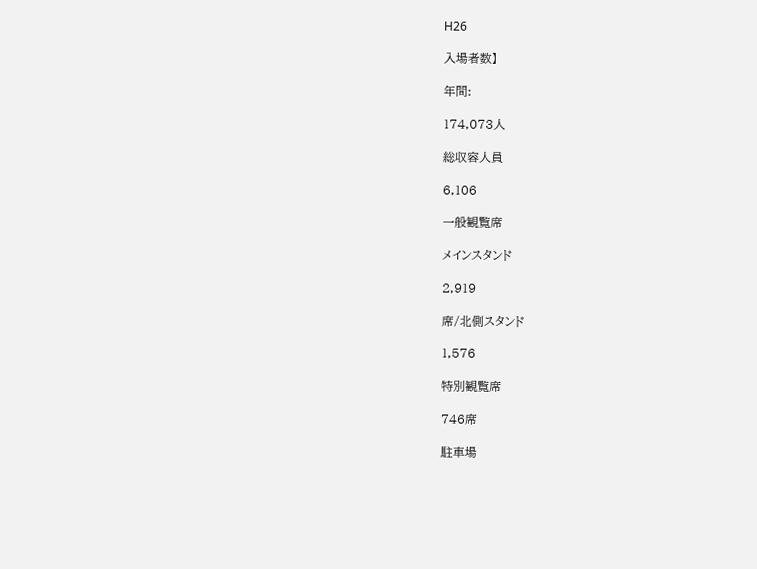H26

入場者数】

年間:

174,073人

総収容人員

6,106

一般観覧席

メインスタンド

2,919

席/北側スタンド

1,576

特別観覧席

746席

駐車場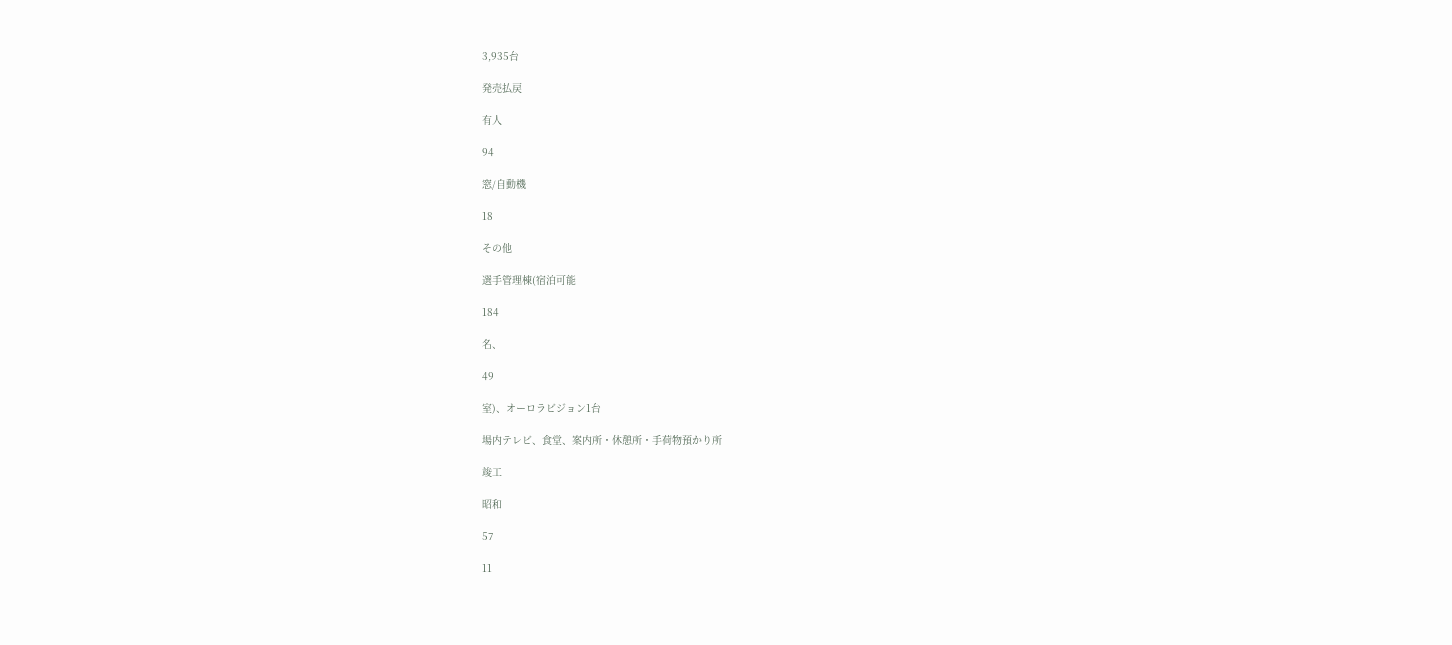3,935台

発売払戻

有人

94

窓/自動機

18

その他

選手管理棟(宿泊可能

184

名、

49

室)、オーロラビジョン1台

場内テレビ、食堂、案内所・休憩所・手荷物預かり所

竣工

昭和

57

11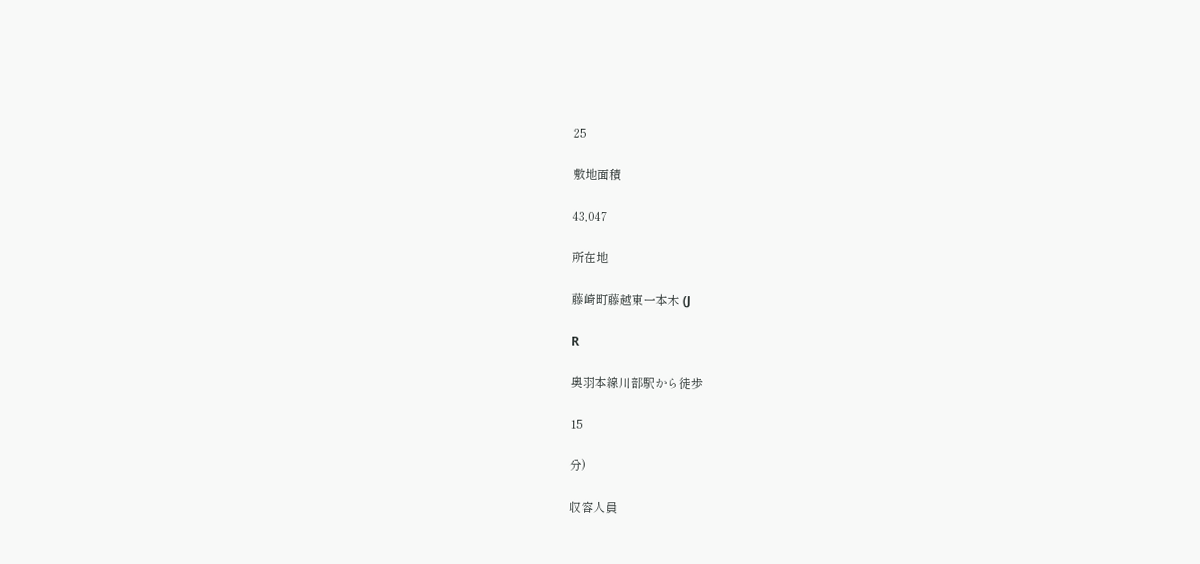25

敷地面積

43,047

所在地

藤崎町藤越東一本木 (J

R

奥羽本線川部駅から徒歩

15

分)

収容人員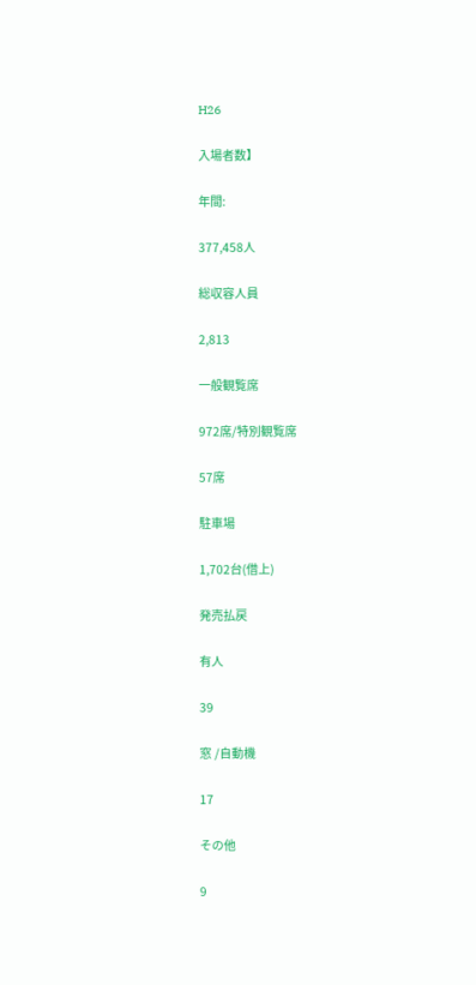H26

入場者数】

年間:

377,458人

総収容人員

2,813

一般観覧席

972席/特別観覧席

57席

駐車場

1,702台(借上)

発売払戻

有人

39

窓 /自動機

17

その他

9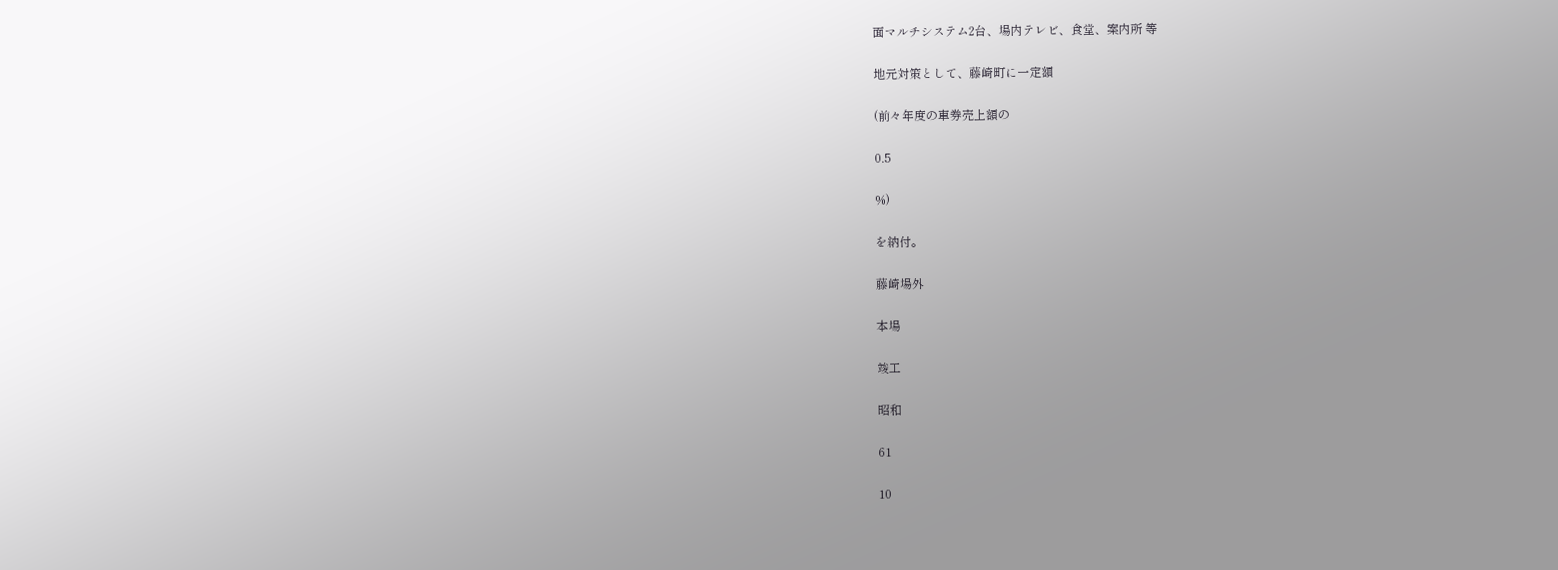面マルチシステム2台、場内テレビ、食堂、案内所 等

地元対策として、藤崎町に一定額

(前々年度の車券売上額の

0.5

%)

を納付。

藤崎場外

本場

竣工

昭和

61

10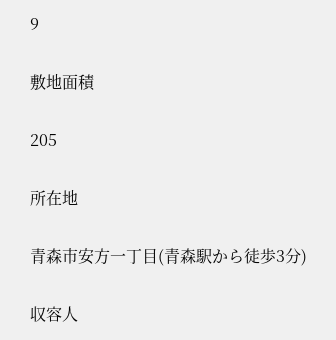9

敷地面積

205

所在地

青森市安方一丁目(青森駅から徒歩3分)

収容人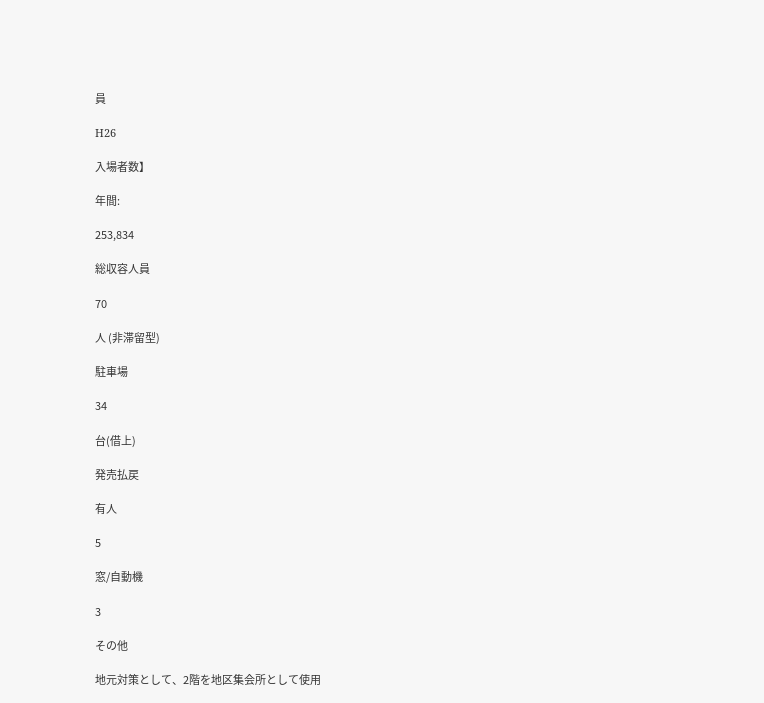員

H26

入場者数】

年間:

253,834

総収容人員

70

人 (非滞留型)

駐車場

34

台(借上)

発売払戻

有人

5

窓/自動機

3

その他

地元対策として、2階を地区集会所として使用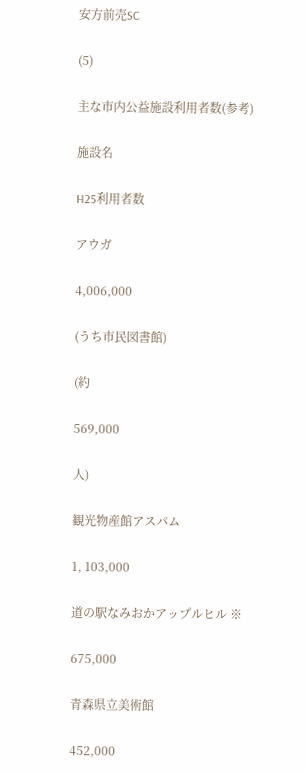安方前売SC

(5)

主な市内公益施設利用者数(参考)

施設名

H25利用者数

アウガ

4,006,000

(うち市民図書館)

(約

569,000

人)

観光物産館アスパム

1, 103,000

道の駅なみおかアップルヒル ※

675,000

青森県立美術館

452,000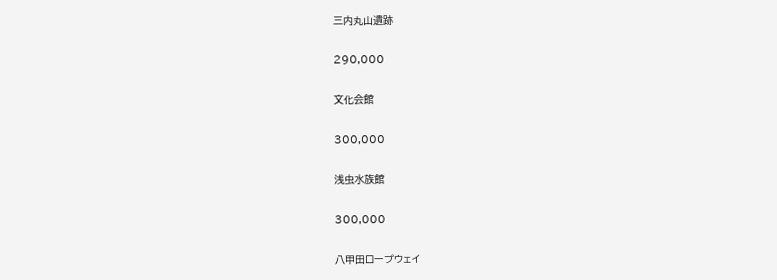三内丸山遺跡

290,000

文化会館

300,000

浅虫水族館

300,000

八甲田ロープウェイ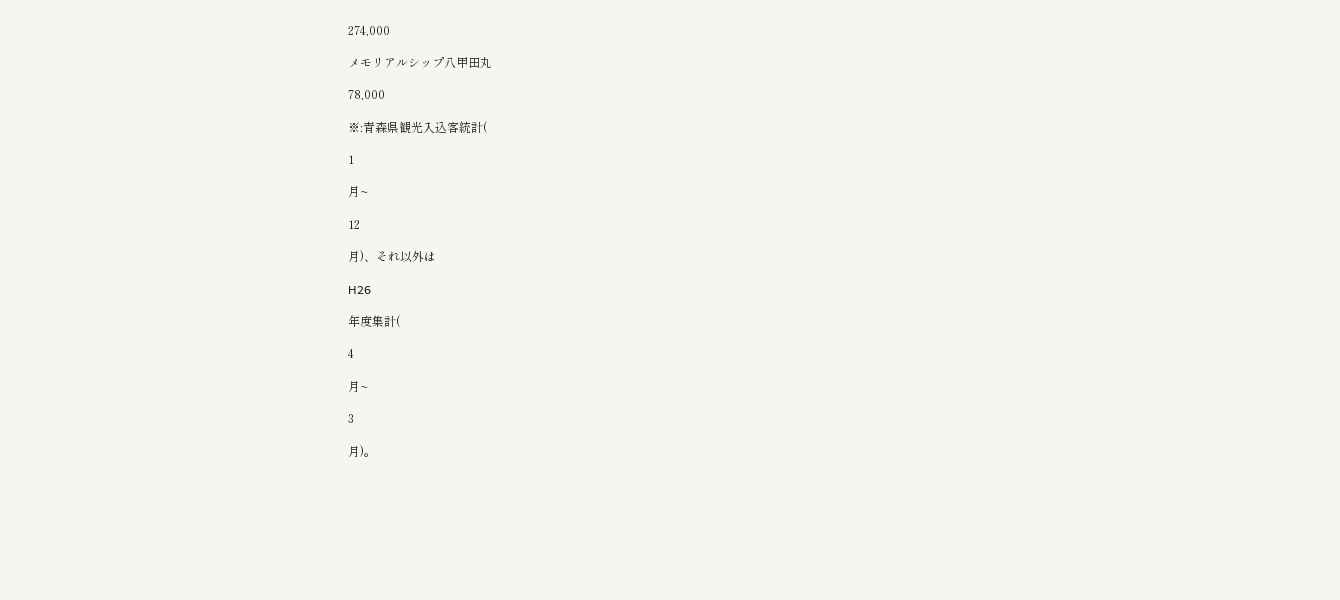274,000

メモリアルシップ八甲田丸

78,000

※:青森県観光入込客統計(

1

月~

12

月)、それ以外は

H26

年度集計(

4

月~

3

月)。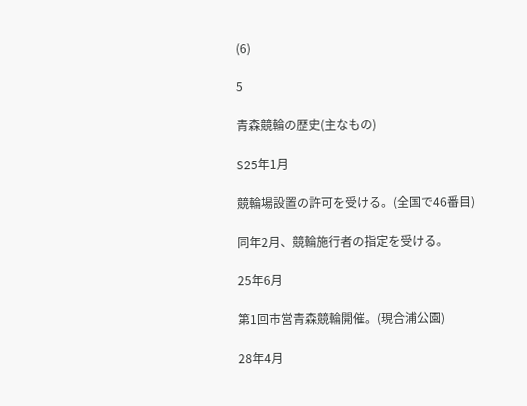(6)

5

青森競輪の歴史(主なもの)

S25年1月

競輪場設置の許可を受ける。(全国で46番目)

同年2月、競輪施行者の指定を受ける。

25年6月

第1回市営青森競輪開催。(現合浦公園)

28年4月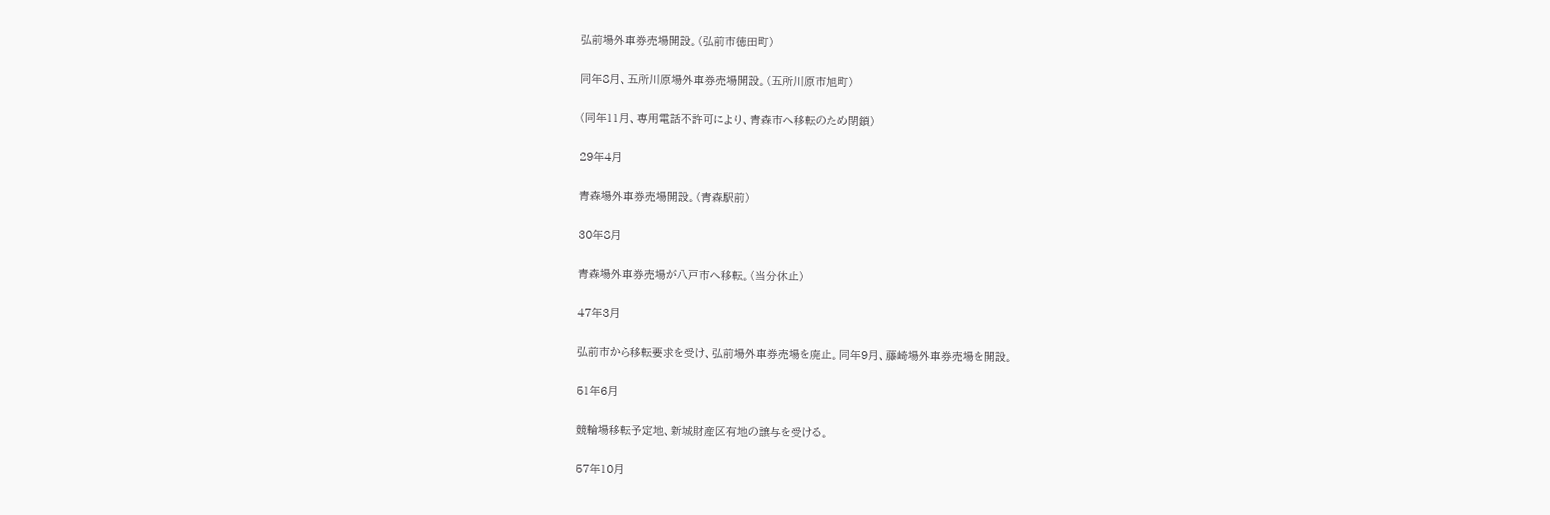弘前場外車券売場開設。(弘前市徳田町)

同年8月、五所川原場外車券売場開設。(五所川原市旭町)

(同年11月、専用電話不許可により、青森市へ移転のため閉鎖)

29年4月

青森場外車券売場開設。(青森駅前)

30年8月

青森場外車券売場が八戸市へ移転。(当分休止)

47年3月

弘前市から移転要求を受け、弘前場外車券売場を廃止。同年9月、藤崎場外車券売場を開設。

51年6月

競輪場移転予定地、新城財産区有地の譲与を受ける。

57年10月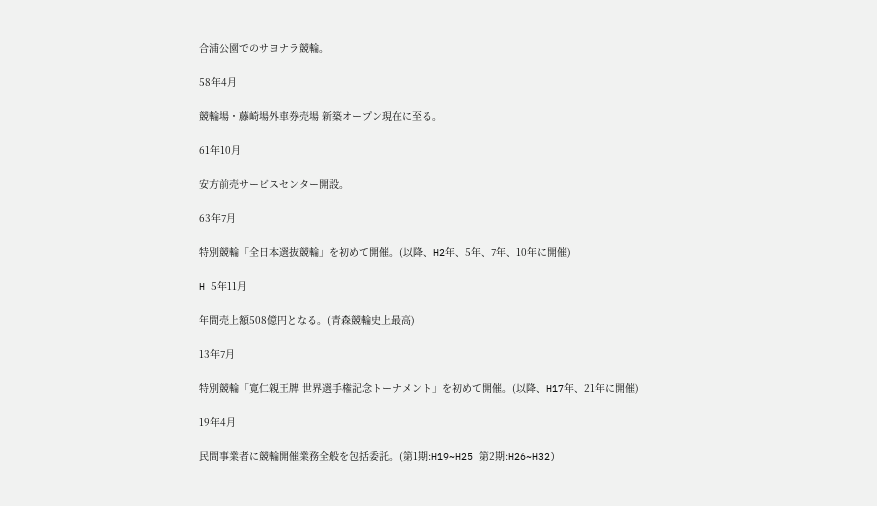合浦公園でのサヨナラ競輪。

58年4月

競輪場・藤崎場外車券売場 新築オープン現在に至る。

61年10月

安方前売サービスセンター開設。

63年7月

特別競輪「全日本選抜競輪」を初めて開催。(以降、H2年、5年、7年、10年に開催)

H 5年11月

年間売上額508億円となる。(青森競輪史上最高)

13年7月

特別競輪「寛仁親王牌 世界選手権記念トーナメント」を初めて開催。(以降、H17年、21年に開催)

19年4月

民間事業者に競輪開催業務全般を包括委託。(第1期:H19~H25 第2期:H26~H32)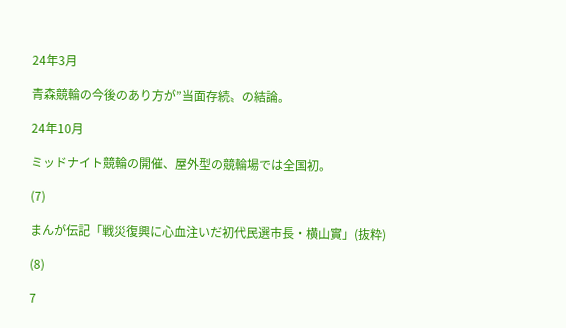24年3月

青森競輪の今後のあり方が”当面存続〟の結論。

24年10月

ミッドナイト競輪の開催、屋外型の競輪場では全国初。

(7)

まんが伝記「戦災復興に心血注いだ初代民選市長・横山實」(抜粋)

(8)

7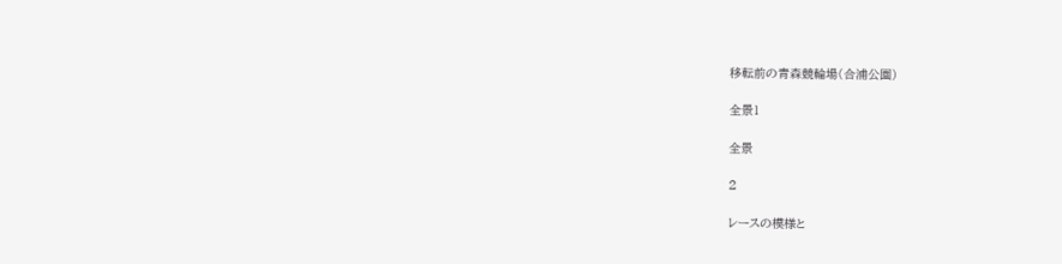移転前の青森競輪場(合浦公園)

全景1

全景

2

レースの模様と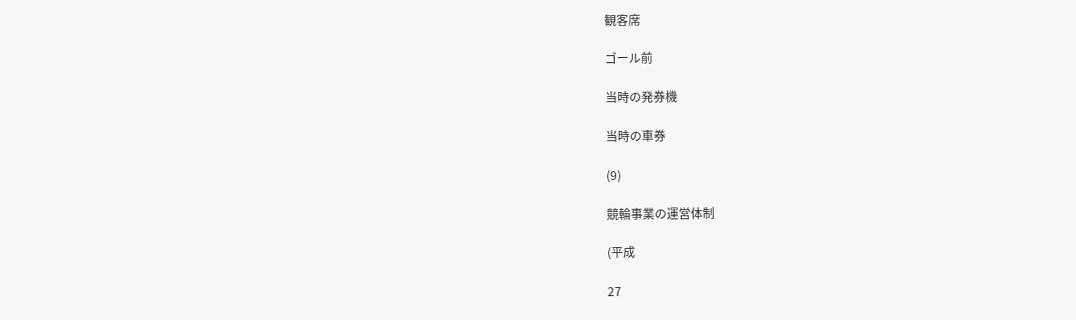観客席

ゴール前

当時の発券機

当時の車券

(9)

競輪事業の運営体制

(平成

27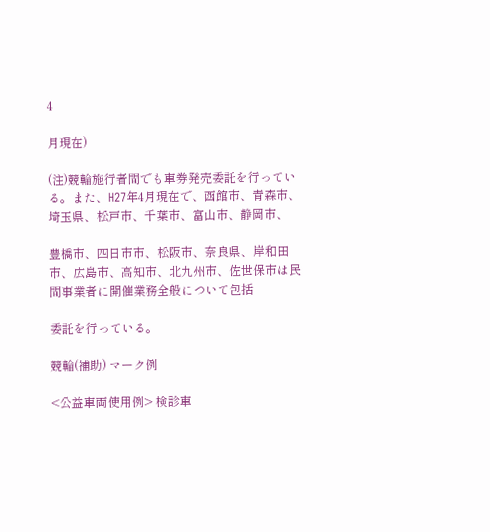4

月現在)

(注)競輪施行者間でも車券発売委託を行っている。また、H27年4月現在で、函館市、青森市、埼玉県、松戸市、千葉市、富山市、静岡市、

豊橋市、四日市市、松阪市、奈良県、岸和田市、広島市、高知市、北九州市、佐世保市は民間事業者に開催業務全般について包括

委託を行っている。

競輪(補助) マーク例

<公益車両使用例> 検診車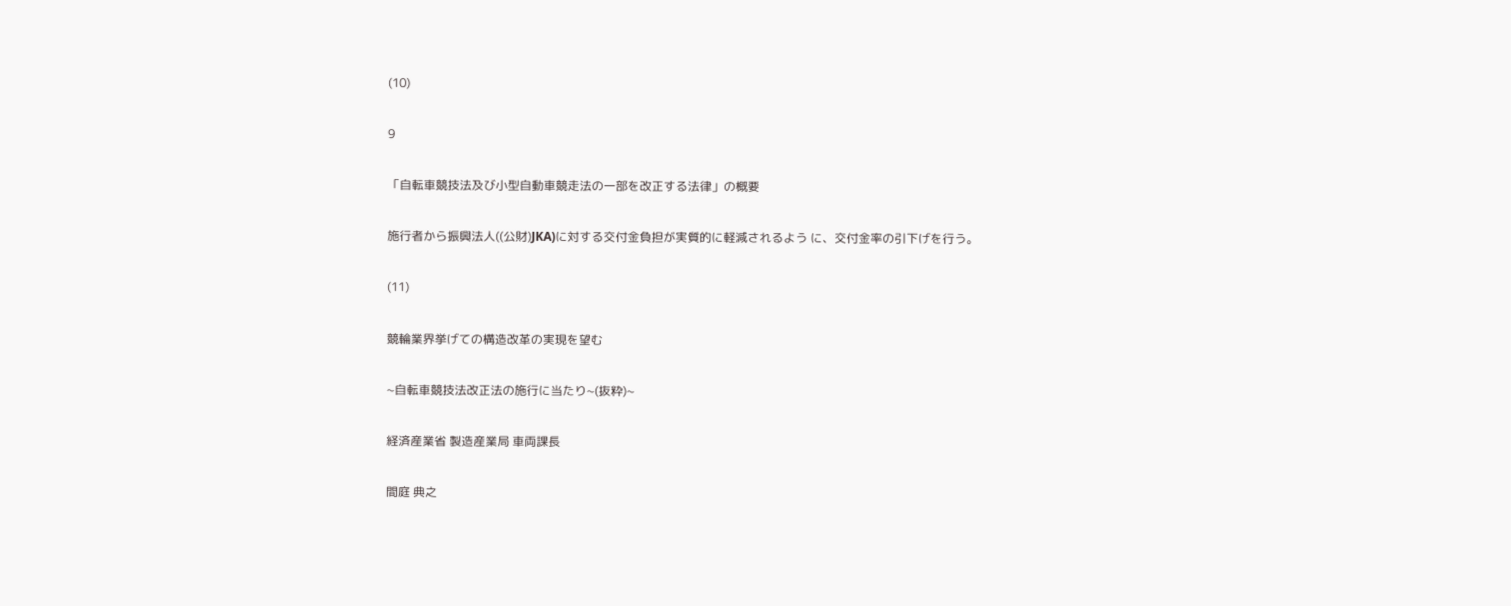(10)

9

「自転車競技法及び小型自動車競走法の一部を改正する法律」の概要

施行者から振興法人((公財)JKA)に対する交付金負担が実質的に軽減されるよう に、交付金率の引下げを行う。

(11)

競輪業界挙げての構造改革の実現を望む

~自転車競技法改正法の施行に当たり~(抜粋)~

経済産業省 製造産業局 車両課長

間庭 典之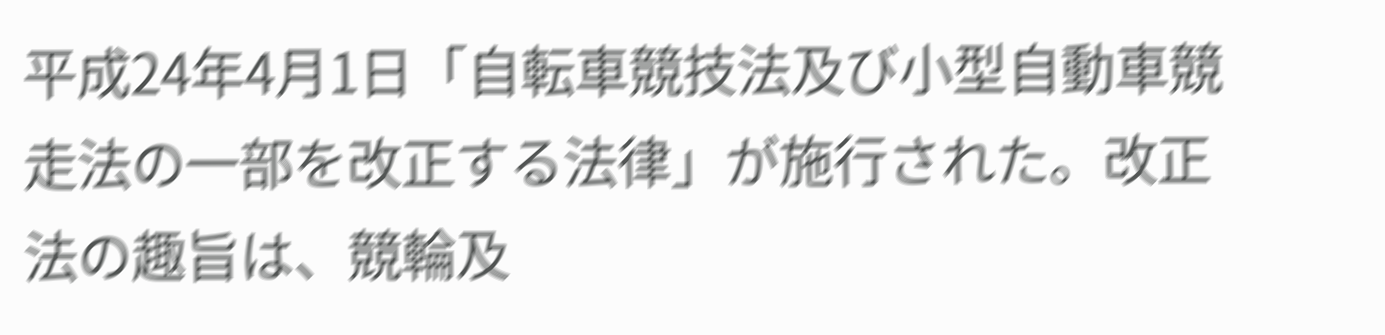平成24年4月1日「自転車競技法及び小型自動車競走法の一部を改正する法律」が施行された。改正法の趣旨は、競輪及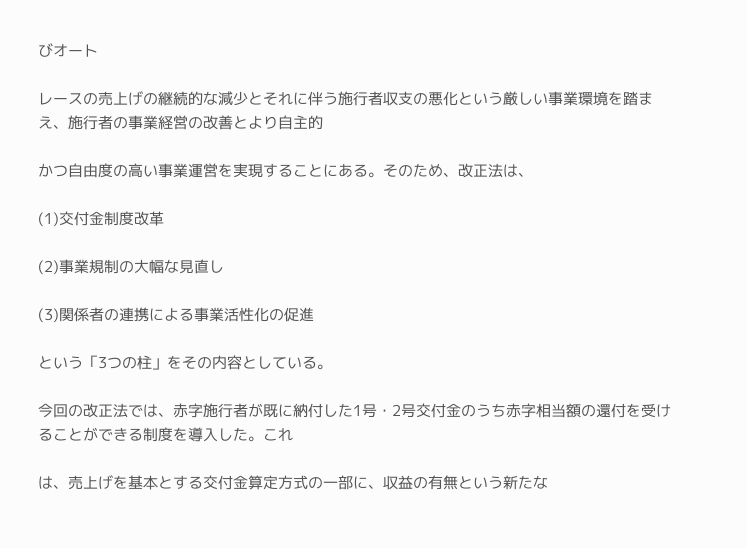びオート

レースの売上げの継続的な減少とそれに伴う施行者収支の悪化という厳しい事業環境を踏まえ、施行者の事業経営の改善とより自主的

かつ自由度の高い事業運営を実現することにある。そのため、改正法は、

(1)交付金制度改革

(2)事業規制の大幅な見直し

(3)関係者の連携による事業活性化の促進

という「3つの柱」をその内容としている。

今回の改正法では、赤字施行者が既に納付した1号・2号交付金のうち赤字相当額の還付を受けることができる制度を導入した。これ

は、売上げを基本とする交付金算定方式の一部に、収益の有無という新たな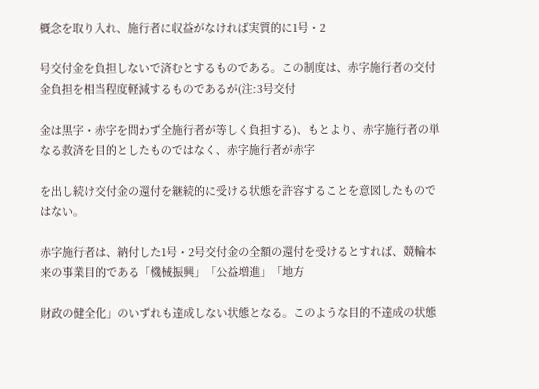概念を取り入れ、施行者に収益がなければ実質的に1号・2

号交付金を負担しないで済むとするものである。この制度は、赤字施行者の交付金負担を相当程度軽減するものであるが(注:3号交付

金は黒字・赤字を問わず全施行者が等しく負担する)、もとより、赤字施行者の単なる救済を目的としたものではなく、赤字施行者が赤字

を出し続け交付金の還付を継続的に受ける状態を許容することを意図したものではない。

赤字施行者は、納付した1号・2号交付金の全額の還付を受けるとすれば、競輪本来の事業目的である「機械振興」「公益増進」「地方

財政の健全化」のいずれも達成しない状態となる。このような目的不達成の状態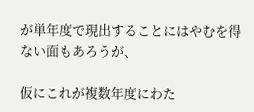が単年度で現出することにはやむを得ない面もあろうが、

仮にこれが複数年度にわた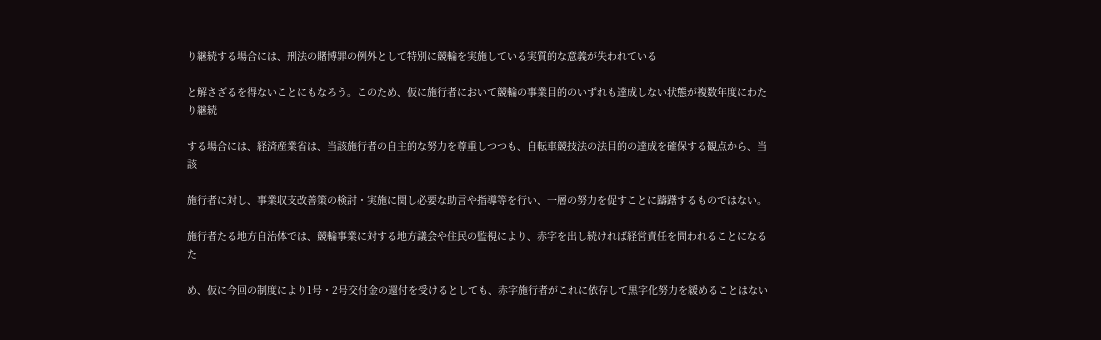り継続する場合には、刑法の賭博罪の例外として特別に競輪を実施している実質的な意義が失われている

と解さざるを得ないことにもなろう。このため、仮に施行者において競輪の事業目的のいずれも達成しない状態が複数年度にわたり継続

する場合には、経済産業省は、当該施行者の自主的な努力を尊重しつつも、自転車競技法の法目的の達成を確保する観点から、当該

施行者に対し、事業収支改善策の検討・実施に関し必要な助言や指導等を行い、一層の努力を促すことに躊躇するものではない。

施行者たる地方自治体では、競輪事業に対する地方議会や住民の監視により、赤字を出し続ければ経営責任を問われることになるた

め、仮に今回の制度により1号・2号交付金の還付を受けるとしても、赤字施行者がこれに依存して黒字化努力を緩めることはない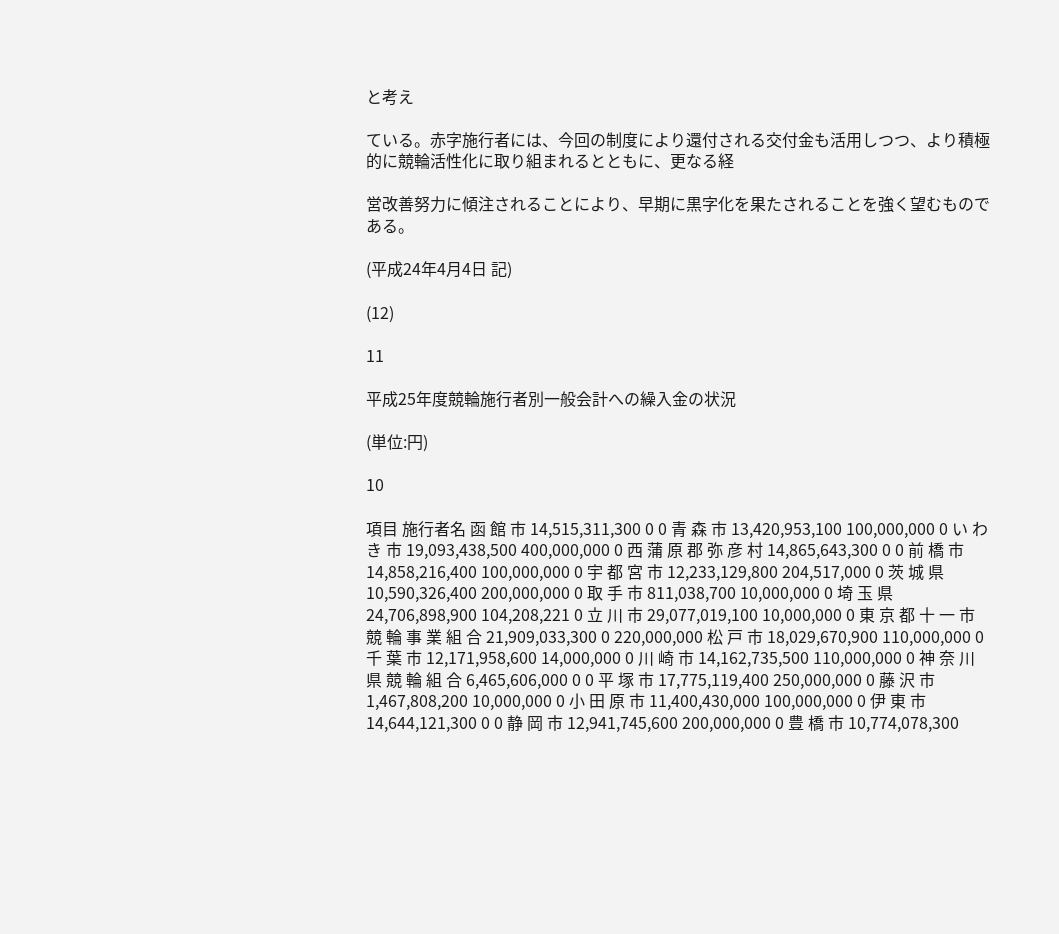と考え

ている。赤字施行者には、今回の制度により還付される交付金も活用しつつ、より積極的に競輪活性化に取り組まれるとともに、更なる経

営改善努力に傾注されることにより、早期に黒字化を果たされることを強く望むものである。

(平成24年4月4日 記)

(12)

11

平成25年度競輪施行者別一般会計への繰入金の状況

(単位:円)

10

項目 施行者名 函 館 市 14,515,311,300 0 0 青 森 市 13,420,953,100 100,000,000 0 い わ き 市 19,093,438,500 400,000,000 0 西 蒲 原 郡 弥 彦 村 14,865,643,300 0 0 前 橋 市 14,858,216,400 100,000,000 0 宇 都 宮 市 12,233,129,800 204,517,000 0 茨 城 県 10,590,326,400 200,000,000 0 取 手 市 811,038,700 10,000,000 0 埼 玉 県 24,706,898,900 104,208,221 0 立 川 市 29,077,019,100 10,000,000 0 東 京 都 十 一 市 競 輪 事 業 組 合 21,909,033,300 0 220,000,000 松 戸 市 18,029,670,900 110,000,000 0 千 葉 市 12,171,958,600 14,000,000 0 川 崎 市 14,162,735,500 110,000,000 0 神 奈 川 県 競 輪 組 合 6,465,606,000 0 0 平 塚 市 17,775,119,400 250,000,000 0 藤 沢 市 1,467,808,200 10,000,000 0 小 田 原 市 11,400,430,000 100,000,000 0 伊 東 市 14,644,121,300 0 0 静 岡 市 12,941,745,600 200,000,000 0 豊 橋 市 10,774,078,300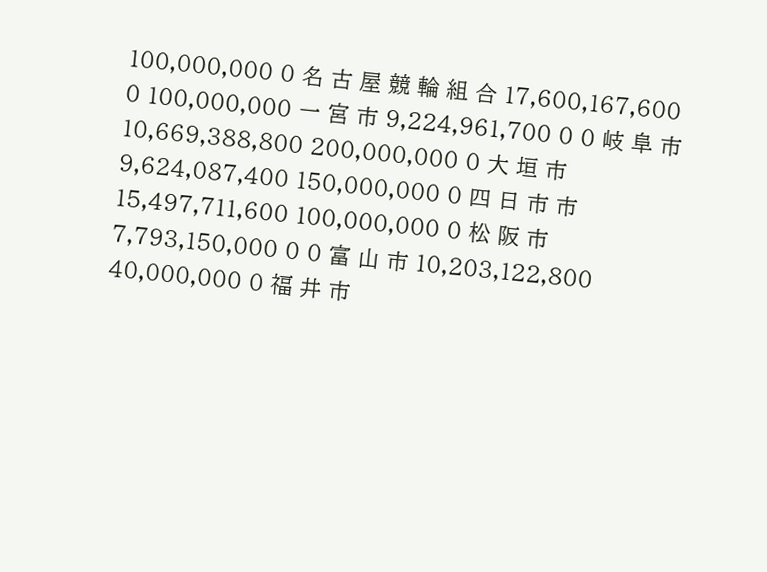100,000,000 0 名 古 屋 競 輪 組 合 17,600,167,600 0 100,000,000 一 宮 市 9,224,961,700 0 0 岐 阜 市 10,669,388,800 200,000,000 0 大 垣 市 9,624,087,400 150,000,000 0 四 日 市 市 15,497,711,600 100,000,000 0 松 阪 市 7,793,150,000 0 0 富 山 市 10,203,122,800 40,000,000 0 福 井 市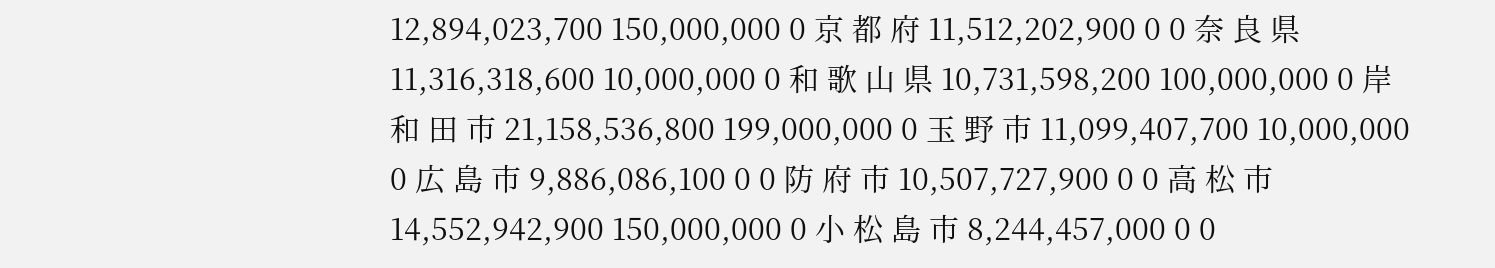12,894,023,700 150,000,000 0 京 都 府 11,512,202,900 0 0 奈 良 県 11,316,318,600 10,000,000 0 和 歌 山 県 10,731,598,200 100,000,000 0 岸 和 田 市 21,158,536,800 199,000,000 0 玉 野 市 11,099,407,700 10,000,000 0 広 島 市 9,886,086,100 0 0 防 府 市 10,507,727,900 0 0 高 松 市 14,552,942,900 150,000,000 0 小 松 島 市 8,244,457,000 0 0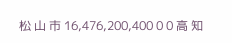松 山 市 16,476,200,400 0 0 高 知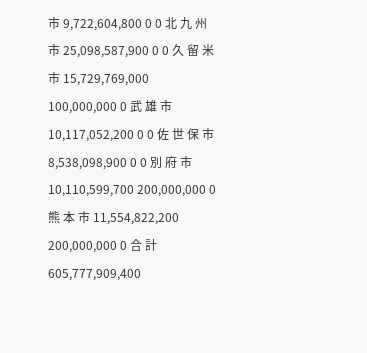市 9,722,604,800 0 0 北 九 州 市 25,098,587,900 0 0 久 留 米 市 15,729,769,000 100,000,000 0 武 雄 市 10,117,052,200 0 0 佐 世 保 市 8,538,098,900 0 0 別 府 市 10,110,599,700 200,000,000 0 熊 本 市 11,554,822,200 200,000,000 0 合 計 605,777,909,400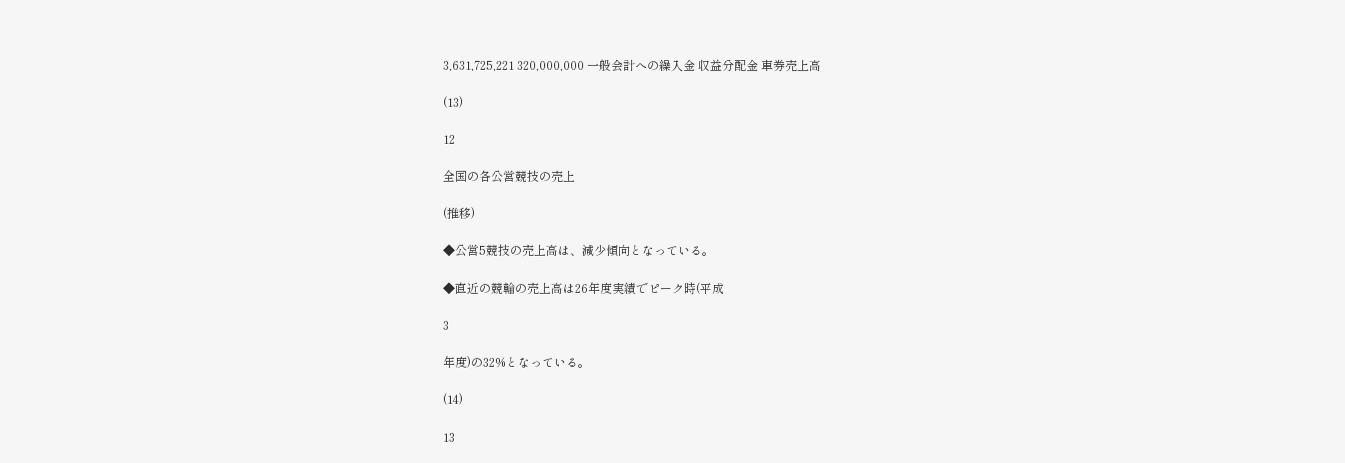3,631,725,221 320,000,000 一般会計への繰入金 収益分配金 車券売上高

(13)

12

全国の各公営競技の売上

(推移)

◆公営5競技の売上高は、減少傾向となっている。

◆直近の競輪の売上高は26年度実績でピーク時(平成

3

年度)の32%となっている。

(14)

13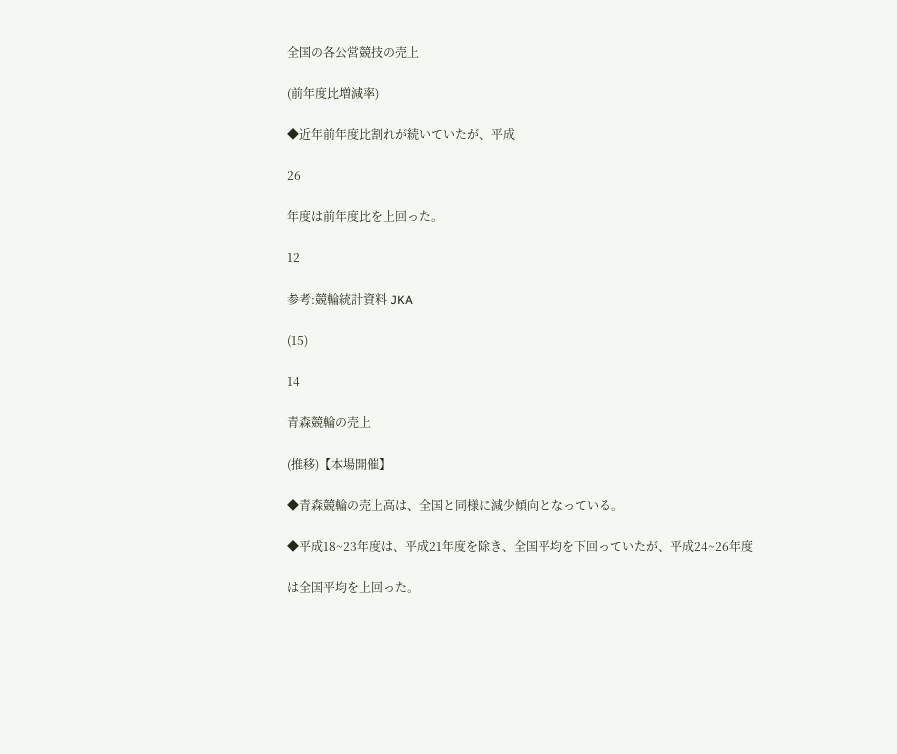全国の各公営競技の売上

(前年度比増減率)

◆近年前年度比割れが続いていたが、平成

26

年度は前年度比を上回った。

12

参考:競輪統計資料 JKA

(15)

14

青森競輪の売上

(推移)【本場開催】

◆青森競輪の売上高は、全国と同様に減少傾向となっている。

◆平成18~23年度は、平成21年度を除き、全国平均を下回っていたが、平成24~26年度

は全国平均を上回った。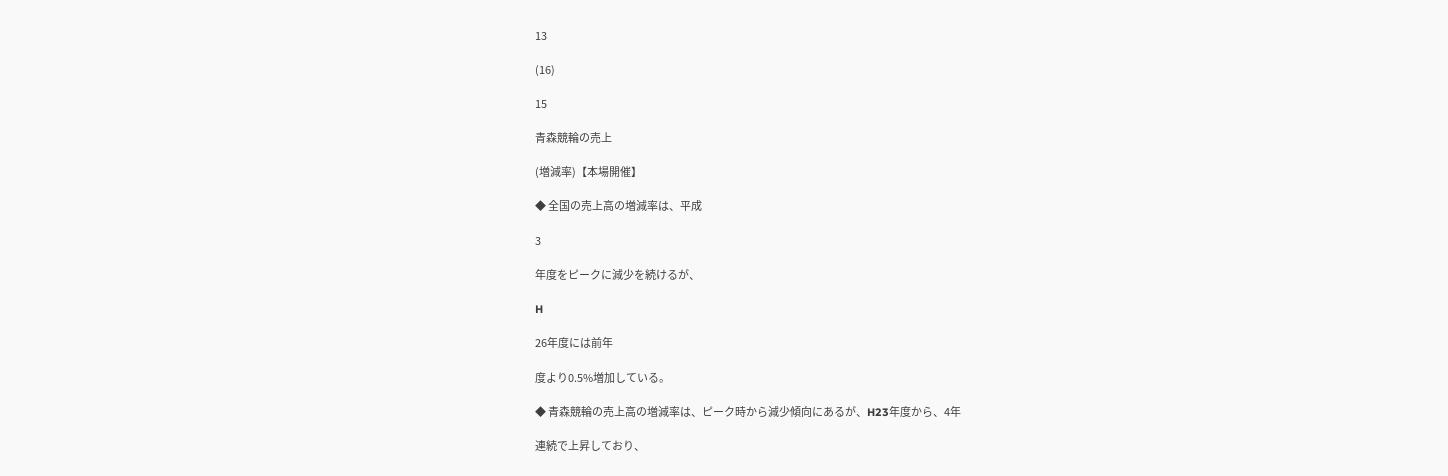13

(16)

15

青森競輪の売上

(増減率)【本場開催】

◆ 全国の売上高の増減率は、平成

3

年度をピークに減少を続けるが、

H

26年度には前年

度より0.5%増加している。

◆ 青森競輪の売上高の増減率は、ピーク時から減少傾向にあるが、H23年度から、4年

連続で上昇しており、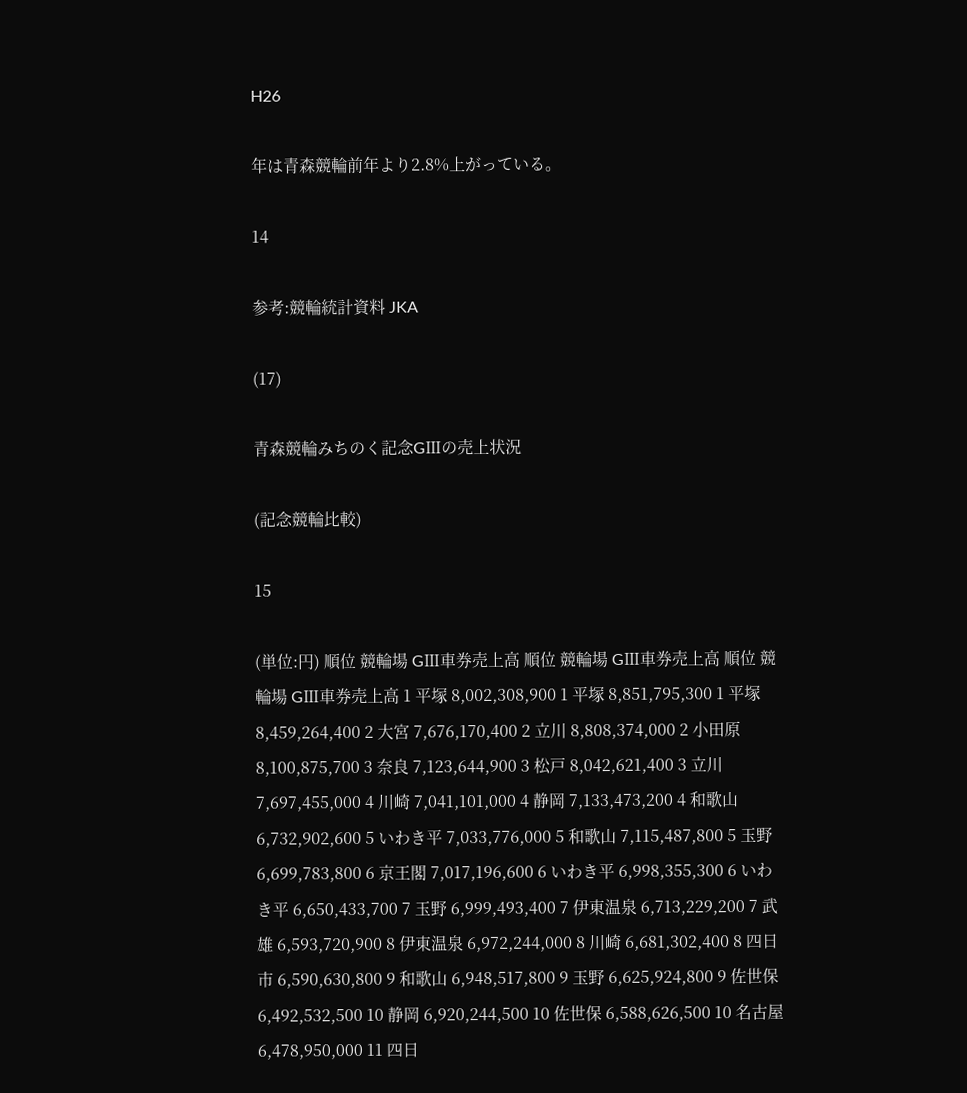H26

年は青森競輪前年より2.8%上がっている。

14

参考:競輪統計資料 JKA

(17)

青森競輪みちのく記念GⅢの売上状況

(記念競輪比較)

15

(単位:円) 順位 競輪場 GⅢ車券売上高 順位 競輪場 GⅢ車券売上高 順位 競輪場 GⅢ車券売上高 1 平塚 8,002,308,900 1 平塚 8,851,795,300 1 平塚 8,459,264,400 2 大宮 7,676,170,400 2 立川 8,808,374,000 2 小田原 8,100,875,700 3 奈良 7,123,644,900 3 松戸 8,042,621,400 3 立川 7,697,455,000 4 川崎 7,041,101,000 4 静岡 7,133,473,200 4 和歌山 6,732,902,600 5 いわき平 7,033,776,000 5 和歌山 7,115,487,800 5 玉野 6,699,783,800 6 京王閣 7,017,196,600 6 いわき平 6,998,355,300 6 いわき平 6,650,433,700 7 玉野 6,999,493,400 7 伊東温泉 6,713,229,200 7 武雄 6,593,720,900 8 伊東温泉 6,972,244,000 8 川崎 6,681,302,400 8 四日市 6,590,630,800 9 和歌山 6,948,517,800 9 玉野 6,625,924,800 9 佐世保 6,492,532,500 10 静岡 6,920,244,500 10 佐世保 6,588,626,500 10 名古屋 6,478,950,000 11 四日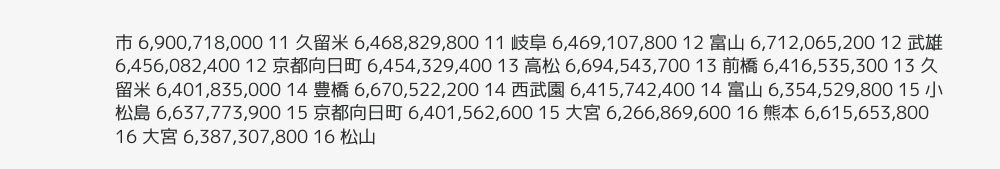市 6,900,718,000 11 久留米 6,468,829,800 11 岐阜 6,469,107,800 12 富山 6,712,065,200 12 武雄 6,456,082,400 12 京都向日町 6,454,329,400 13 高松 6,694,543,700 13 前橋 6,416,535,300 13 久留米 6,401,835,000 14 豊橋 6,670,522,200 14 西武園 6,415,742,400 14 富山 6,354,529,800 15 小松島 6,637,773,900 15 京都向日町 6,401,562,600 15 大宮 6,266,869,600 16 熊本 6,615,653,800 16 大宮 6,387,307,800 16 松山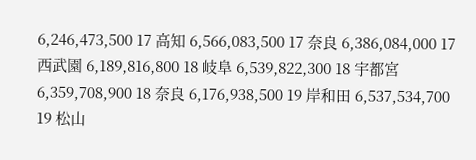6,246,473,500 17 高知 6,566,083,500 17 奈良 6,386,084,000 17 西武園 6,189,816,800 18 岐阜 6,539,822,300 18 宇都宮 6,359,708,900 18 奈良 6,176,938,500 19 岸和田 6,537,534,700 19 松山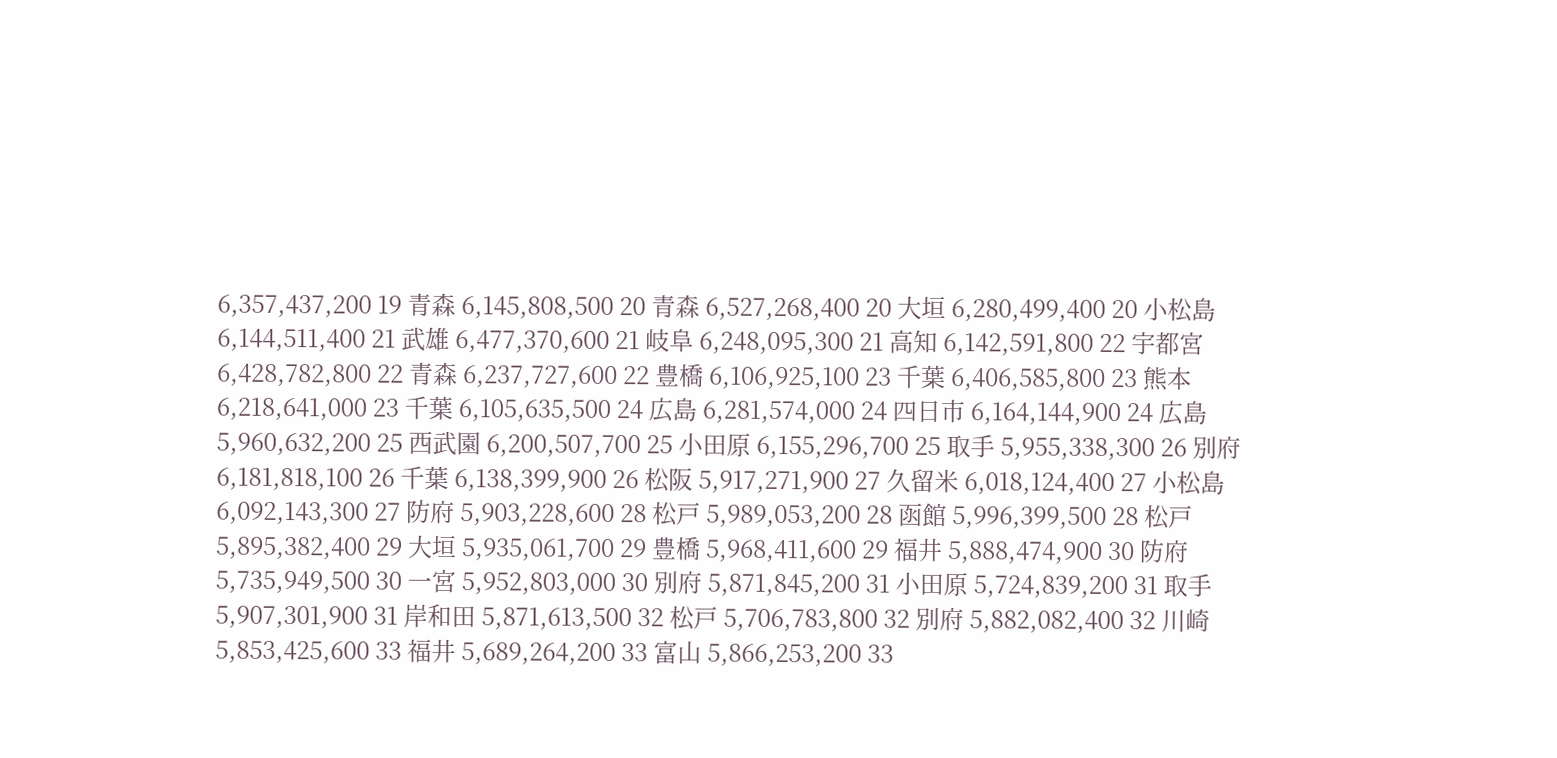6,357,437,200 19 青森 6,145,808,500 20 青森 6,527,268,400 20 大垣 6,280,499,400 20 小松島 6,144,511,400 21 武雄 6,477,370,600 21 岐阜 6,248,095,300 21 高知 6,142,591,800 22 宇都宮 6,428,782,800 22 青森 6,237,727,600 22 豊橋 6,106,925,100 23 千葉 6,406,585,800 23 熊本 6,218,641,000 23 千葉 6,105,635,500 24 広島 6,281,574,000 24 四日市 6,164,144,900 24 広島 5,960,632,200 25 西武園 6,200,507,700 25 小田原 6,155,296,700 25 取手 5,955,338,300 26 別府 6,181,818,100 26 千葉 6,138,399,900 26 松阪 5,917,271,900 27 久留米 6,018,124,400 27 小松島 6,092,143,300 27 防府 5,903,228,600 28 松戸 5,989,053,200 28 函館 5,996,399,500 28 松戸 5,895,382,400 29 大垣 5,935,061,700 29 豊橋 5,968,411,600 29 福井 5,888,474,900 30 防府 5,735,949,500 30 一宮 5,952,803,000 30 別府 5,871,845,200 31 小田原 5,724,839,200 31 取手 5,907,301,900 31 岸和田 5,871,613,500 32 松戸 5,706,783,800 32 別府 5,882,082,400 32 川崎 5,853,425,600 33 福井 5,689,264,200 33 富山 5,866,253,200 33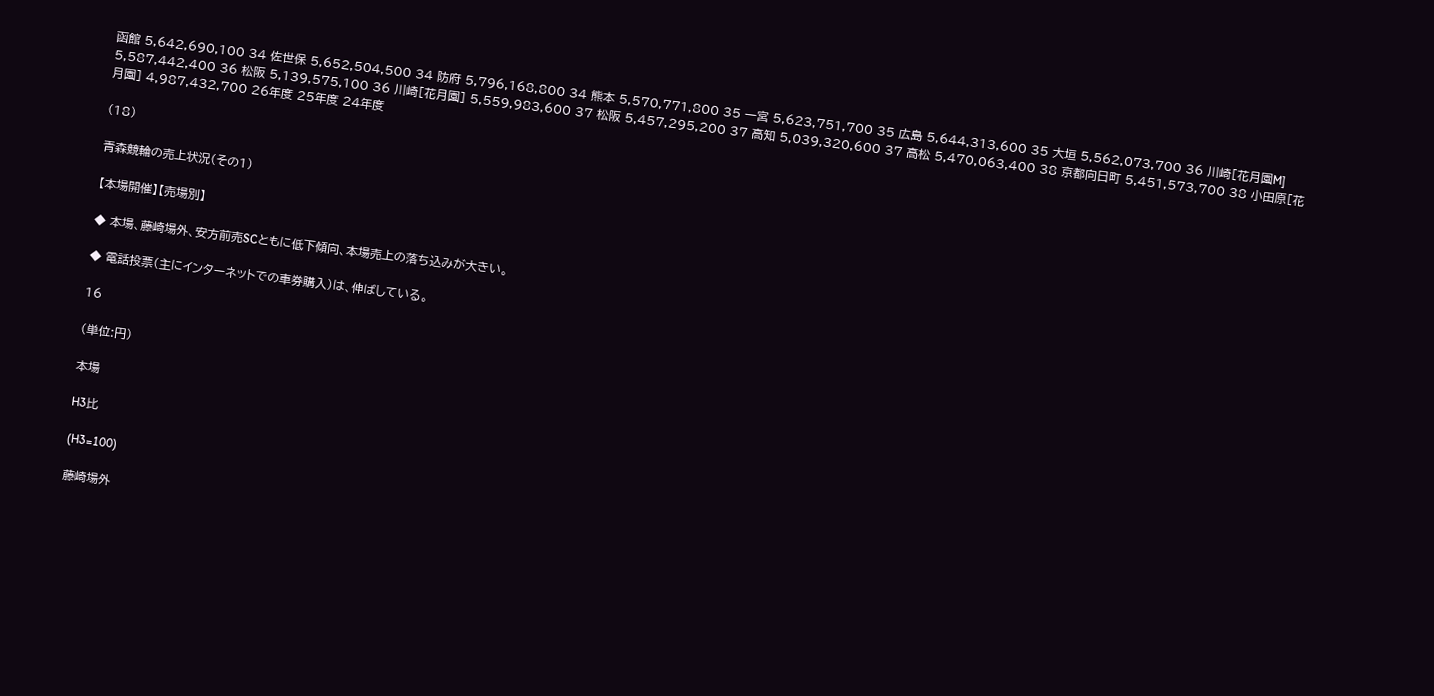函館 5,642,690,100 34 佐世保 5,652,504,500 34 防府 5,796,168,800 34 熊本 5,570,771,800 35 一宮 5,623,751,700 35 広島 5,644,313,600 35 大垣 5,562,073,700 36 川崎[花月園M] 5,587,442,400 36 松阪 5,139,575,100 36 川崎[花月園] 5,559,983,600 37 松阪 5,457,295,200 37 高知 5,039,320,600 37 高松 5,470,063,400 38 京都向日町 5,451,573,700 38 小田原[花月園] 4,987,432,700 26年度 25年度 24年度

(18)

青森競輪の売上状況(その1)

【本場開催】【売場別】

◆ 本場、藤崎場外、安方前売SCともに低下傾向、本場売上の落ち込みが大きい。

◆ 電話投票(主にインターネットでの車券購入)は、伸ばしている。

16

(単位:円)

本場

H3比

(H3=100)

藤崎場外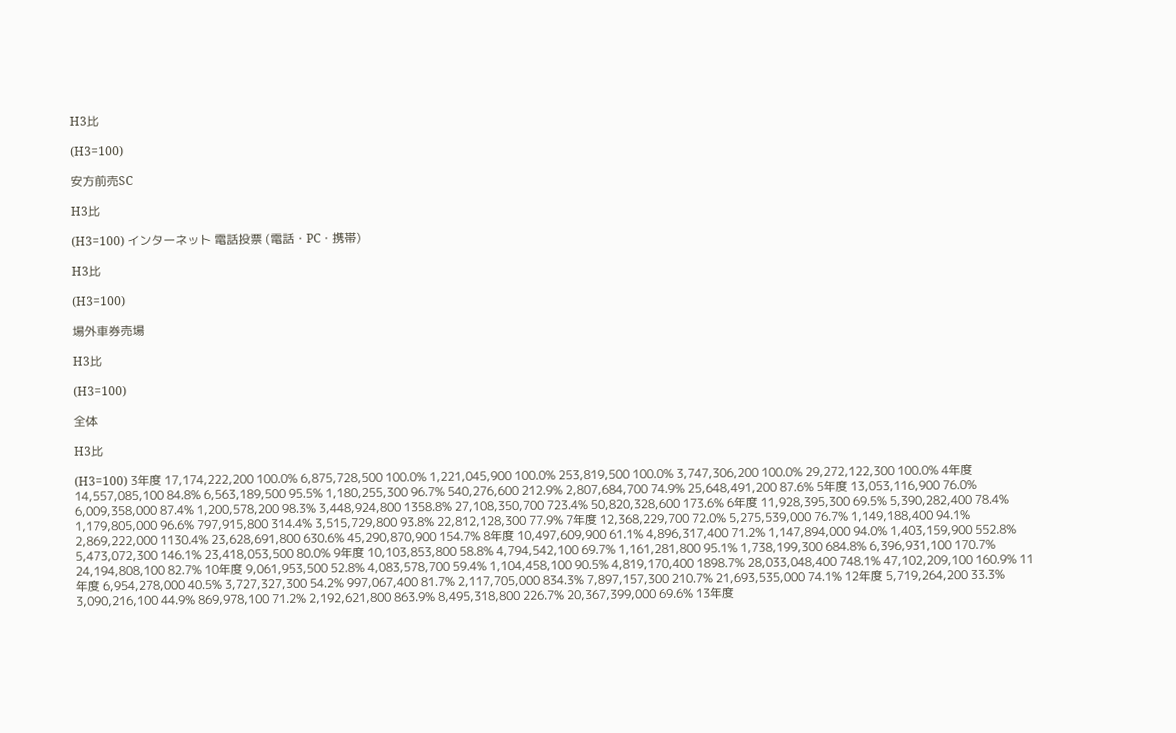H3比

(H3=100)

安方前売SC

H3比

(H3=100) インターネット 電話投票 (電話・PC・携帯)

H3比

(H3=100)

場外車券売場

H3比

(H3=100)

全体

H3比

(H3=100) 3年度 17,174,222,200 100.0% 6,875,728,500 100.0% 1,221,045,900 100.0% 253,819,500 100.0% 3,747,306,200 100.0% 29,272,122,300 100.0% 4年度 14,557,085,100 84.8% 6,563,189,500 95.5% 1,180,255,300 96.7% 540,276,600 212.9% 2,807,684,700 74.9% 25,648,491,200 87.6% 5年度 13,053,116,900 76.0% 6,009,358,000 87.4% 1,200,578,200 98.3% 3,448,924,800 1358.8% 27,108,350,700 723.4% 50,820,328,600 173.6% 6年度 11,928,395,300 69.5% 5,390,282,400 78.4% 1,179,805,000 96.6% 797,915,800 314.4% 3,515,729,800 93.8% 22,812,128,300 77.9% 7年度 12,368,229,700 72.0% 5,275,539,000 76.7% 1,149,188,400 94.1% 2,869,222,000 1130.4% 23,628,691,800 630.6% 45,290,870,900 154.7% 8年度 10,497,609,900 61.1% 4,896,317,400 71.2% 1,147,894,000 94.0% 1,403,159,900 552.8% 5,473,072,300 146.1% 23,418,053,500 80.0% 9年度 10,103,853,800 58.8% 4,794,542,100 69.7% 1,161,281,800 95.1% 1,738,199,300 684.8% 6,396,931,100 170.7% 24,194,808,100 82.7% 10年度 9,061,953,500 52.8% 4,083,578,700 59.4% 1,104,458,100 90.5% 4,819,170,400 1898.7% 28,033,048,400 748.1% 47,102,209,100 160.9% 11年度 6,954,278,000 40.5% 3,727,327,300 54.2% 997,067,400 81.7% 2,117,705,000 834.3% 7,897,157,300 210.7% 21,693,535,000 74.1% 12年度 5,719,264,200 33.3% 3,090,216,100 44.9% 869,978,100 71.2% 2,192,621,800 863.9% 8,495,318,800 226.7% 20,367,399,000 69.6% 13年度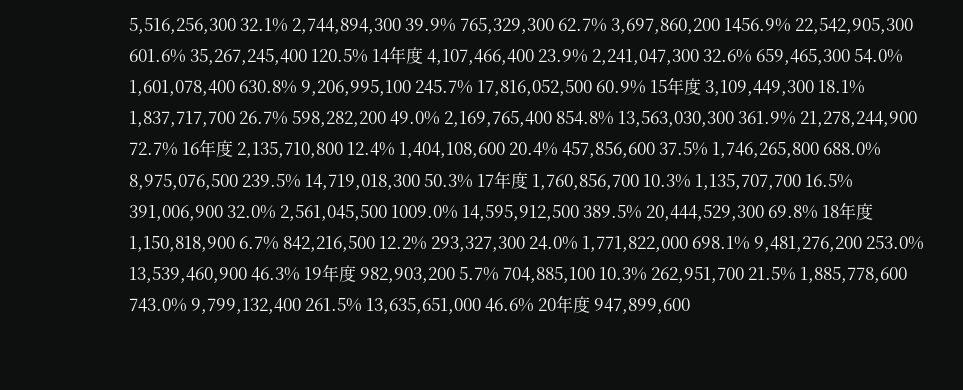5,516,256,300 32.1% 2,744,894,300 39.9% 765,329,300 62.7% 3,697,860,200 1456.9% 22,542,905,300 601.6% 35,267,245,400 120.5% 14年度 4,107,466,400 23.9% 2,241,047,300 32.6% 659,465,300 54.0% 1,601,078,400 630.8% 9,206,995,100 245.7% 17,816,052,500 60.9% 15年度 3,109,449,300 18.1% 1,837,717,700 26.7% 598,282,200 49.0% 2,169,765,400 854.8% 13,563,030,300 361.9% 21,278,244,900 72.7% 16年度 2,135,710,800 12.4% 1,404,108,600 20.4% 457,856,600 37.5% 1,746,265,800 688.0% 8,975,076,500 239.5% 14,719,018,300 50.3% 17年度 1,760,856,700 10.3% 1,135,707,700 16.5% 391,006,900 32.0% 2,561,045,500 1009.0% 14,595,912,500 389.5% 20,444,529,300 69.8% 18年度 1,150,818,900 6.7% 842,216,500 12.2% 293,327,300 24.0% 1,771,822,000 698.1% 9,481,276,200 253.0% 13,539,460,900 46.3% 19年度 982,903,200 5.7% 704,885,100 10.3% 262,951,700 21.5% 1,885,778,600 743.0% 9,799,132,400 261.5% 13,635,651,000 46.6% 20年度 947,899,600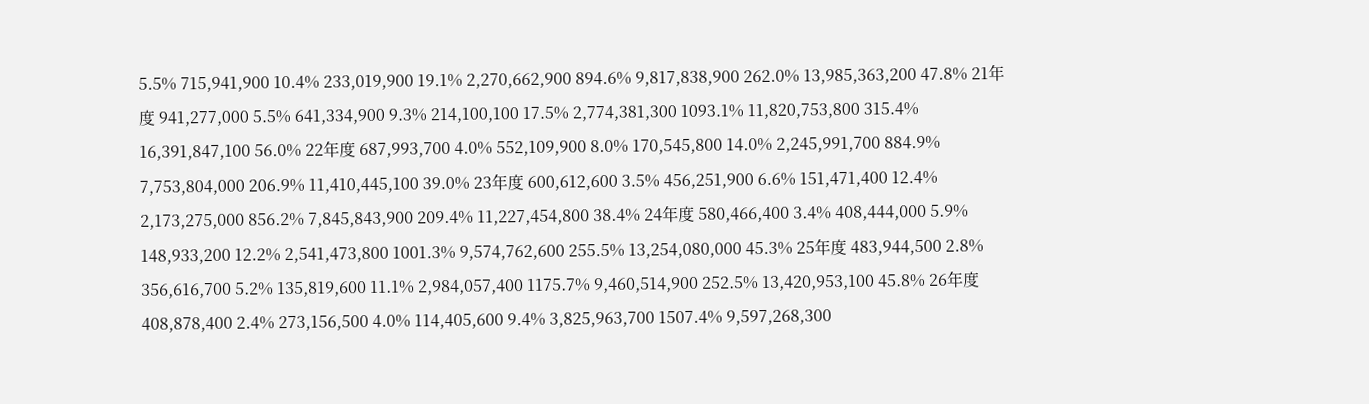5.5% 715,941,900 10.4% 233,019,900 19.1% 2,270,662,900 894.6% 9,817,838,900 262.0% 13,985,363,200 47.8% 21年度 941,277,000 5.5% 641,334,900 9.3% 214,100,100 17.5% 2,774,381,300 1093.1% 11,820,753,800 315.4% 16,391,847,100 56.0% 22年度 687,993,700 4.0% 552,109,900 8.0% 170,545,800 14.0% 2,245,991,700 884.9% 7,753,804,000 206.9% 11,410,445,100 39.0% 23年度 600,612,600 3.5% 456,251,900 6.6% 151,471,400 12.4% 2,173,275,000 856.2% 7,845,843,900 209.4% 11,227,454,800 38.4% 24年度 580,466,400 3.4% 408,444,000 5.9% 148,933,200 12.2% 2,541,473,800 1001.3% 9,574,762,600 255.5% 13,254,080,000 45.3% 25年度 483,944,500 2.8% 356,616,700 5.2% 135,819,600 11.1% 2,984,057,400 1175.7% 9,460,514,900 252.5% 13,420,953,100 45.8% 26年度 408,878,400 2.4% 273,156,500 4.0% 114,405,600 9.4% 3,825,963,700 1507.4% 9,597,268,300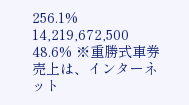256.1% 14,219,672,500 48.6% ※重勝式車券売上は、インターネット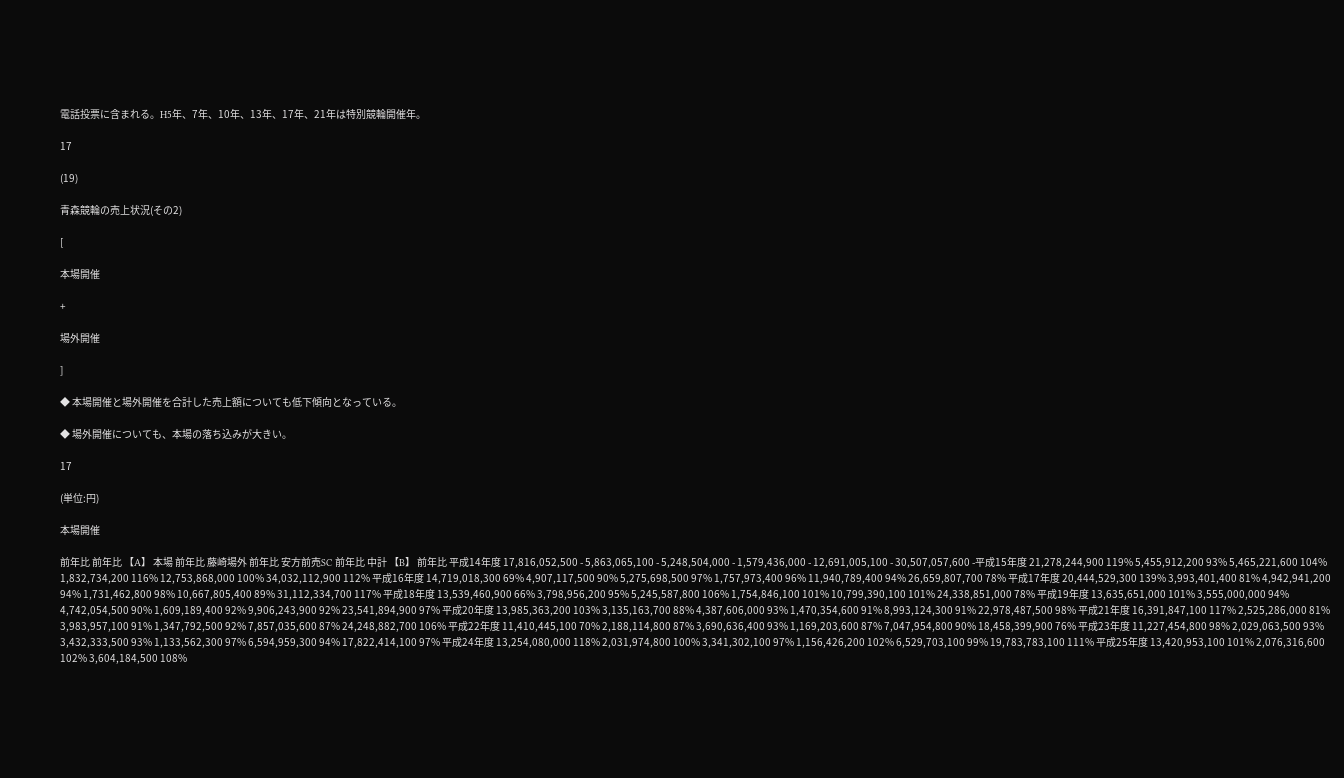電話投票に含まれる。H5年、7年、10年、13年、17年、21年は特別競輪開催年。

17

(19)

青森競輪の売上状況(その2)

[

本場開催

+

場外開催

]

◆ 本場開催と場外開催を合計した売上額についても低下傾向となっている。

◆ 場外開催についても、本場の落ち込みが大きい。

17

(単位:円)

本場開催

前年比 前年比 【A】 本場 前年比 藤崎場外 前年比 安方前売SC 前年比 中計 【B】 前年比 平成14年度 17,816,052,500 - 5,863,065,100 - 5,248,504,000 - 1,579,436,000 - 12,691,005,100 - 30,507,057,600 -平成15年度 21,278,244,900 119% 5,455,912,200 93% 5,465,221,600 104% 1,832,734,200 116% 12,753,868,000 100% 34,032,112,900 112% 平成16年度 14,719,018,300 69% 4,907,117,500 90% 5,275,698,500 97% 1,757,973,400 96% 11,940,789,400 94% 26,659,807,700 78% 平成17年度 20,444,529,300 139% 3,993,401,400 81% 4,942,941,200 94% 1,731,462,800 98% 10,667,805,400 89% 31,112,334,700 117% 平成18年度 13,539,460,900 66% 3,798,956,200 95% 5,245,587,800 106% 1,754,846,100 101% 10,799,390,100 101% 24,338,851,000 78% 平成19年度 13,635,651,000 101% 3,555,000,000 94% 4,742,054,500 90% 1,609,189,400 92% 9,906,243,900 92% 23,541,894,900 97% 平成20年度 13,985,363,200 103% 3,135,163,700 88% 4,387,606,000 93% 1,470,354,600 91% 8,993,124,300 91% 22,978,487,500 98% 平成21年度 16,391,847,100 117% 2,525,286,000 81% 3,983,957,100 91% 1,347,792,500 92% 7,857,035,600 87% 24,248,882,700 106% 平成22年度 11,410,445,100 70% 2,188,114,800 87% 3,690,636,400 93% 1,169,203,600 87% 7,047,954,800 90% 18,458,399,900 76% 平成23年度 11,227,454,800 98% 2,029,063,500 93% 3,432,333,500 93% 1,133,562,300 97% 6,594,959,300 94% 17,822,414,100 97% 平成24年度 13,254,080,000 118% 2,031,974,800 100% 3,341,302,100 97% 1,156,426,200 102% 6,529,703,100 99% 19,783,783,100 111% 平成25年度 13,420,953,100 101% 2,076,316,600 102% 3,604,184,500 108%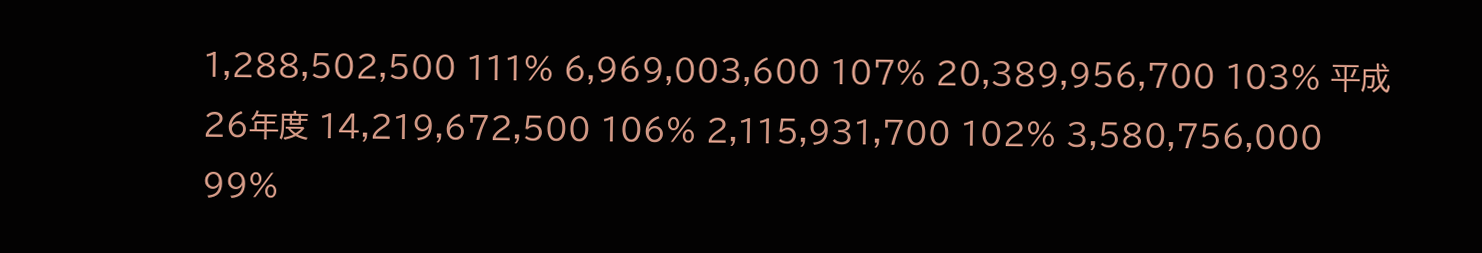1,288,502,500 111% 6,969,003,600 107% 20,389,956,700 103% 平成26年度 14,219,672,500 106% 2,115,931,700 102% 3,580,756,000 99%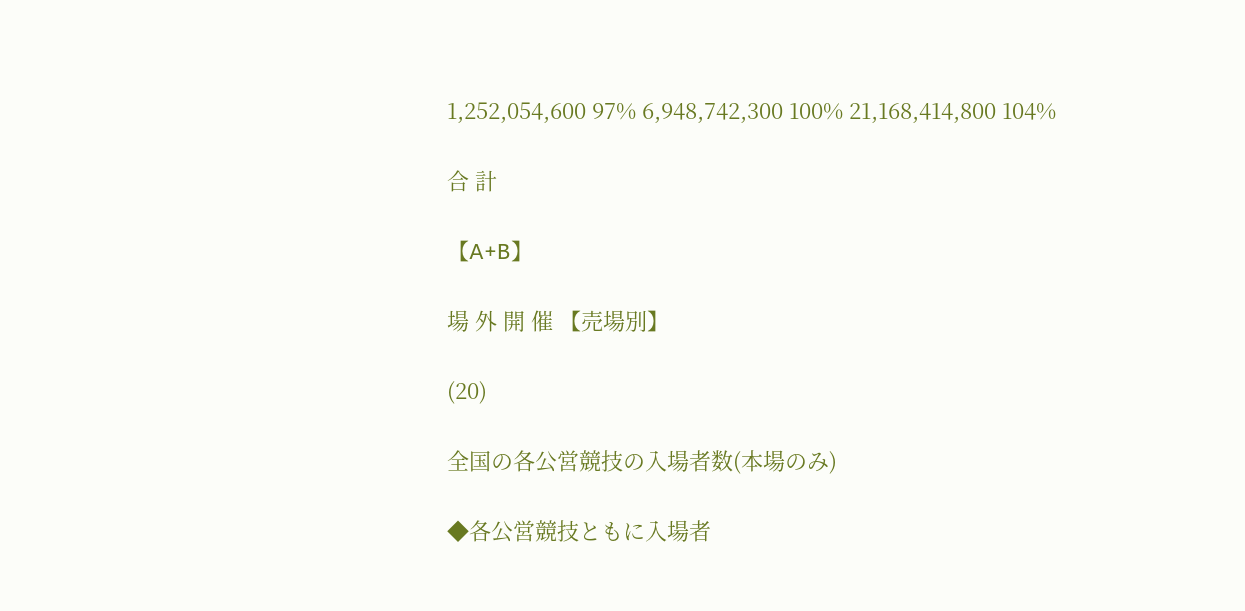1,252,054,600 97% 6,948,742,300 100% 21,168,414,800 104%

合 計

【A+B】

場 外 開 催 【売場別】

(20)

全国の各公営競技の入場者数(本場のみ)

◆各公営競技ともに入場者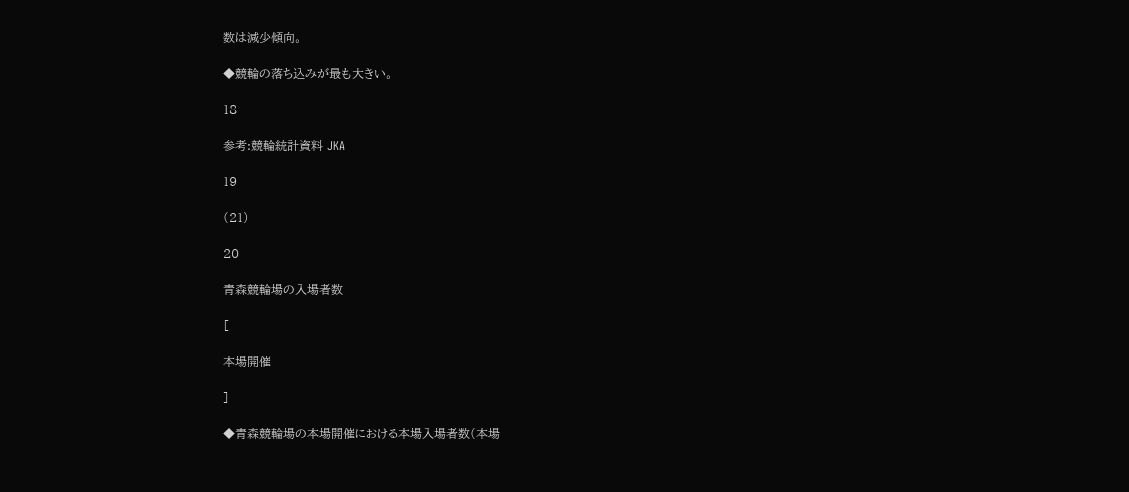数は減少傾向。

◆競輪の落ち込みが最も大きい。

18

参考:競輪統計資料 JKA

19

(21)

20

青森競輪場の入場者数

[

本場開催

]

◆青森競輪場の本場開催における本場入場者数(本場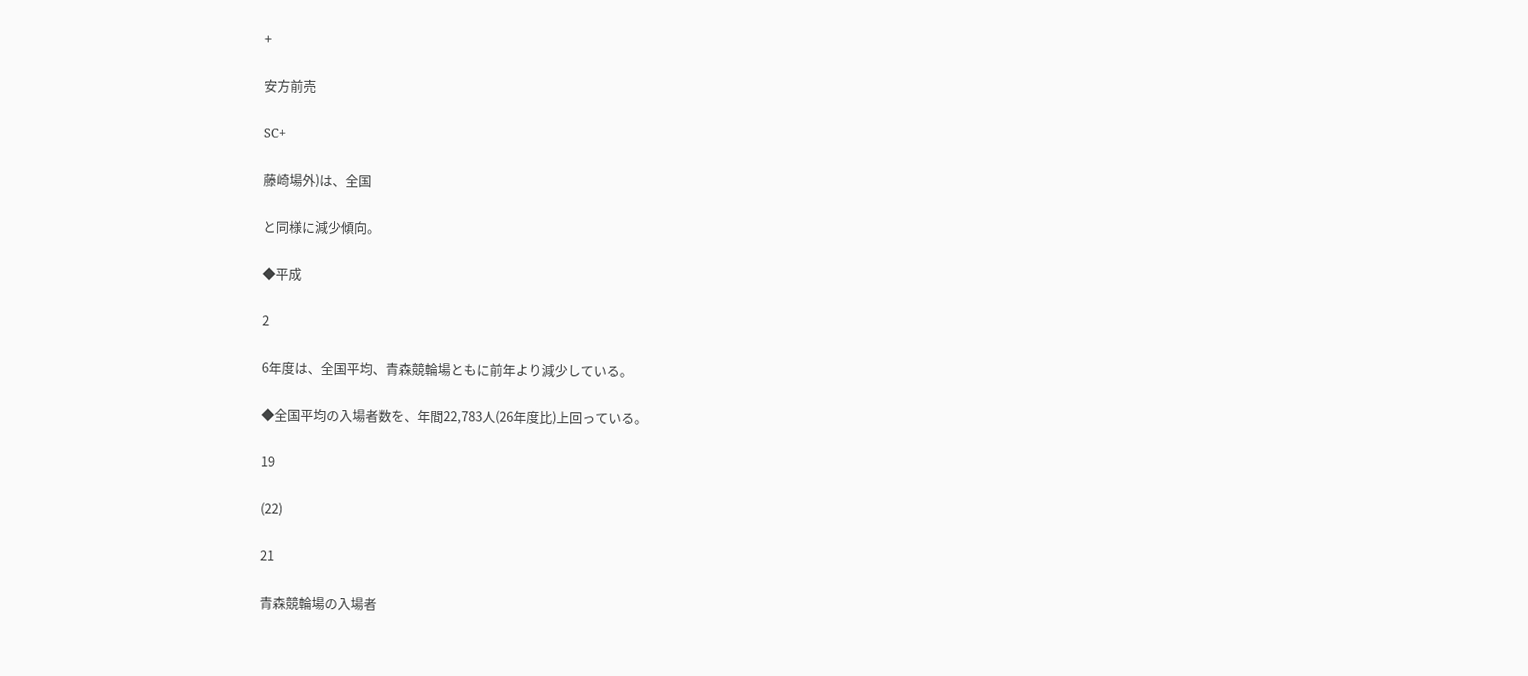+

安方前売

SC+

藤崎場外)は、全国

と同様に減少傾向。

◆平成

2

6年度は、全国平均、青森競輪場ともに前年より減少している。

◆全国平均の入場者数を、年間22,783人(26年度比)上回っている。

19

(22)

21

青森競輪場の入場者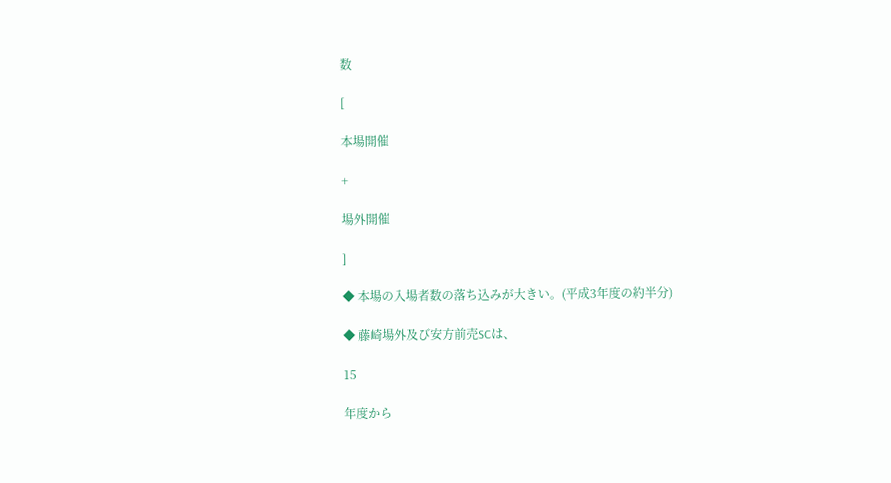数

[

本場開催

+

場外開催

]

◆ 本場の入場者数の落ち込みが大きい。(平成3年度の約半分)

◆ 藤崎場外及び安方前売SCは、

15

年度から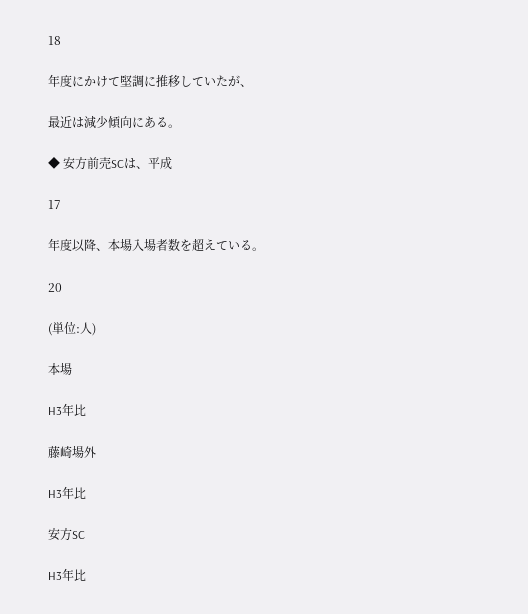18

年度にかけて堅調に推移していたが、

最近は減少傾向にある。

◆ 安方前売SCは、平成

17

年度以降、本場入場者数を超えている。

20

(単位:人)

本場

H3年比

藤崎場外

H3年比

安方SC

H3年比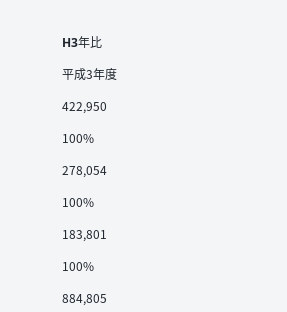H3年比

平成3年度

422,950

100%

278,054

100%

183,801

100%

884,805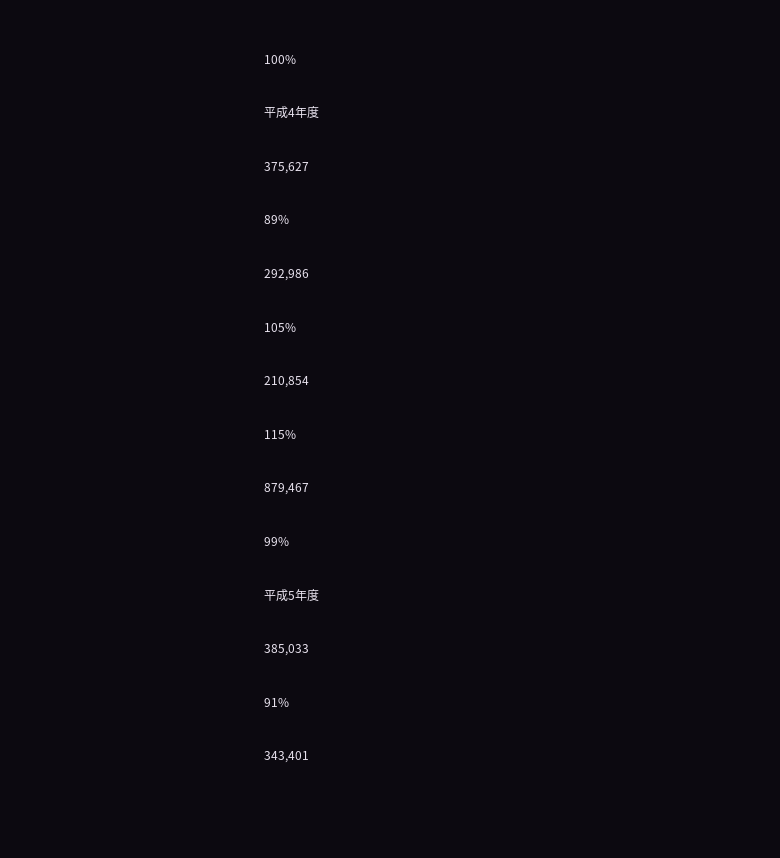100%

平成4年度

375,627

89%

292,986

105%

210,854

115%

879,467

99%

平成5年度

385,033

91%

343,401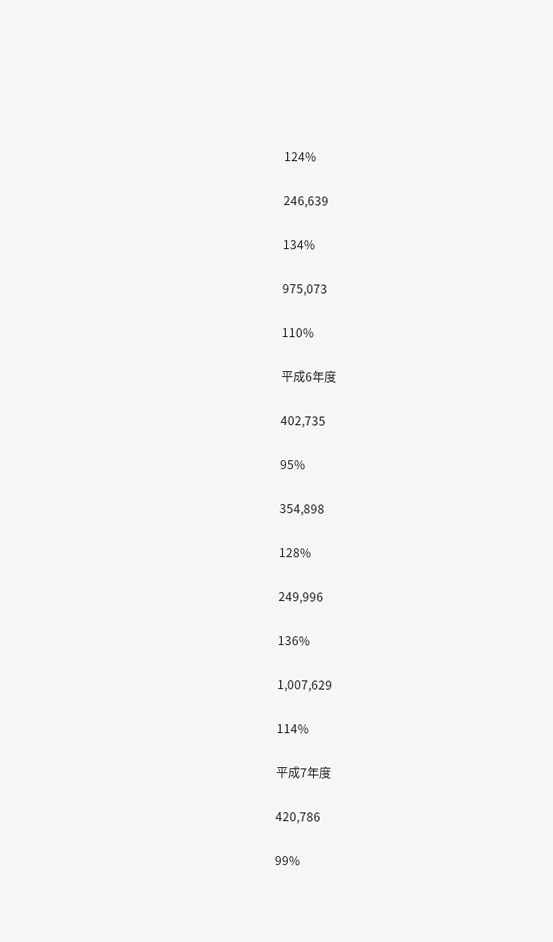124%

246,639

134%

975,073

110%

平成6年度

402,735

95%

354,898

128%

249,996

136%

1,007,629

114%

平成7年度

420,786

99%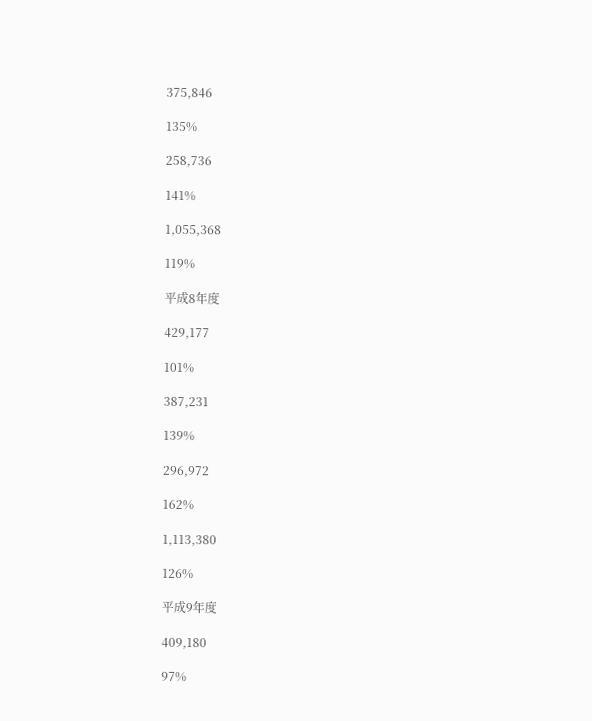375,846

135%

258,736

141%

1,055,368

119%

平成8年度

429,177

101%

387,231

139%

296,972

162%

1,113,380

126%

平成9年度

409,180

97%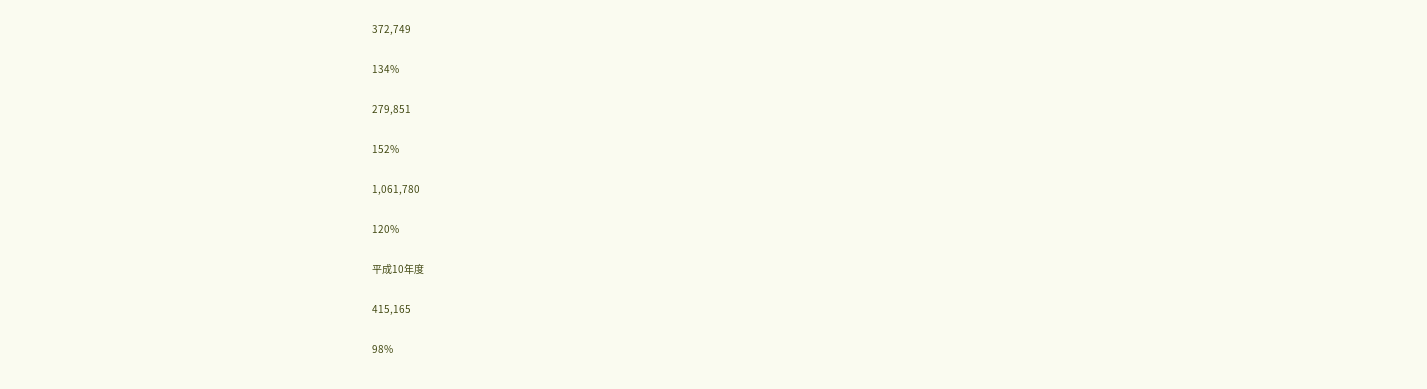372,749

134%

279,851

152%

1,061,780

120%

平成10年度

415,165

98%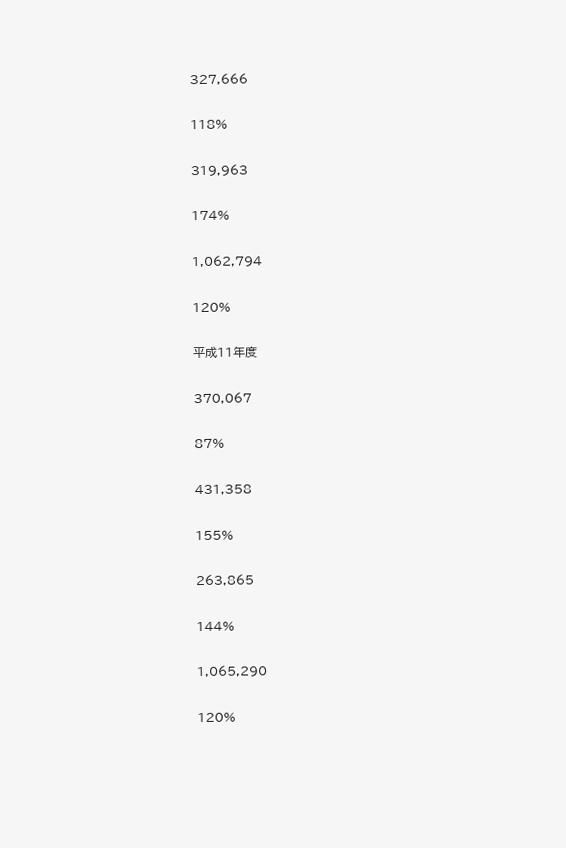327,666

118%

319,963

174%

1,062,794

120%

平成11年度

370,067

87%

431,358

155%

263,865

144%

1,065,290

120%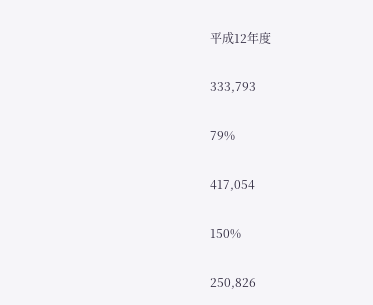平成12年度

333,793

79%

417,054

150%

250,826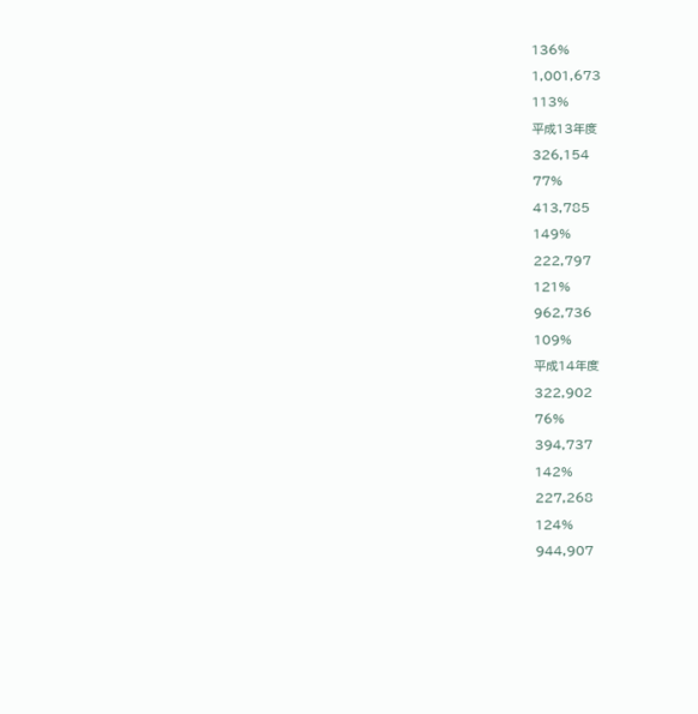136%

1,001,673

113%

平成13年度

326,154

77%

413,785

149%

222,797

121%

962,736

109%

平成14年度

322,902

76%

394,737

142%

227,268

124%

944,907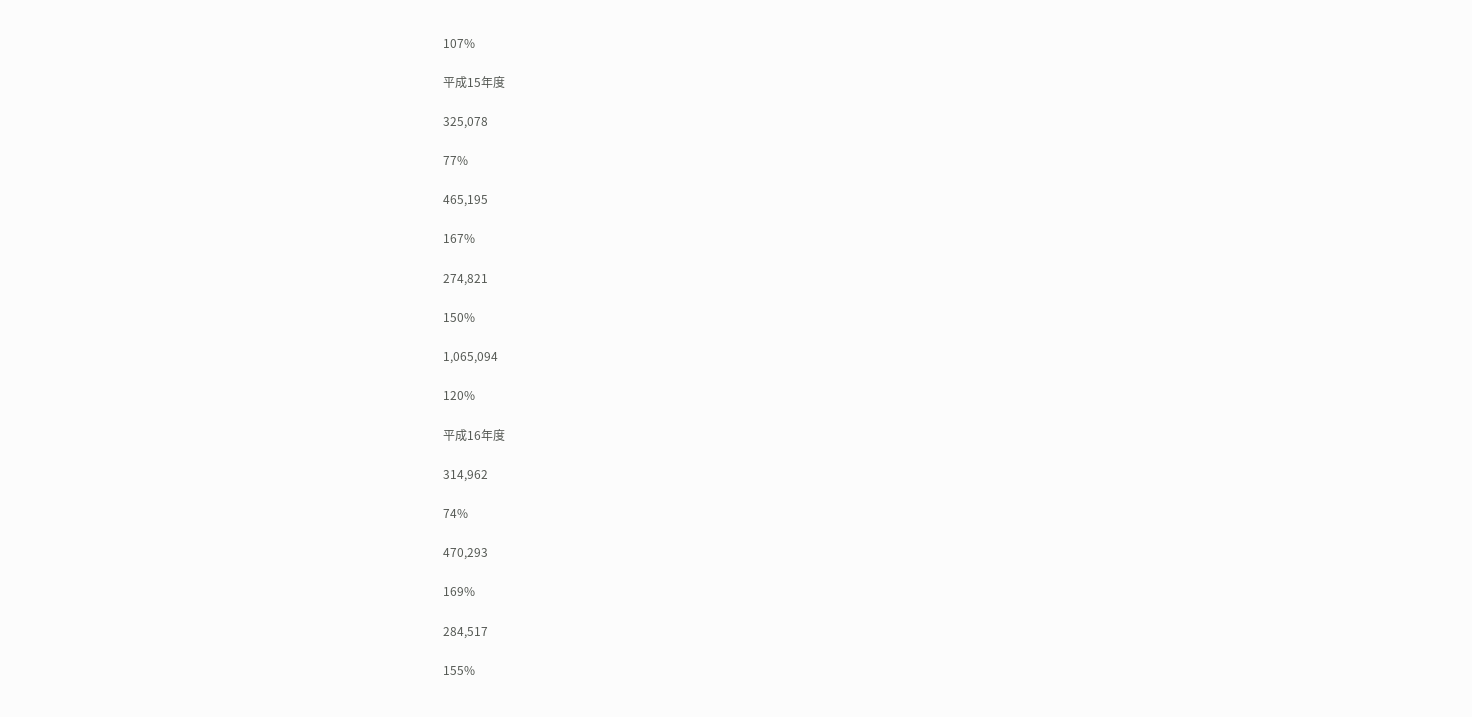107%

平成15年度

325,078

77%

465,195

167%

274,821

150%

1,065,094

120%

平成16年度

314,962

74%

470,293

169%

284,517

155%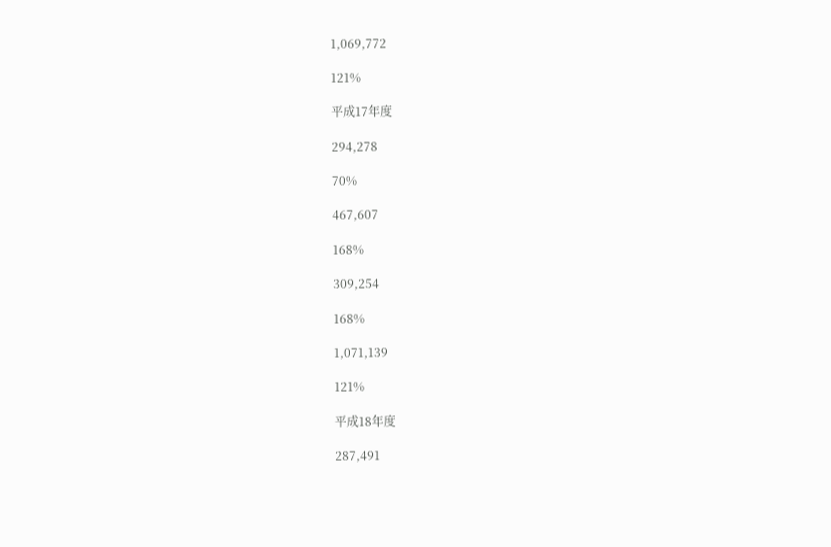1,069,772

121%

平成17年度

294,278

70%

467,607

168%

309,254

168%

1,071,139

121%

平成18年度

287,491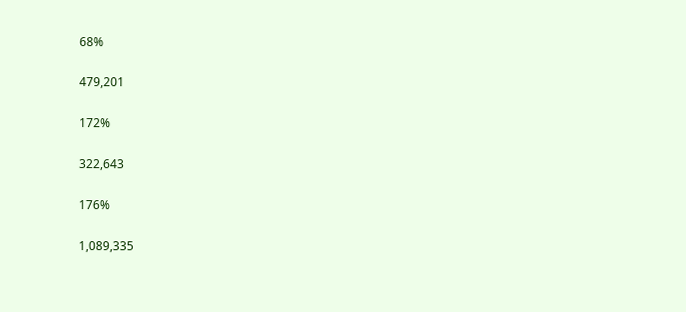68%

479,201

172%

322,643

176%

1,089,335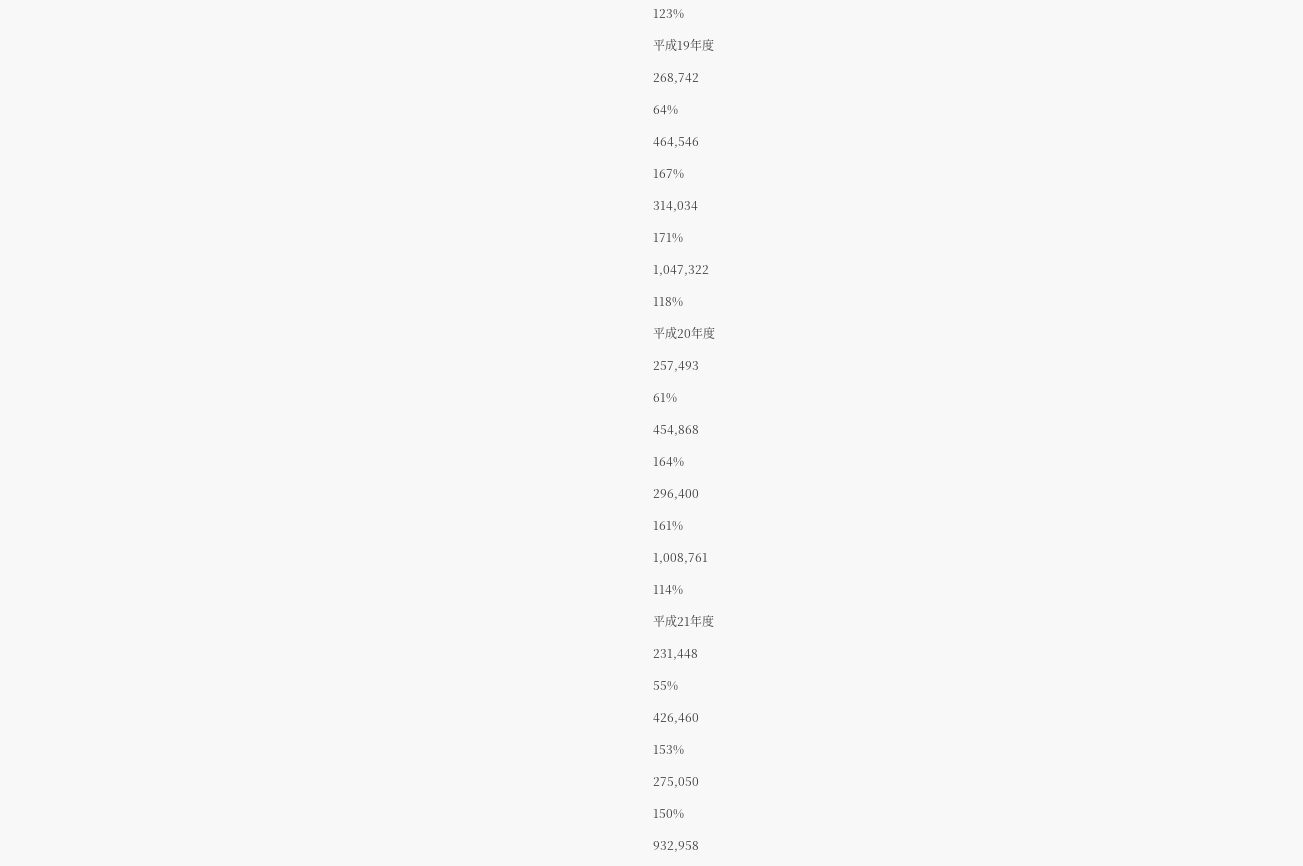123%

平成19年度

268,742

64%

464,546

167%

314,034

171%

1,047,322

118%

平成20年度

257,493

61%

454,868

164%

296,400

161%

1,008,761

114%

平成21年度

231,448

55%

426,460

153%

275,050

150%

932,958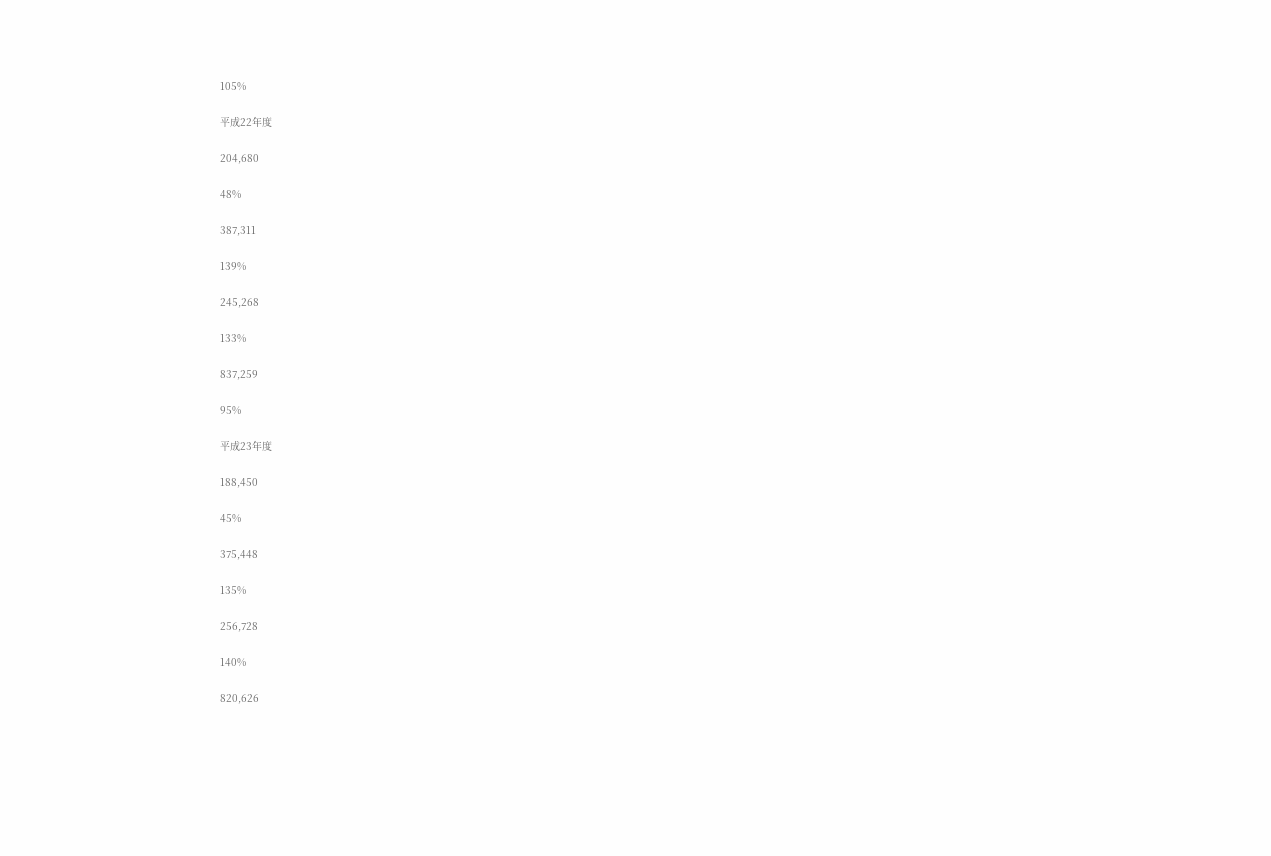105%

平成22年度

204,680

48%

387,311

139%

245,268

133%

837,259

95%

平成23年度

188,450

45%

375,448

135%

256,728

140%

820,626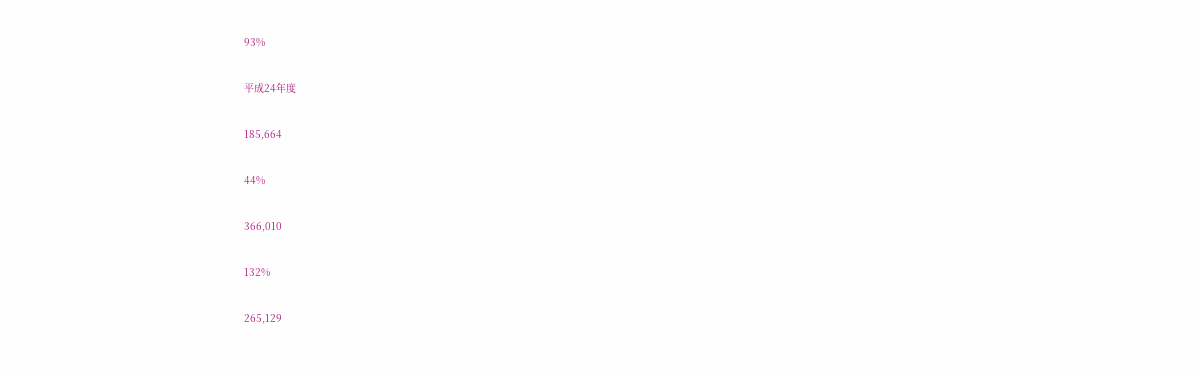93%

平成24年度

185,664

44%

366,010

132%

265,129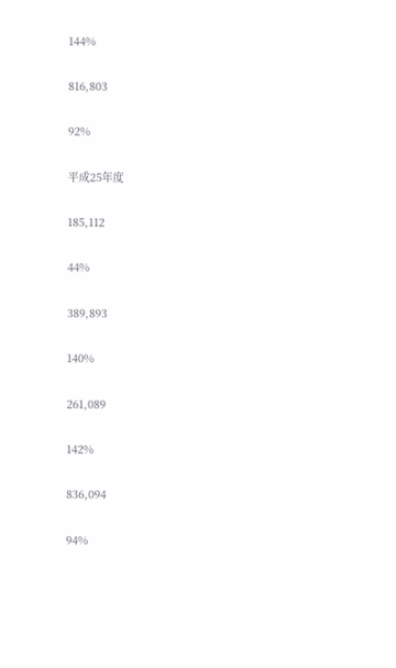144%

816,803

92%

平成25年度

185,112

44%

389,893

140%

261,089

142%

836,094

94%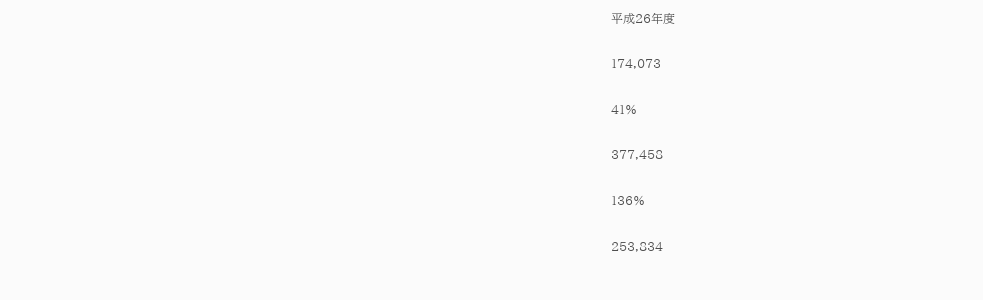平成26年度

174,073

41%

377,458

136%

253,834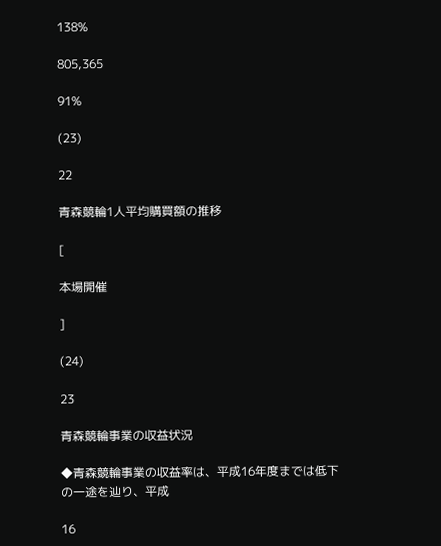138%

805,365

91%

(23)

22

青森競輪1人平均購買額の推移

[

本場開催

]

(24)

23

青森競輪事業の収益状況

◆青森競輪事業の収益率は、平成16年度までは低下の一途を辿り、平成

16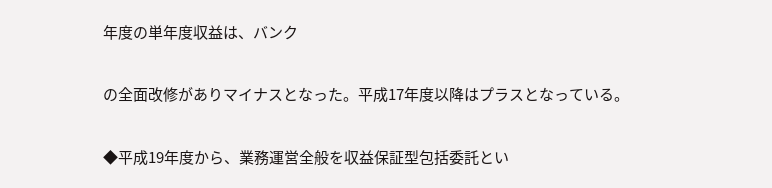年度の単年度収益は、バンク

の全面改修がありマイナスとなった。平成17年度以降はプラスとなっている。

◆平成19年度から、業務運営全般を収益保証型包括委託とい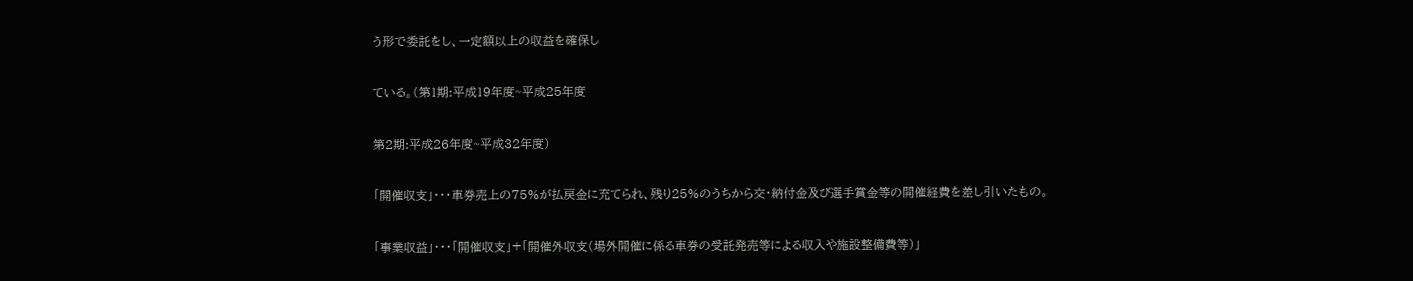う形で委託をし、一定額以上の収益を確保し

ている。(第1期:平成19年度~平成25年度

第2期:平成26年度~平成32年度)

「開催収支」・・・車券売上の75%が払戻金に充てられ、残り25%のうちから交・納付金及び選手賞金等の開催経費を差し引いたもの。

「事業収益」・・・「開催収支」+「開催外収支(場外開催に係る車券の受託発売等による収入や施設整備費等)」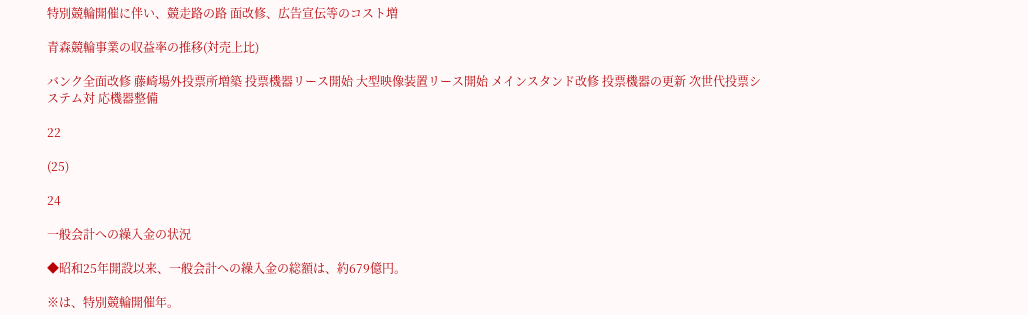特別競輪開催に伴い、競走路の路 面改修、広告宣伝等のコスト増

青森競輪事業の収益率の推移(対売上比)

バンク全面改修 藤崎場外投票所増築 投票機器リース開始 大型映像装置リース開始 メインスタンド改修 投票機器の更新 次世代投票システム対 応機器整備

22

(25)

24

一般会計への繰入金の状況

◆昭和25年開設以来、一般会計への繰入金の総額は、約679億円。

※は、特別競輪開催年。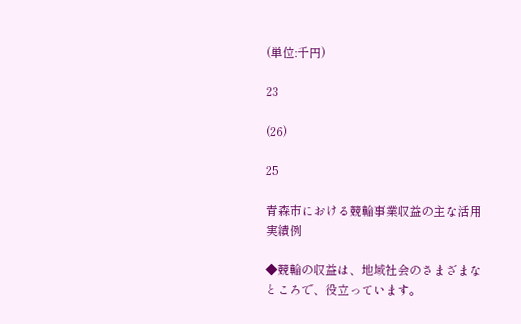(単位:千円)

23

(26)

25

青森市における競輪事業収益の主な活用実績例

◆競輪の収益は、地域社会のさまざまなところで、役立っています。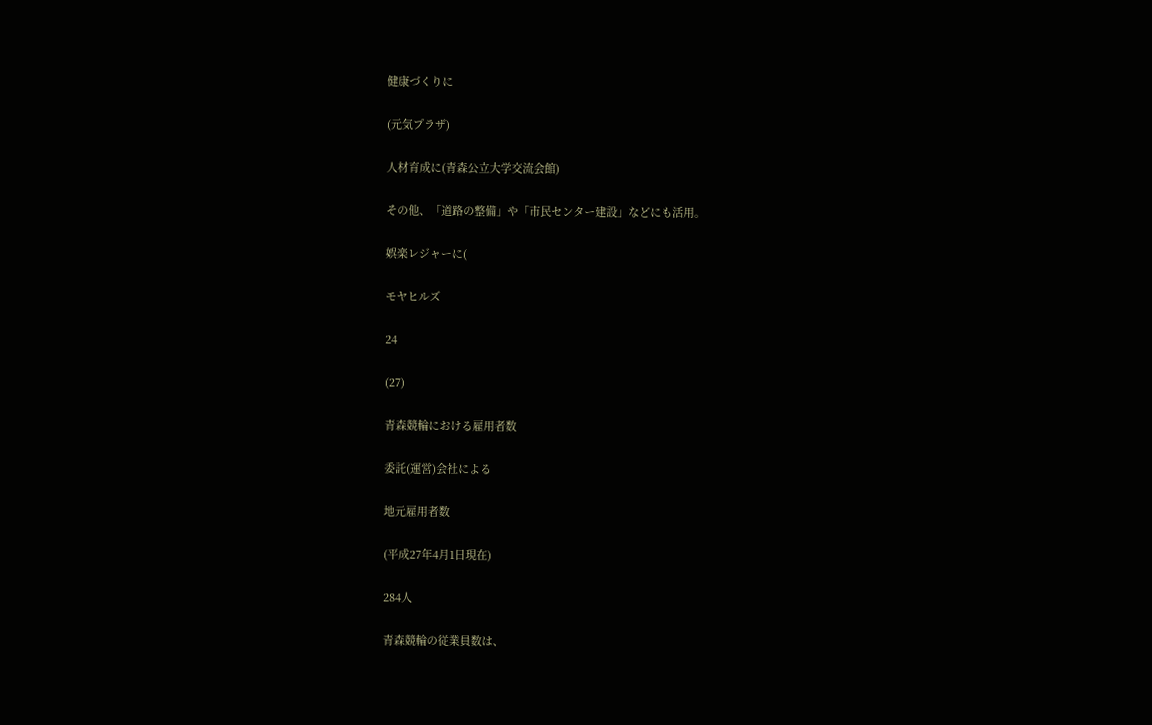健康づくりに

(元気プラザ)

人材育成に(青森公立大学交流会館)

その他、「道路の整備」や「市民センター建設」などにも活用。

娯楽レジャーに(

モヤヒルズ

24

(27)

青森競輪における雇用者数

委託(運営)会社による

地元雇用者数

(平成27年4月1日現在)

284人

青森競輪の従業員数は、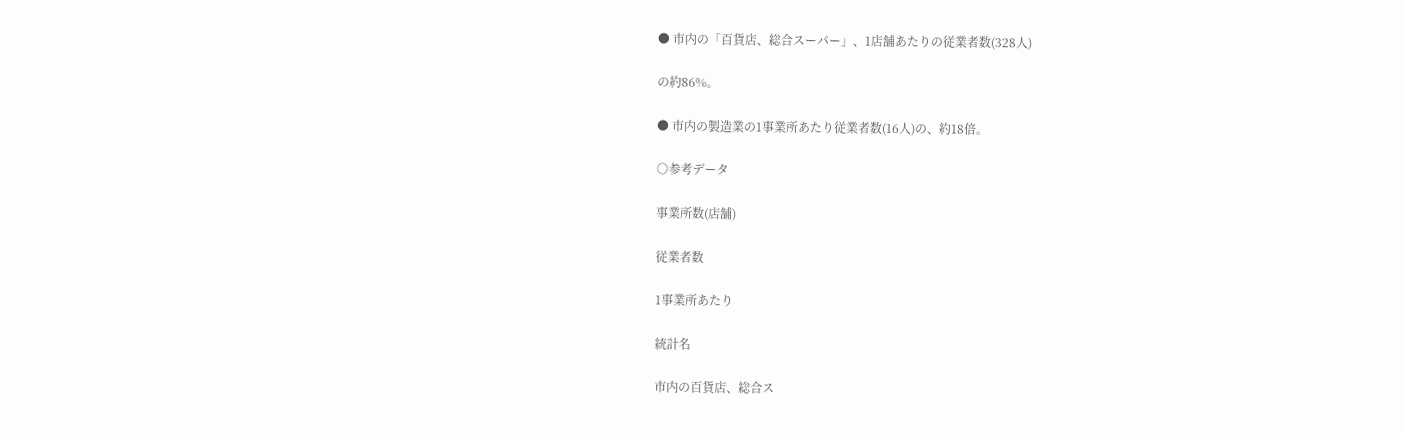● 市内の「百貨店、総合スーパー」、1店舗あたりの従業者数(328人)

の約86%。

● 市内の製造業の1事業所あたり従業者数(16人)の、約18倍。

○参考データ

事業所数(店舗)

従業者数

1事業所あたり

統計名

市内の百貨店、総合ス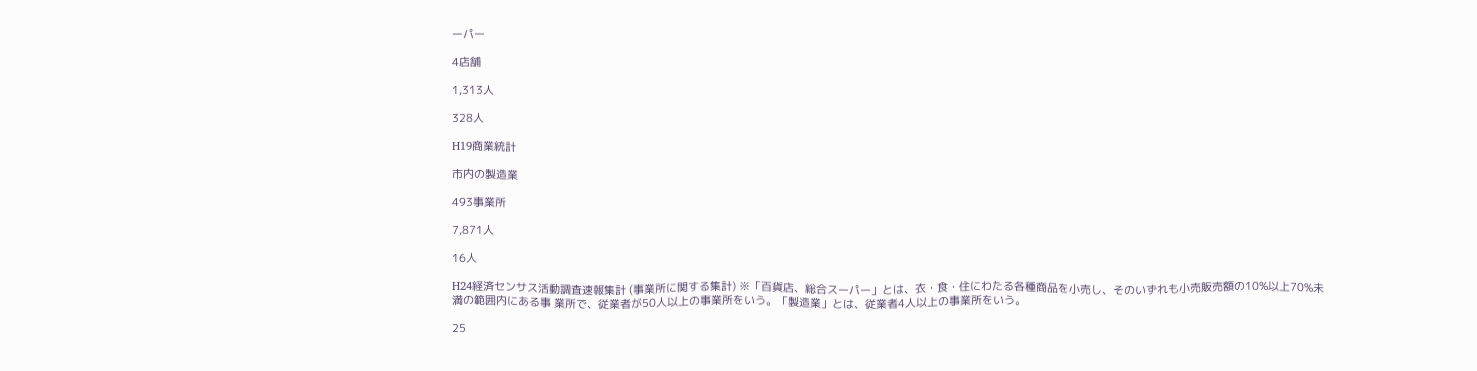ーパー

4店舗

1,313人

328人

H19商業統計

市内の製造業

493事業所

7,871人

16人

H24経済センサス活動調査速報集計 (事業所に関する集計) ※「百貨店、総合スーパー」とは、衣・食・住にわたる各種商品を小売し、そのいずれも小売販売額の10%以上70%未満の範囲内にある事 業所で、従業者が50人以上の事業所をいう。「製造業」とは、従業者4人以上の事業所をいう。

25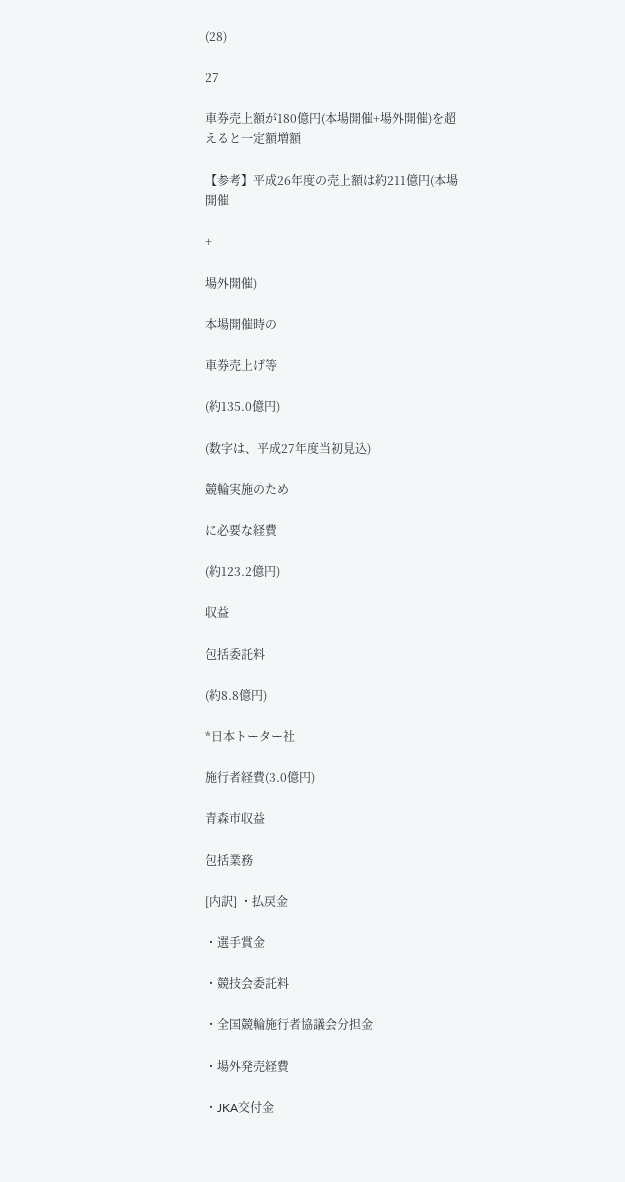(28)

27

車券売上額が180億円(本場開催+場外開催)を超えると一定額増額

【参考】平成26年度の売上額は約211億円(本場開催

+

場外開催)

本場開催時の

車券売上げ等

(約135.0億円)

(数字は、平成27年度当初見込)

競輪実施のため

に必要な経費

(約123.2億円)

収益

包括委託料

(約8.8億円)

*日本トーター社

施行者経費(3.0億円)

青森市収益

包括業務

[内訳] ・払戻金

・選手賞金

・競技会委託料

・全国競輪施行者協議会分担金

・場外発売経費

・JKA交付金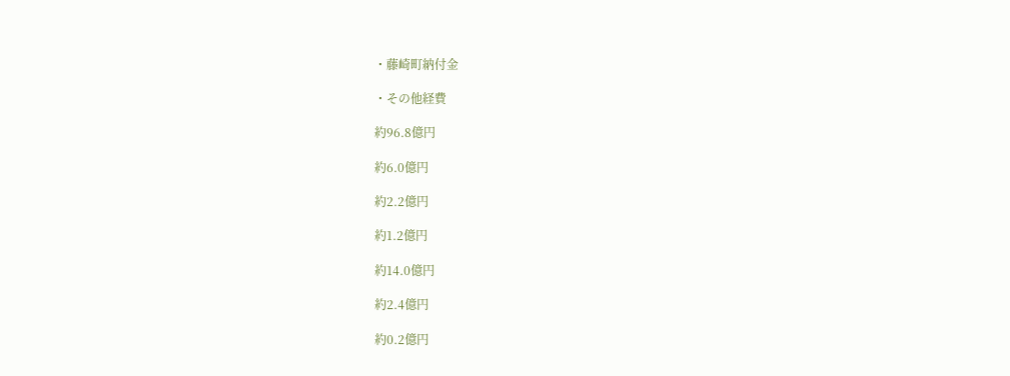・藤崎町納付金

・その他経費

約96.8億円

約6.0億円

約2.2億円

約1.2億円

約14.0億円

約2.4億円

約0.2億円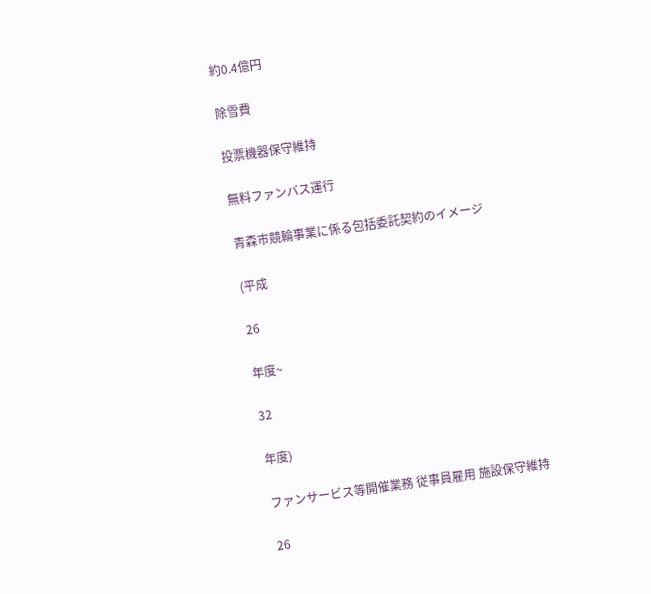約0.4億円

除雪費

投票機器保守維持

無料ファンバス運行

青森市競輪事業に係る包括委託契約のイメージ

(平成

26

年度~

32

年度)

ファンサービス等開催業務 従事員雇用 施設保守維持

26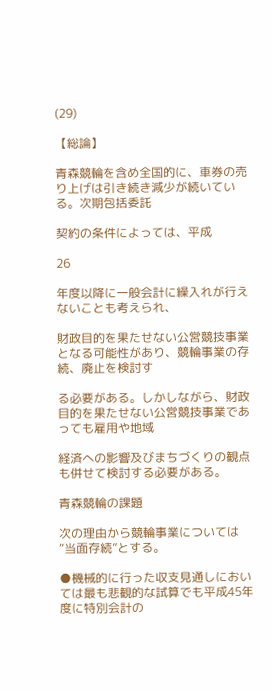(29)

【総論】

青森競輪を含め全国的に、車券の売り上げは引き続き減少が続いている。次期包括委託

契約の条件によっては、平成

26

年度以降に一般会計に繰入れが行えないことも考えられ、

財政目的を果たせない公営競技事業となる可能性があり、競輪事業の存続、廃止を検討す

る必要がある。しかしながら、財政目的を果たせない公営競技事業であっても雇用や地域

経済への影響及びまちづくりの観点も併せて検討する必要がある。

青森競輪の課題

次の理由から競輪事業については“当面存続”とする。

●機械的に行った収支見通しにおいては最も悲観的な試算でも平成45年度に特別会計の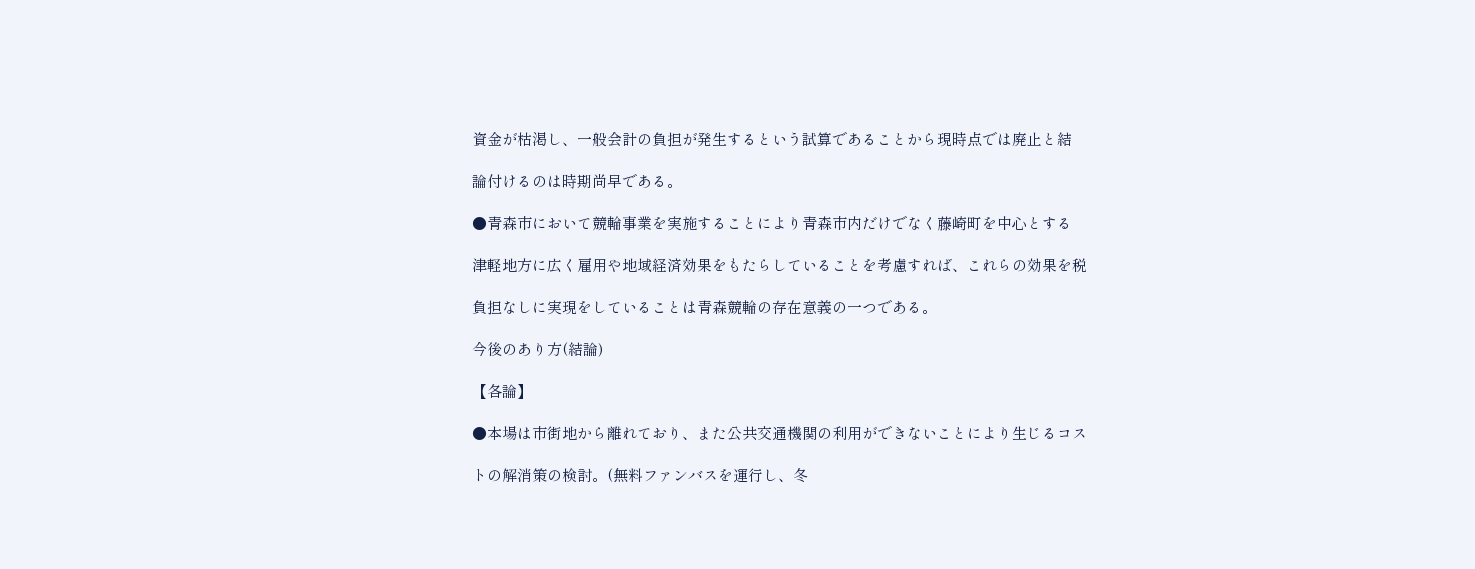資金が枯渇し、一般会計の負担が発生するという試算であることから現時点では廃止と結

論付けるのは時期尚早である。

●青森市において競輪事業を実施することにより青森市内だけでなく藤崎町を中心とする

津軽地方に広く雇用や地域経済効果をもたらしていることを考慮すれば、これらの効果を税

負担なしに実現をしていることは青森競輪の存在意義の一つである。

今後のあり方(結論)

【各論】

●本場は市街地から離れており、また公共交通機関の利用ができないことにより生じるコス

トの解消策の検討。(無料ファンバスを運行し、冬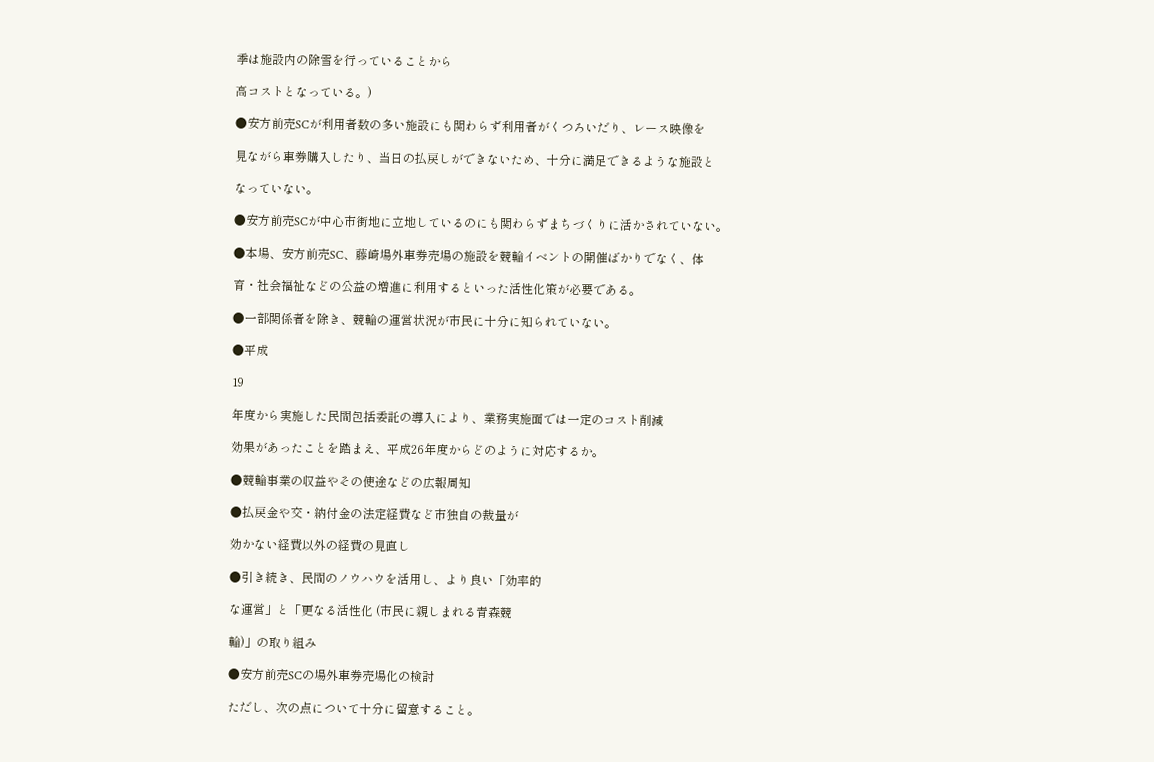季は施設内の除雪を行っていることから

高コストとなっている。)

●安方前売SCが利用者数の多い施設にも関わらず利用者がくつろいだり、レース映像を

見ながら車券購入したり、当日の払戻しができないため、十分に満足できるような施設と

なっていない。

●安方前売SCが中心市街地に立地しているのにも関わらずまちづくりに活かされていない。

●本場、安方前売SC、藤崎場外車券売場の施設を競輪イベントの開催ばかりでなく、体

育・社会福祉などの公益の増進に利用するといった活性化策が必要である。

●一部関係者を除き、競輪の運営状況が市民に十分に知られていない。

●平成

19

年度から実施した民間包括委託の導入により、業務実施面では一定のコスト削減

効果があったことを踏まえ、平成26年度からどのように対応するか。

●競輪事業の収益やその使途などの広報周知

●払戻金や交・納付金の法定経費など市独自の裁量が

効かない経費以外の経費の見直し

●引き続き、民間のノウハウを活用し、より良い「効率的

な運営」と「更なる活性化 (市民に親しまれる青森競

輪)」の取り組み

●安方前売SCの場外車券売場化の検討

ただし、次の点について十分に留意すること。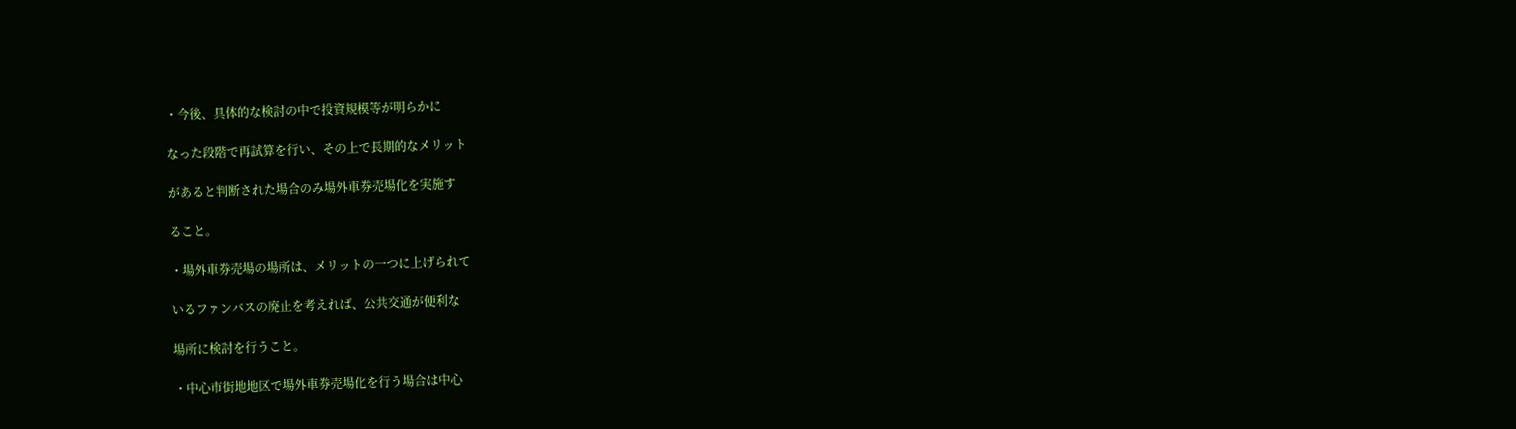・今後、具体的な検討の中で投資規模等が明らかに

なった段階で再試算を行い、その上で長期的なメリット

があると判断された場合のみ場外車券売場化を実施す

ること。

・場外車券売場の場所は、メリットの一つに上げられて

いるファンバスの廃止を考えれば、公共交通が便利な

場所に検討を行うこと。

・中心市街地地区で場外車券売場化を行う場合は中心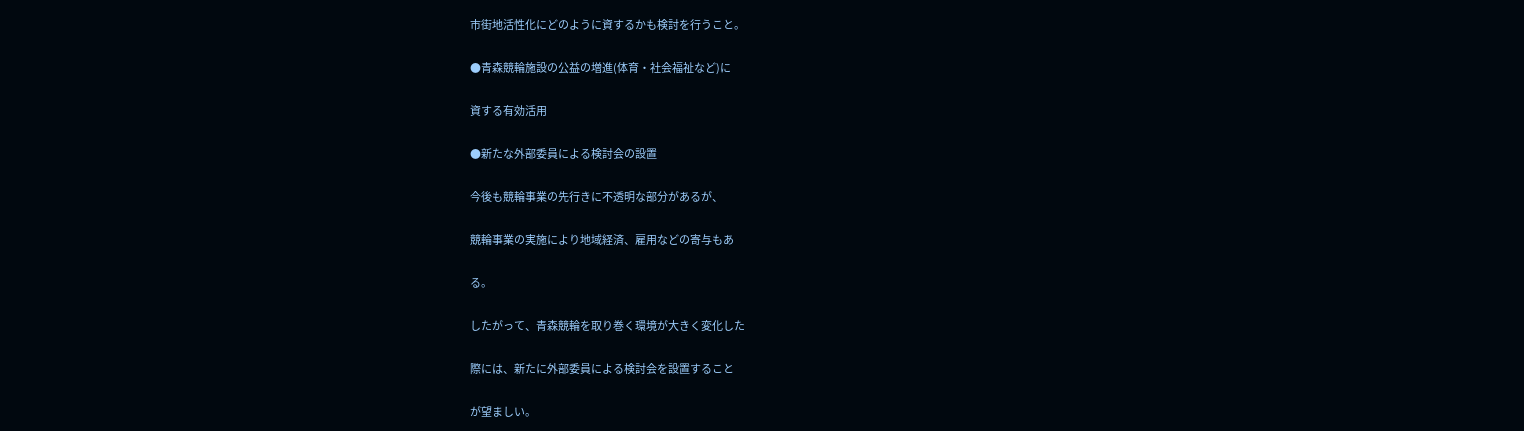市街地活性化にどのように資するかも検討を行うこと。

●青森競輪施設の公益の増進(体育・社会福祉など)に

資する有効活用

●新たな外部委員による検討会の設置

今後も競輪事業の先行きに不透明な部分があるが、

競輪事業の実施により地域経済、雇用などの寄与もあ

る。

したがって、青森競輪を取り巻く環境が大きく変化した

際には、新たに外部委員による検討会を設置すること

が望ましい。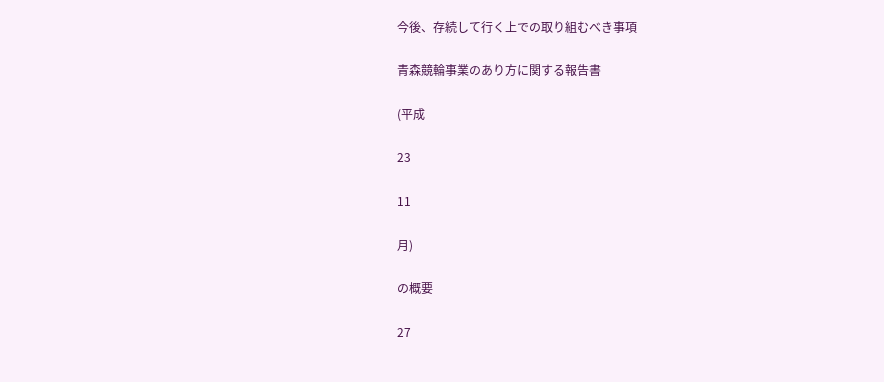今後、存続して行く上での取り組むべき事項

青森競輪事業のあり方に関する報告書

(平成

23

11

月)

の概要

27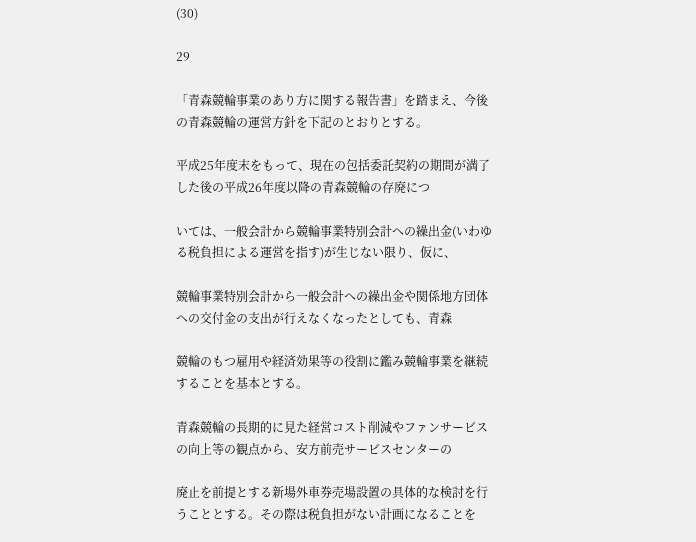(30)

29

「青森競輪事業のあり方に関する報告書」を踏まえ、今後の青森競輪の運営方針を下記のとおりとする。

平成25年度末をもって、現在の包括委託契約の期間が満了した後の平成26年度以降の青森競輪の存廃につ

いては、一般会計から競輪事業特別会計への繰出金(いわゆる税負担による運営を指す)が生じない限り、仮に、

競輪事業特別会計から一般会計への繰出金や関係地方団体への交付金の支出が行えなくなったとしても、青森

競輪のもつ雇用や経済効果等の役割に鑑み競輪事業を継続することを基本とする。

青森競輪の長期的に見た経営コスト削減やファンサービスの向上等の観点から、安方前売サービスセンターの

廃止を前提とする新場外車券売場設置の具体的な検討を行うこととする。その際は税負担がない計画になることを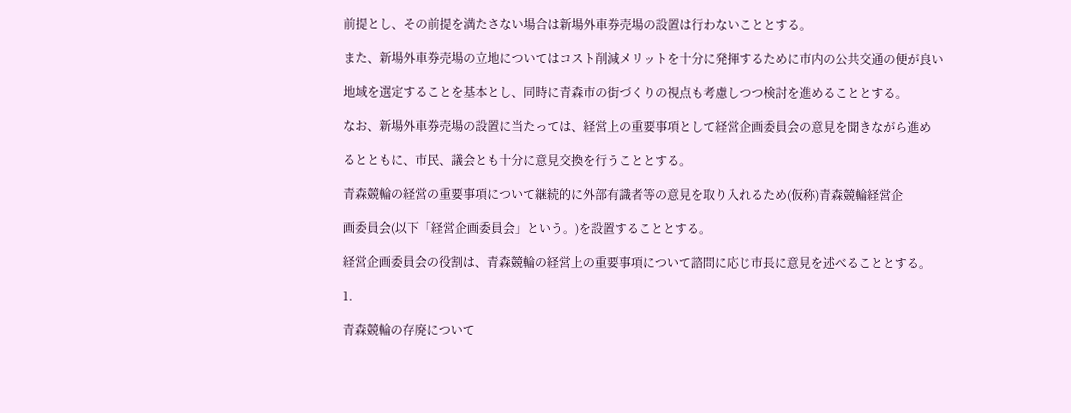前提とし、その前提を満たさない場合は新場外車券売場の設置は行わないこととする。

また、新場外車券売場の立地についてはコスト削減メリットを十分に発揮するために市内の公共交通の便が良い

地域を選定することを基本とし、同時に青森市の街づくりの視点も考慮しつつ検討を進めることとする。

なお、新場外車券売場の設置に当たっては、経営上の重要事項として経営企画委員会の意見を聞きながら進め

るとともに、市民、議会とも十分に意見交換を行うこととする。

青森競輪の経営の重要事項について継続的に外部有識者等の意見を取り入れるため(仮称)青森競輪経営企

画委員会(以下「経営企画委員会」という。)を設置することとする。

経営企画委員会の役割は、青森競輪の経営上の重要事項について諮問に応じ市長に意見を述べることとする。

1.

青森競輪の存廃について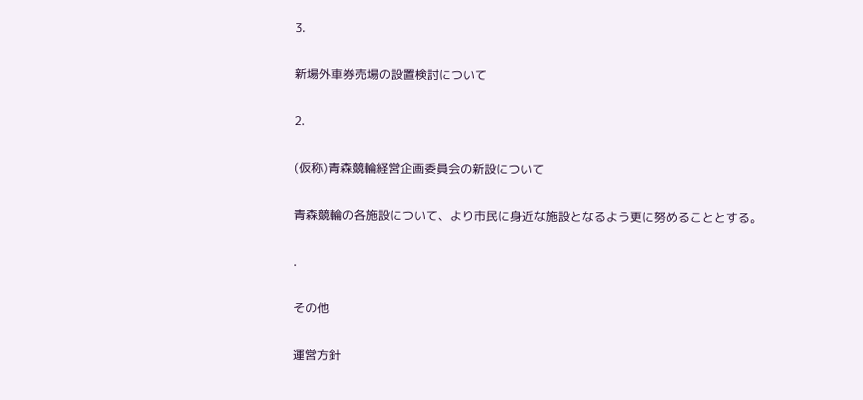3.

新場外車券売場の設置検討について

2.

(仮称)青森競輪経営企画委員会の新設について

青森競輪の各施設について、より市民に身近な施設となるよう更に努めることとする。

.

その他

運営方針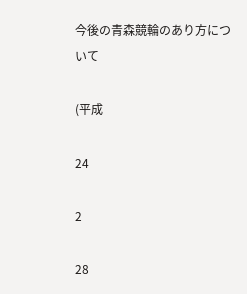今後の青森競輪のあり方について

(平成

24

2

28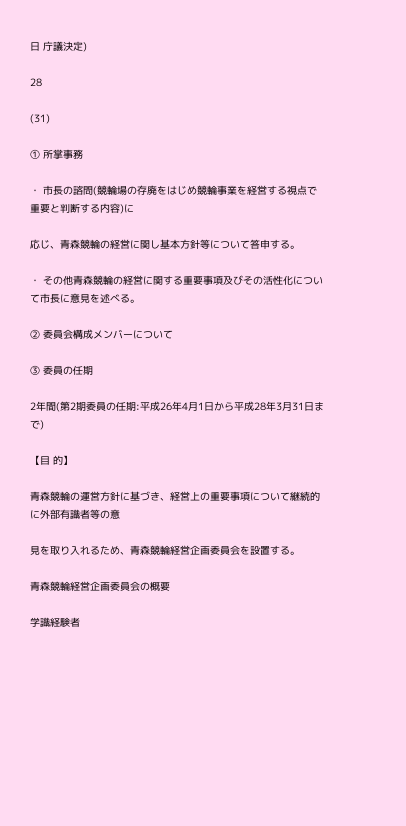日 庁議決定)

28

(31)

① 所掌事務

・ 市長の諮問(競輪場の存廃をはじめ競輪事業を経営する視点で重要と判断する内容)に

応じ、青森競輪の経営に関し基本方針等について答申する。

・ その他青森競輪の経営に関する重要事項及びその活性化について市長に意見を述べる。

② 委員会構成メンバーについて

③ 委員の任期

2年間(第2期委員の任期:平成26年4月1日から平成28年3月31日まで)

【目 的】

青森競輪の運営方針に基づき、経営上の重要事項について継続的に外部有識者等の意

見を取り入れるため、青森競輪経営企画委員会を設置する。

青森競輪経営企画委員会の概要

学識経験者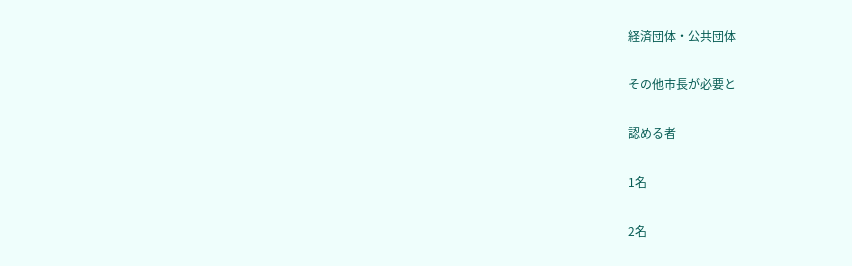経済団体・公共団体

その他市長が必要と

認める者

1名

2名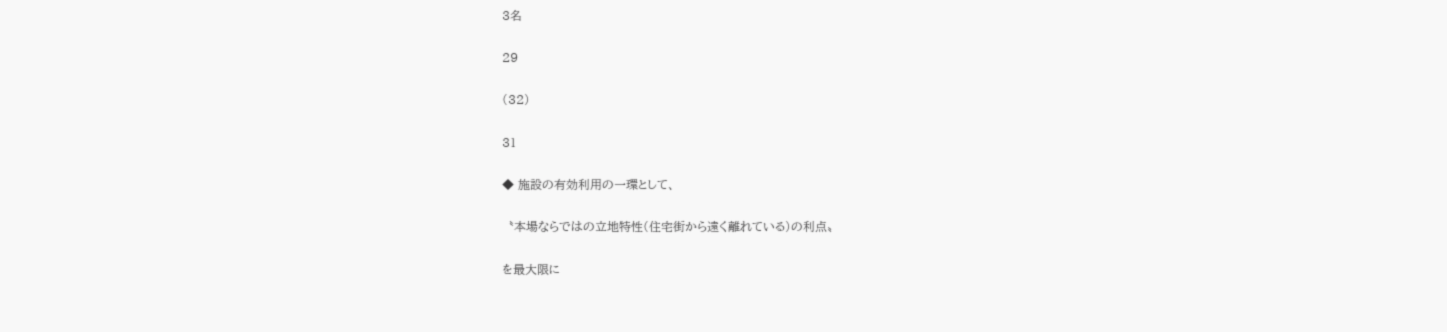3名

29

(32)

31

◆ 施設の有効利用の一環として、

〝本場ならではの立地特性(住宅街から遠く離れている)の利点〟

を最大限に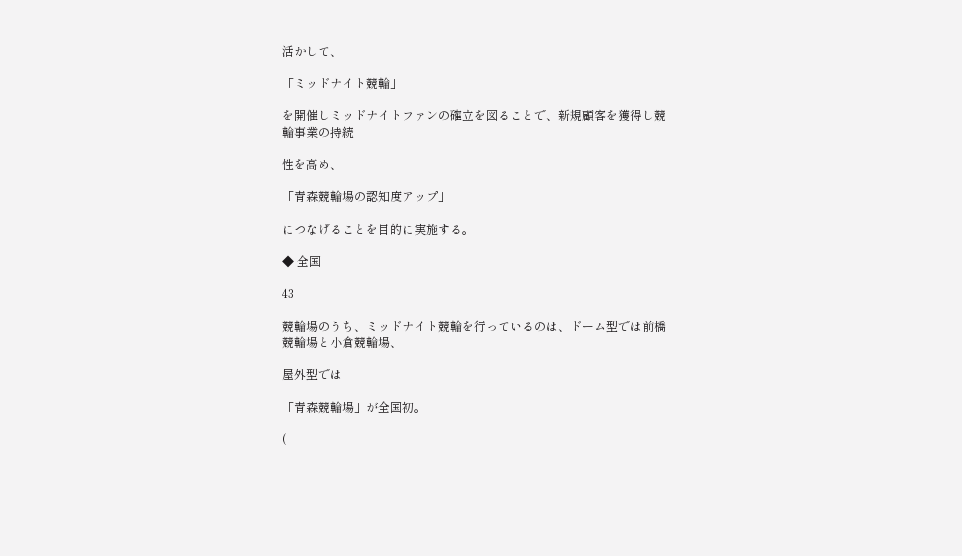活かして、

「ミッドナイト競輪」

を開催しミッドナイトファンの確立を図ることで、新規顧客を獲得し競輪事業の持続

性を高め、

「青森競輪場の認知度アップ」

につなげることを目的に実施する。

◆ 全国

43

競輪場のうち、ミッドナイト競輪を行っているのは、ドーム型では前橋競輪場と小倉競輪場、

屋外型では

「青森競輪場」が全国初。

(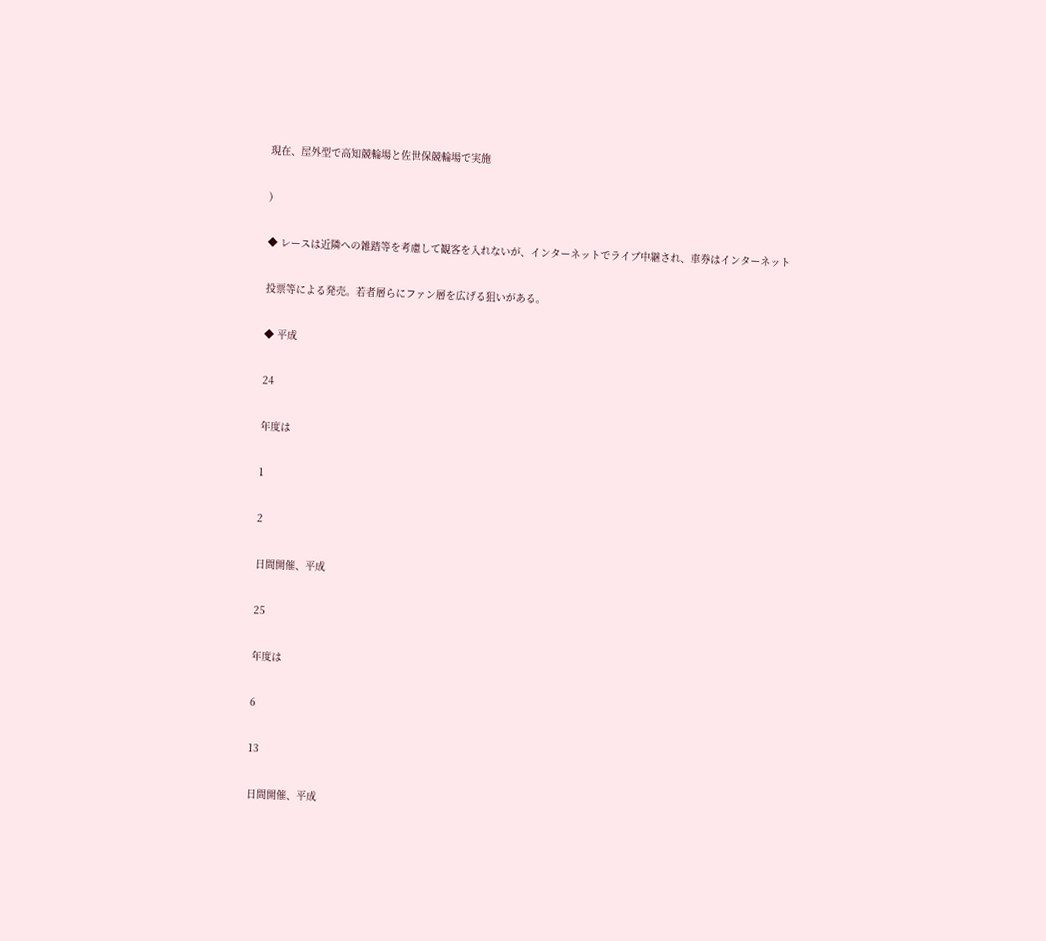現在、屋外型で高知競輪場と佐世保競輪場で実施

)

◆ レースは近隣への雑踏等を考慮して観客を入れないが、インターネットでライブ中継され、車券はインターネット

投票等による発売。若者層らにファン層を広げる狙いがある。

◆ 平成

24

年度は

1

2

日間開催、平成

25

年度は

6

13

日間開催、平成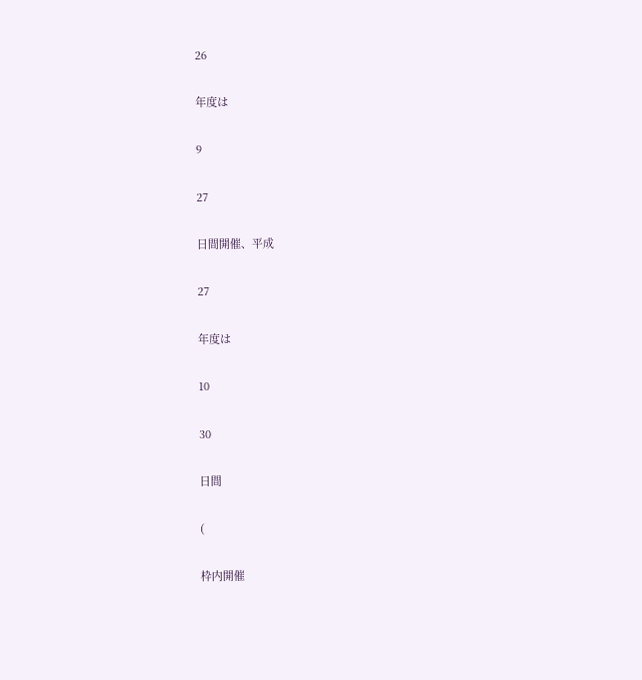26

年度は

9

27

日間開催、平成

27

年度は

10

30

日間

(

枠内開催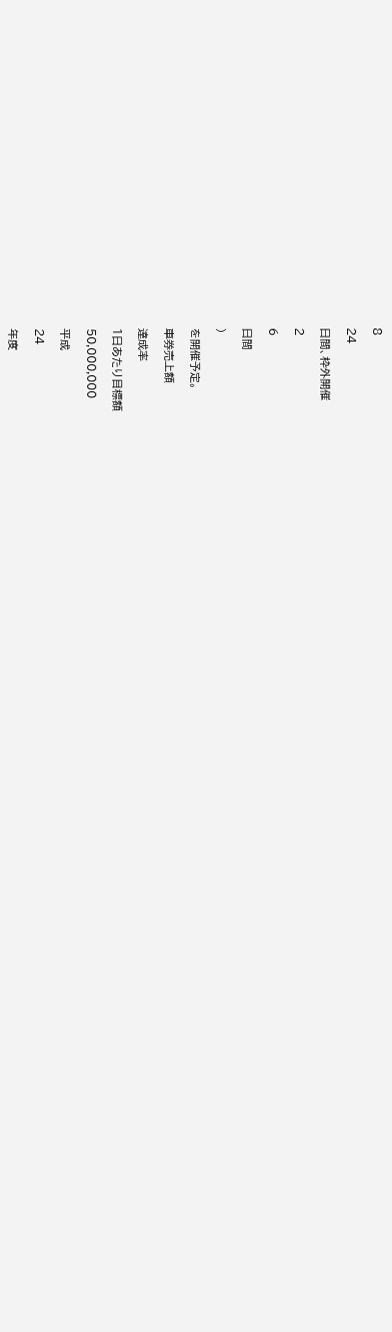8

24

日間、枠外開催

2

6

日間

)

を開催予定。

車券売上額

達成率

1日あたり目標額

50,000,000

平成

24

年度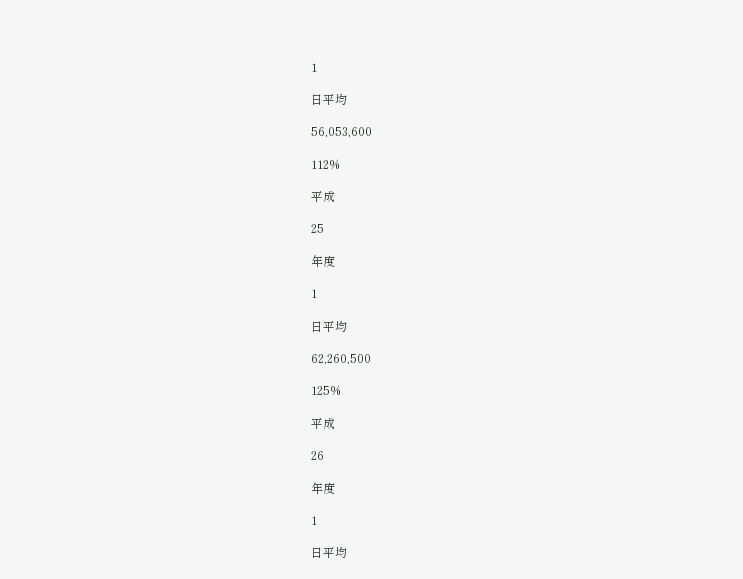1

日平均

56,053,600

112%

平成

25

年度

1

日平均

62,260,500

125%

平成

26

年度

1

日平均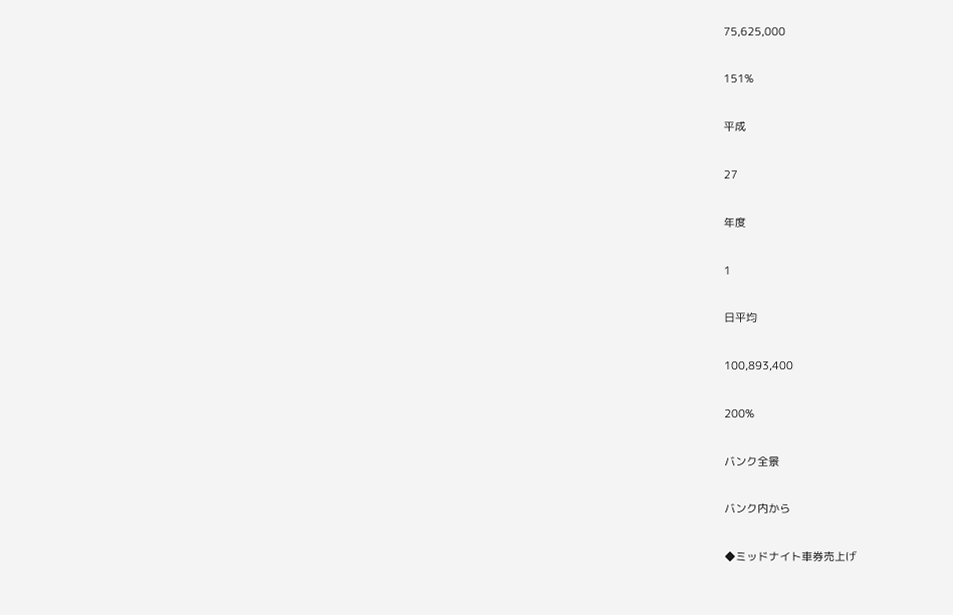75,625,000

151%

平成

27

年度

1

日平均

100,893,400

200%

バンク全景

バンク内から

◆ミッドナイト車券売上げ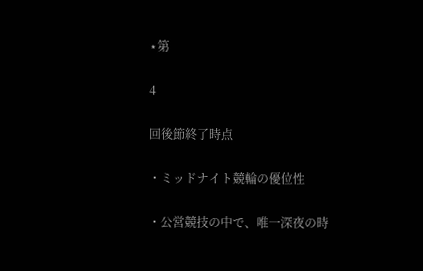⋆第

4

回後節終了時点

・ミッドナイト競輪の優位性

・公営競技の中で、唯一深夜の時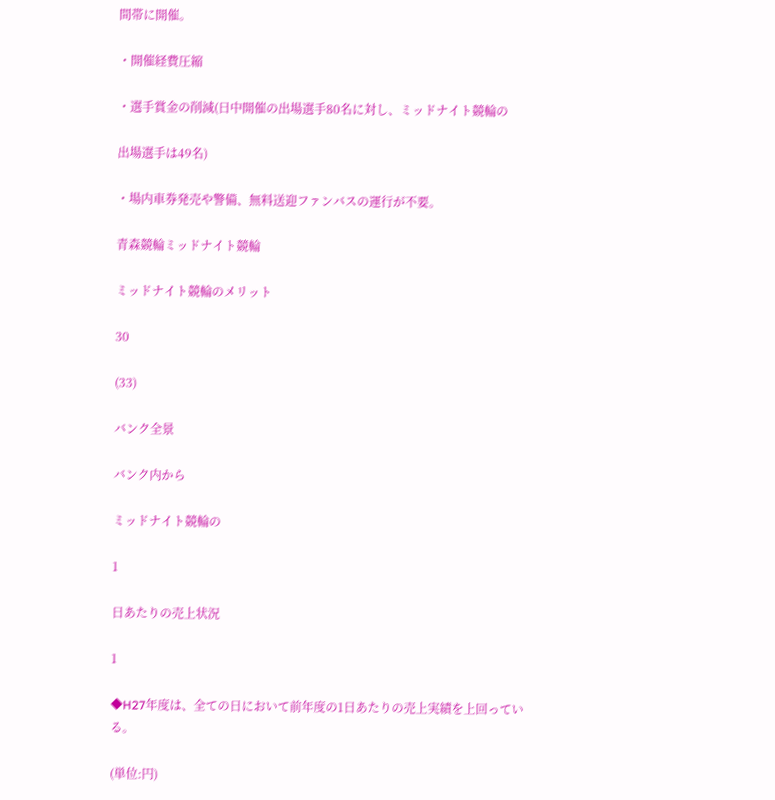間帯に開催。

・開催経費圧縮

・選手賞金の削減(日中開催の出場選手80名に対し、ミッドナイト競輪の

出場選手は49名)

・場内車券発売や警備、無料送迎ファンバスの運行が不要。

青森競輪ミッドナイト競輪

ミッドナイト競輪のメリット

30

(33)

バンク全景

バンク内から

ミッドナイト競輪の

1

日あたりの売上状況

1

◆H27年度は、全ての日において前年度の1日あたりの売上実績を上回っている。

(単位:円)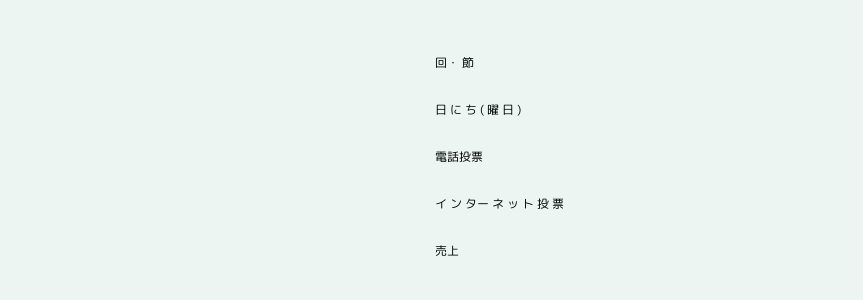回・ 節

日 に ち ( 曜 日 )

電話投票

イ ン ター ネ ッ ト 投 票

売上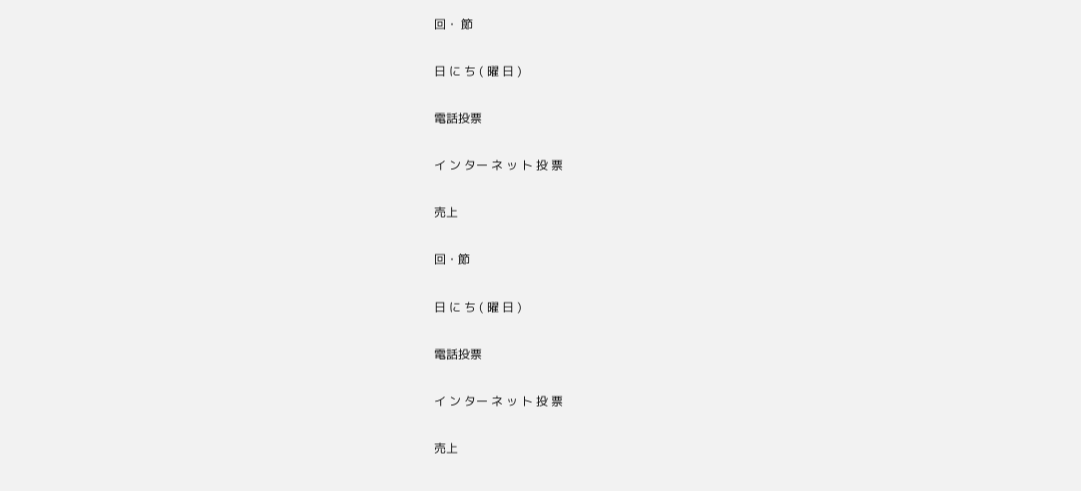回・ 節

日 に ち ( 曜 日 )

電話投票

イ ン ター ネ ッ ト 投 票

売上

回・節

日 に ち ( 曜 日 )

電話投票

イ ン ター ネ ッ ト 投 票

売上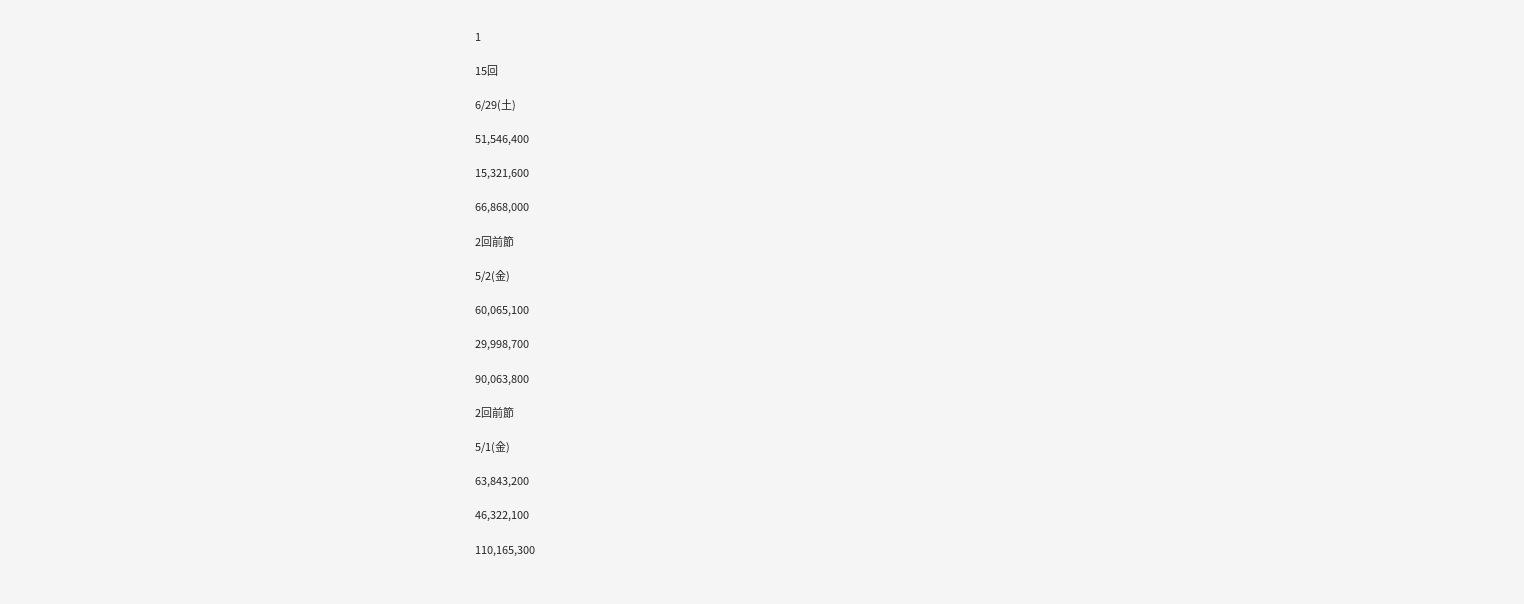1

15回

6/29(土)

51,546,400

15,321,600

66,868,000

2回前節

5/2(金)

60,065,100

29,998,700

90,063,800

2回前節

5/1(金)

63,843,200

46,322,100

110,165,300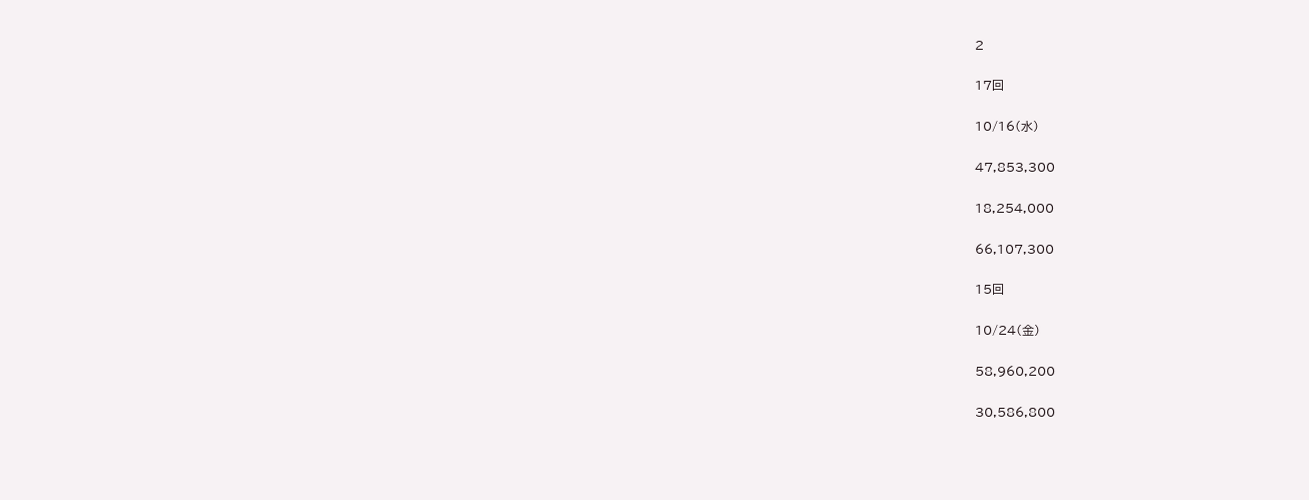2

17回

10/16(水)

47,853,300

18,254,000

66,107,300

15回

10/24(金)

58,960,200

30,586,800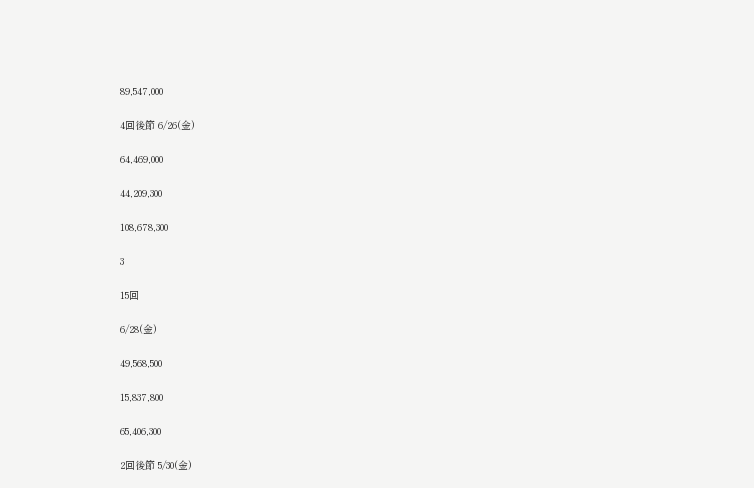89,547,000

4回後節 6/26(金)

64,469,000

44,209,300

108,678,300

3

15回

6/28(金)

49,568,500

15,837,800

65,406,300

2回後節 5/30(金)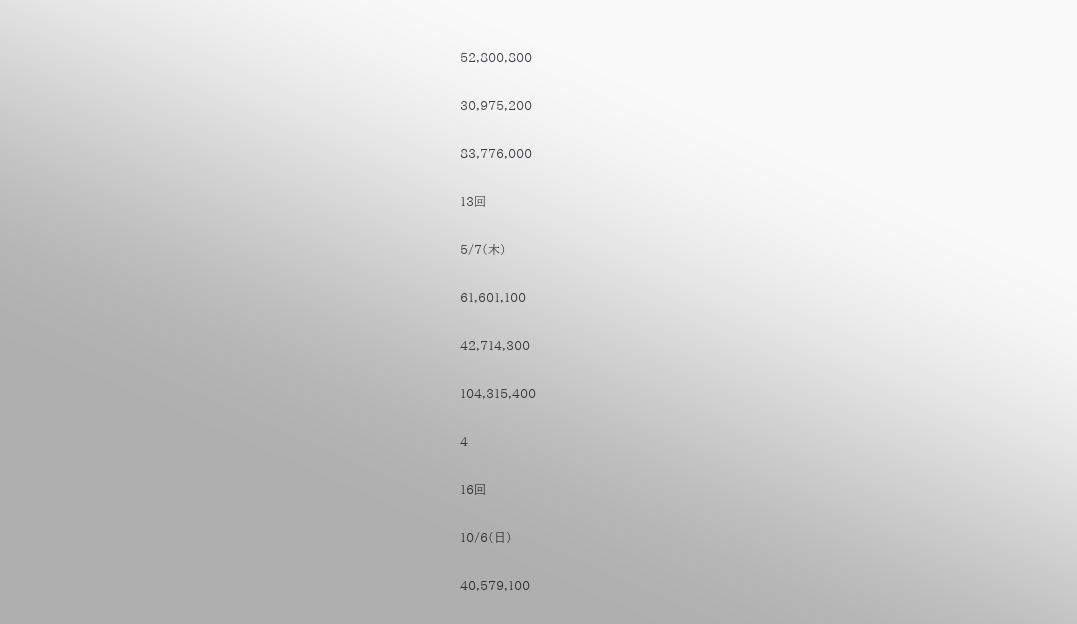52,800,800

30,975,200

83,776,000

13回

5/7(木)

61,601,100

42,714,300

104,315,400

4

16回

10/6(日)

40,579,100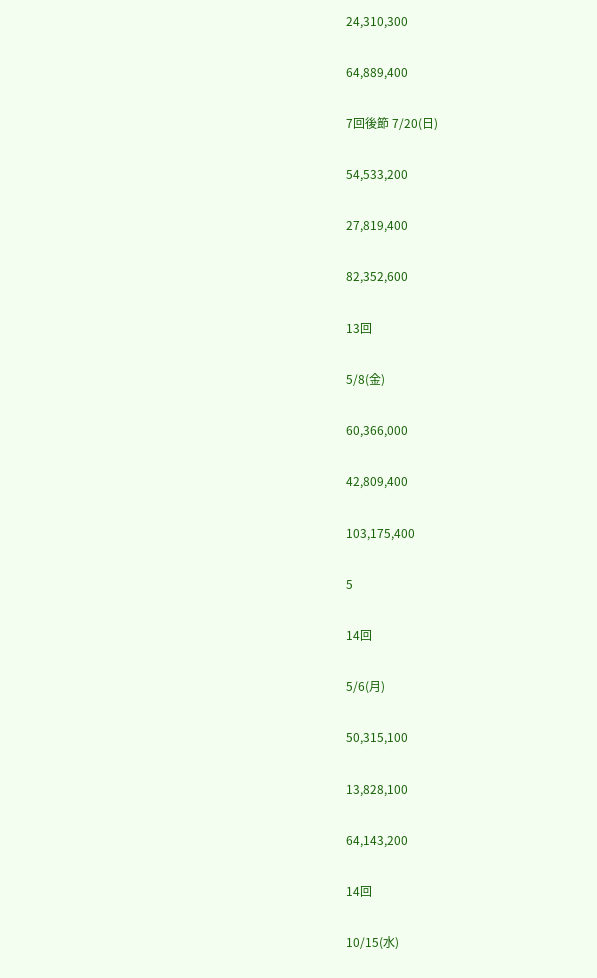24,310,300

64,889,400

7回後節 7/20(日)

54,533,200

27,819,400

82,352,600

13回

5/8(金)

60,366,000

42,809,400

103,175,400

5

14回

5/6(月)

50,315,100

13,828,100

64,143,200

14回

10/15(水)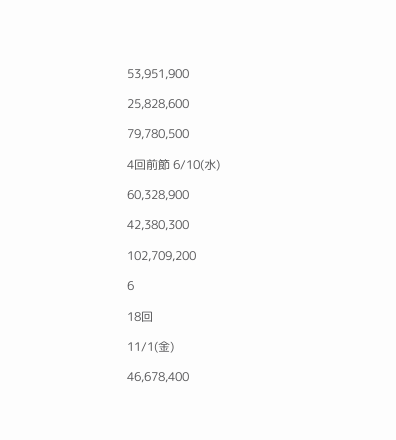53,951,900

25,828,600

79,780,500

4回前節 6/10(水)

60,328,900

42,380,300

102,709,200

6

18回

11/1(金)

46,678,400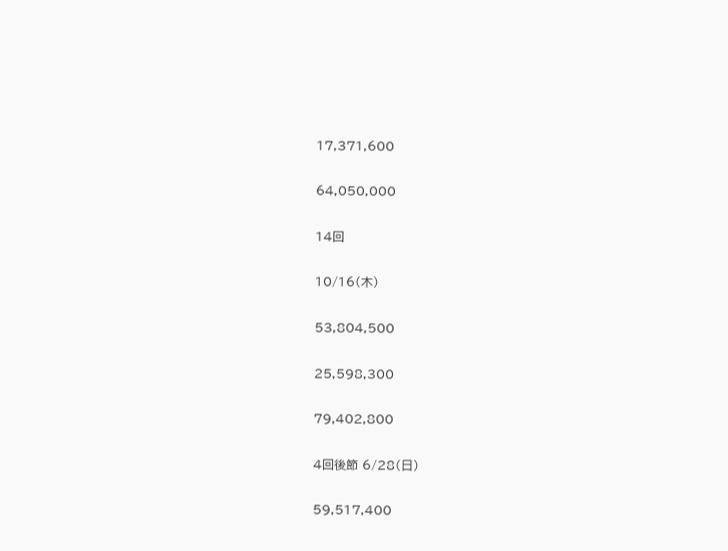17,371,600

64,050,000

14回

10/16(木)

53,804,500

25,598,300

79,402,800

4回後節 6/28(日)

59,517,400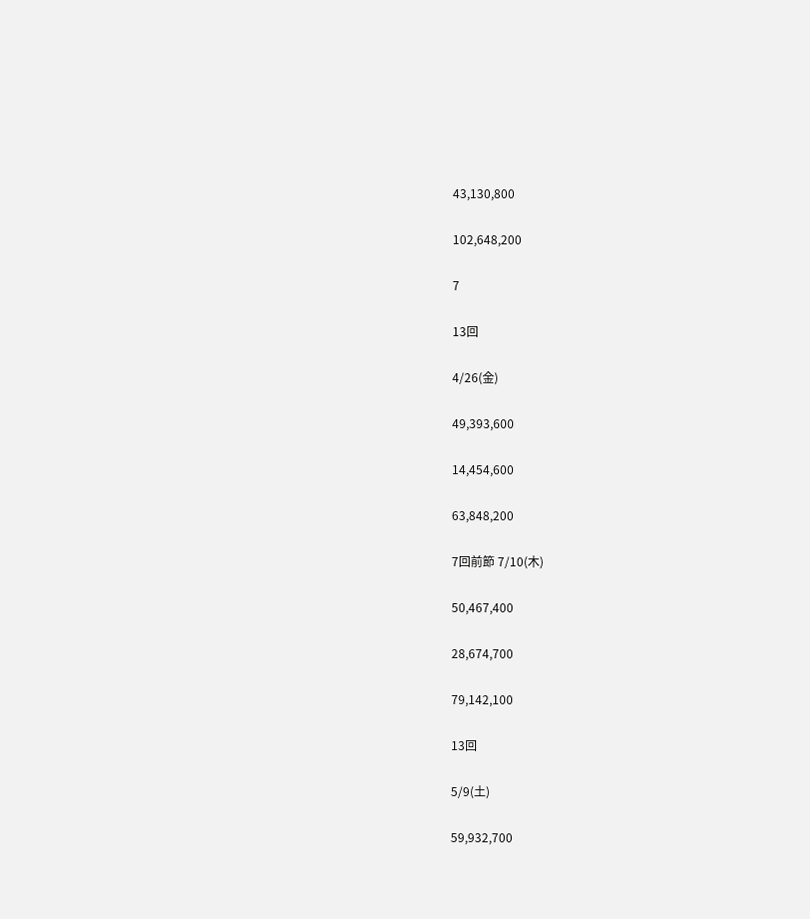43,130,800

102,648,200

7

13回

4/26(金)

49,393,600

14,454,600

63,848,200

7回前節 7/10(木)

50,467,400

28,674,700

79,142,100

13回

5/9(土)

59,932,700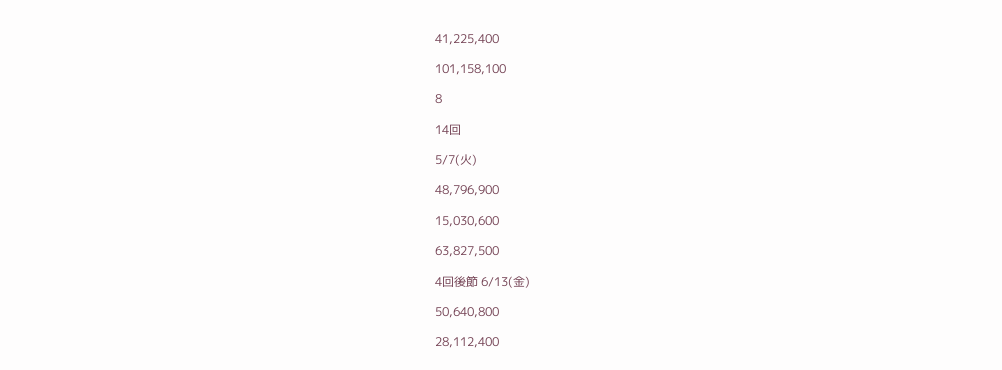41,225,400

101,158,100

8

14回

5/7(火)

48,796,900

15,030,600

63,827,500

4回後節 6/13(金)

50,640,800

28,112,400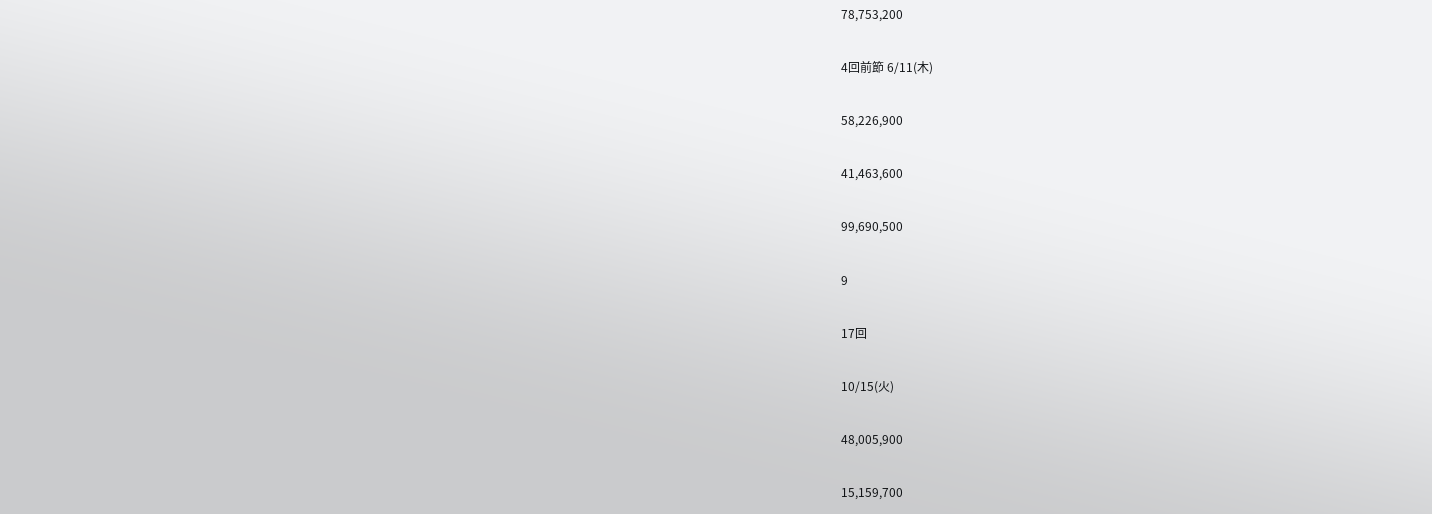78,753,200

4回前節 6/11(木)

58,226,900

41,463,600

99,690,500

9

17回

10/15(火)

48,005,900

15,159,700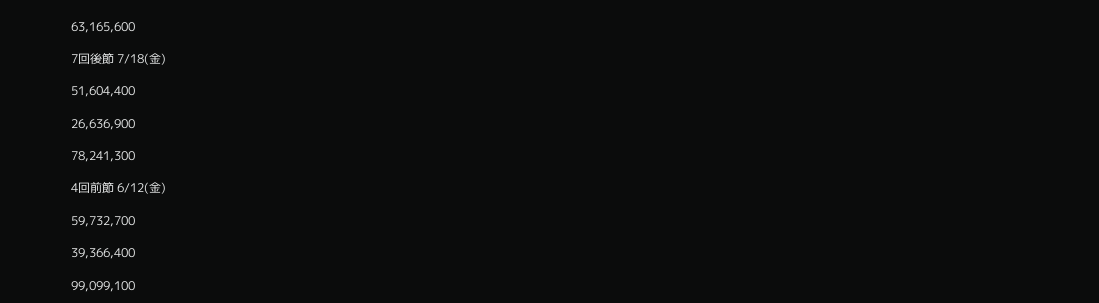63,165,600

7回後節 7/18(金)

51,604,400

26,636,900

78,241,300

4回前節 6/12(金)

59,732,700

39,366,400

99,099,100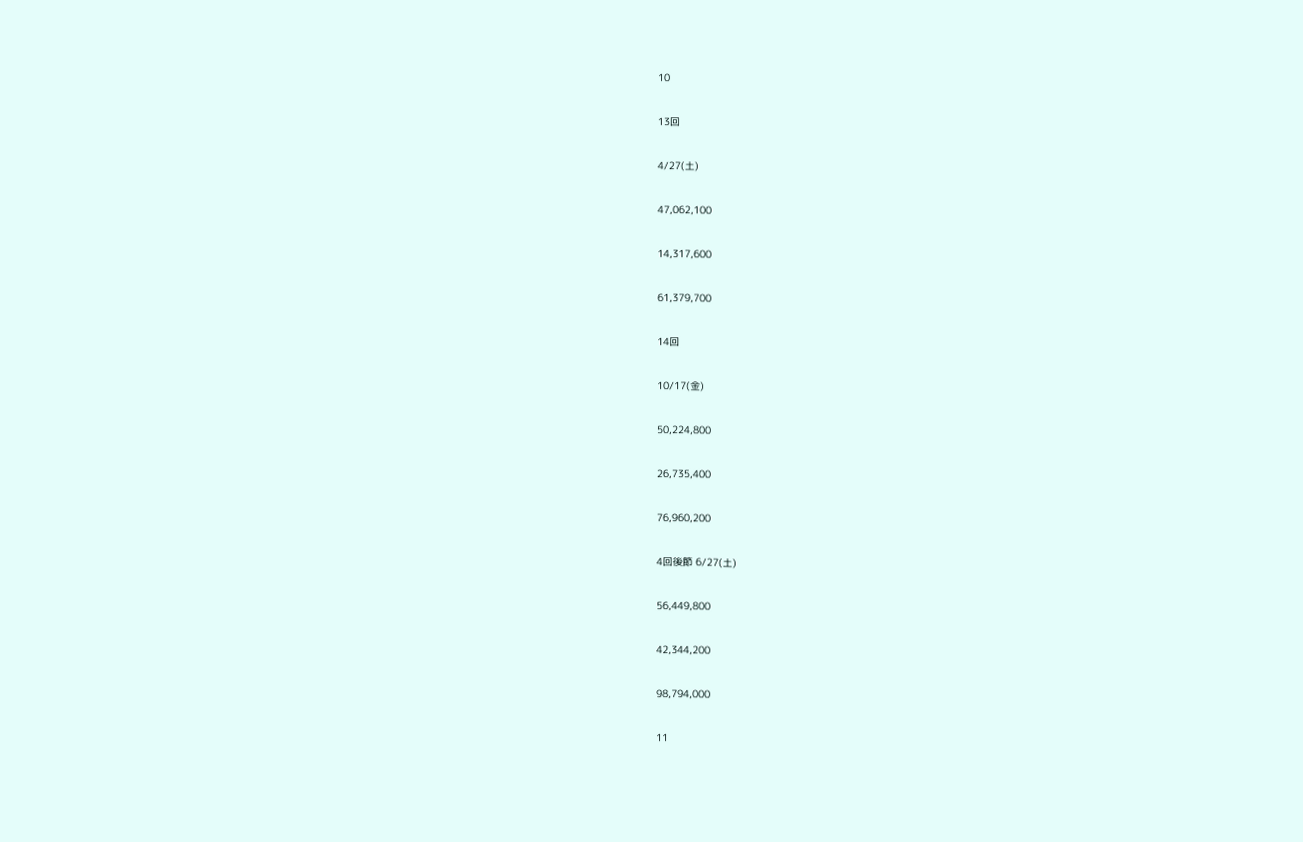10

13回

4/27(土)

47,062,100

14,317,600

61,379,700

14回

10/17(金)

50,224,800

26,735,400

76,960,200

4回後節 6/27(土)

56,449,800

42,344,200

98,794,000

11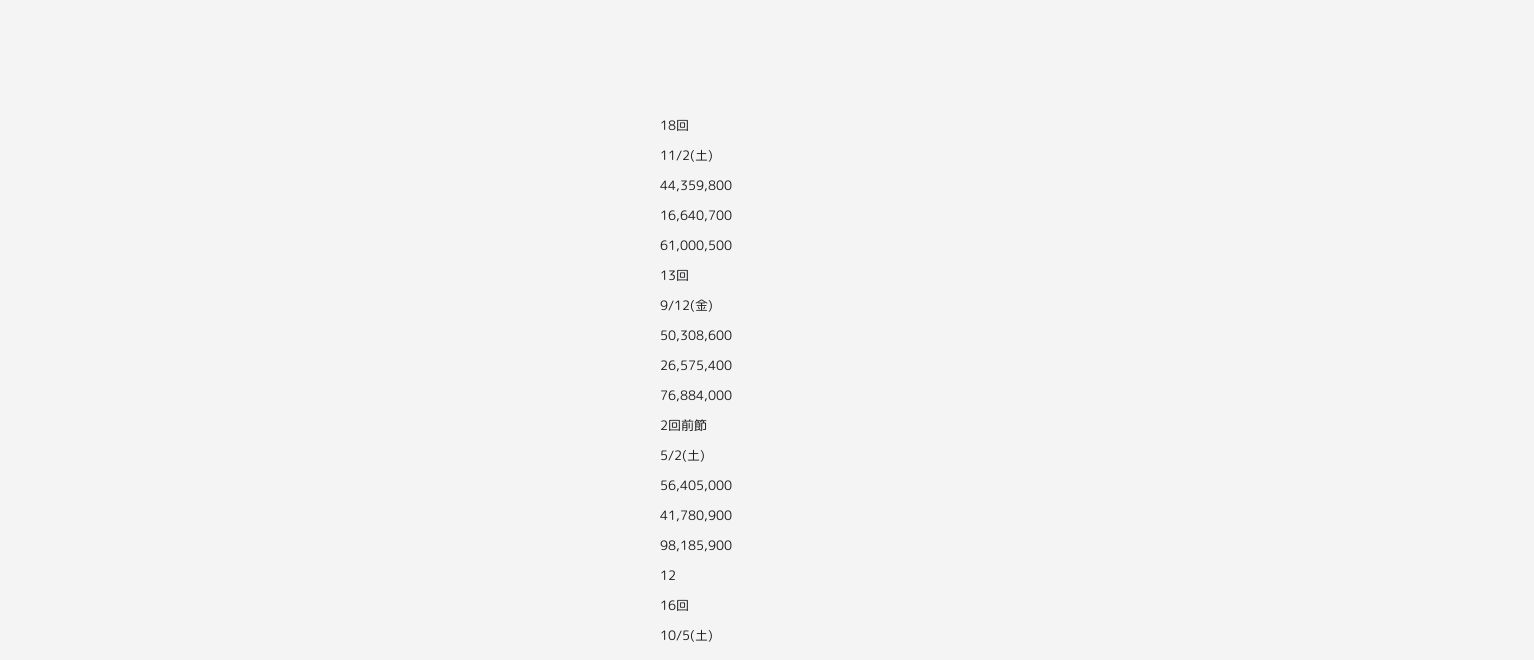18回

11/2(土)

44,359,800

16,640,700

61,000,500

13回

9/12(金)

50,308,600

26,575,400

76,884,000

2回前節

5/2(土)

56,405,000

41,780,900

98,185,900

12

16回

10/5(土)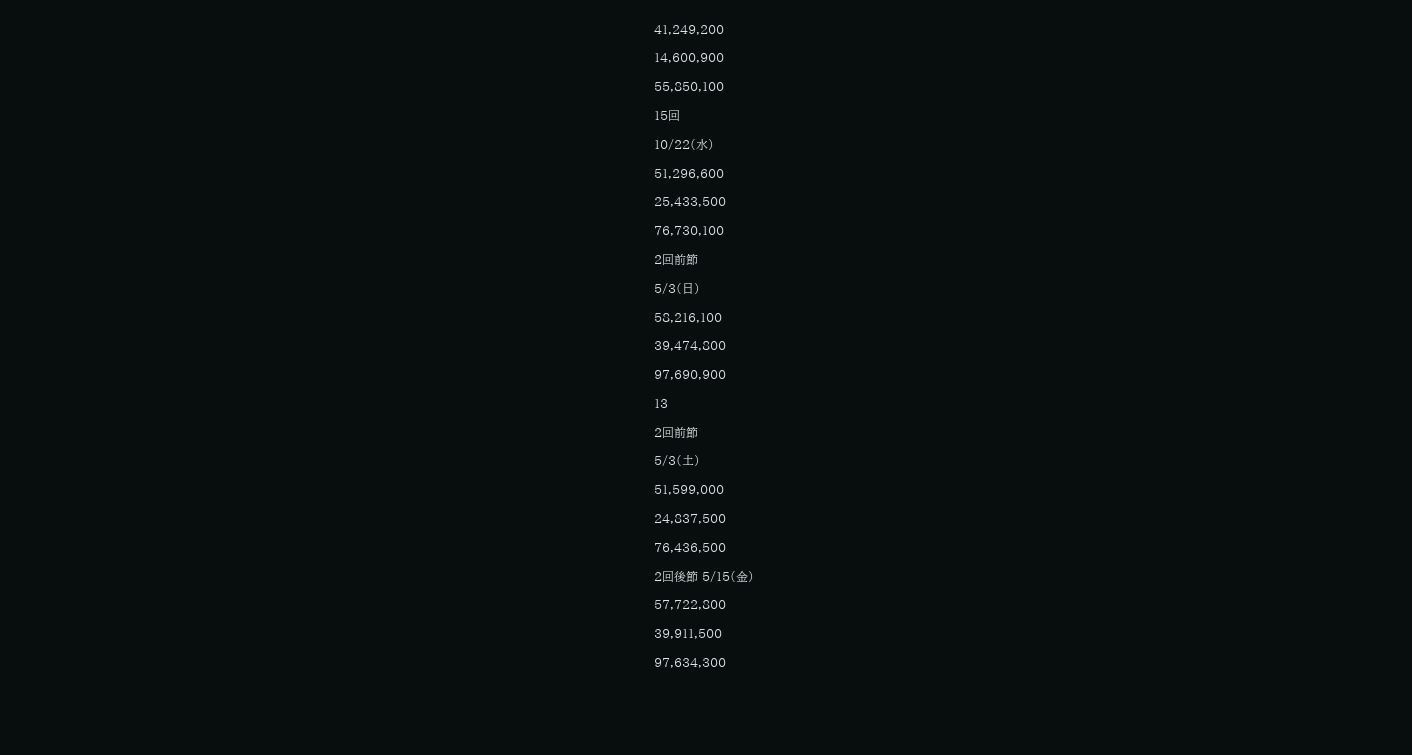41,249,200

14,600,900

55,850,100

15回

10/22(水)

51,296,600

25,433,500

76,730,100

2回前節

5/3(日)

58,216,100

39,474,800

97,690,900

13

2回前節

5/3(土)

51,599,000

24,837,500

76,436,500

2回後節 5/15(金)

57,722,800

39,911,500

97,634,300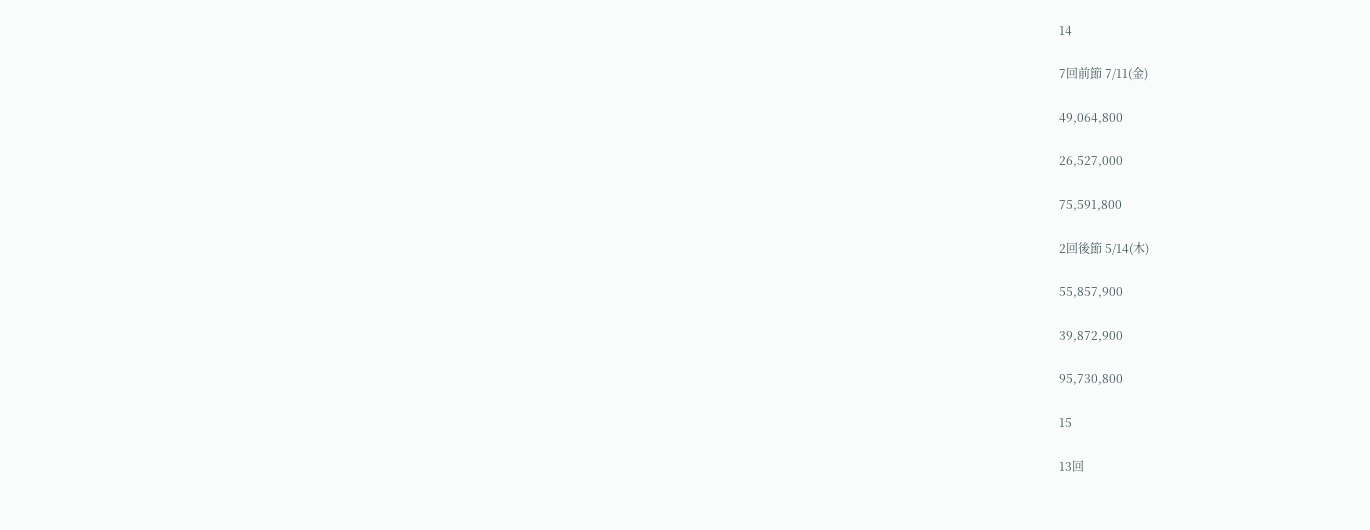14

7回前節 7/11(金)

49,064,800

26,527,000

75,591,800

2回後節 5/14(木)

55,857,900

39,872,900

95,730,800

15

13回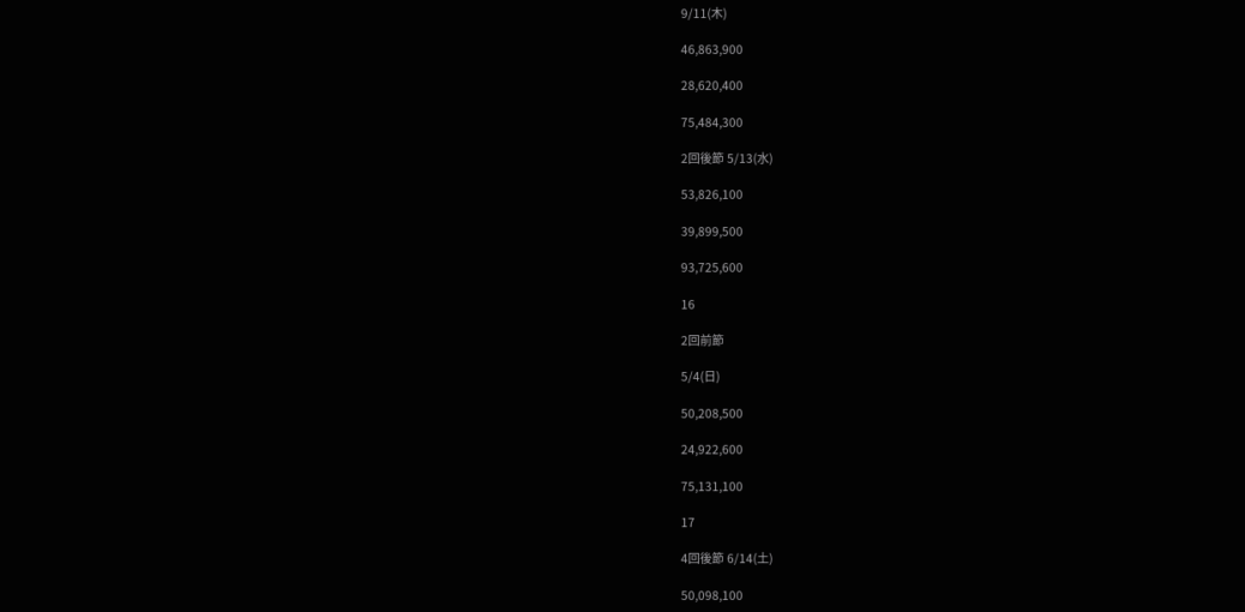9/11(木)

46,863,900

28,620,400

75,484,300

2回後節 5/13(水)

53,826,100

39,899,500

93,725,600

16

2回前節

5/4(日)

50,208,500

24,922,600

75,131,100

17

4回後節 6/14(土)

50,098,100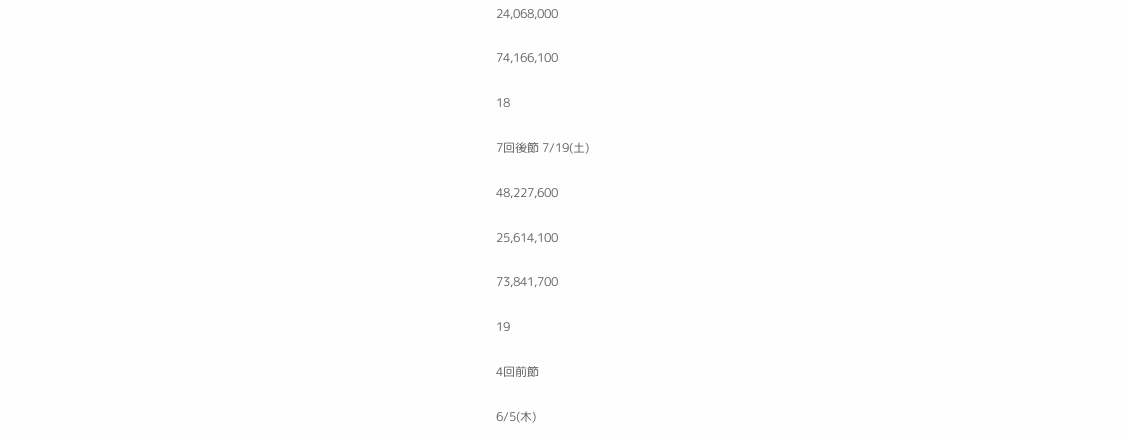24,068,000

74,166,100

18

7回後節 7/19(土)

48,227,600

25,614,100

73,841,700

19

4回前節

6/5(木)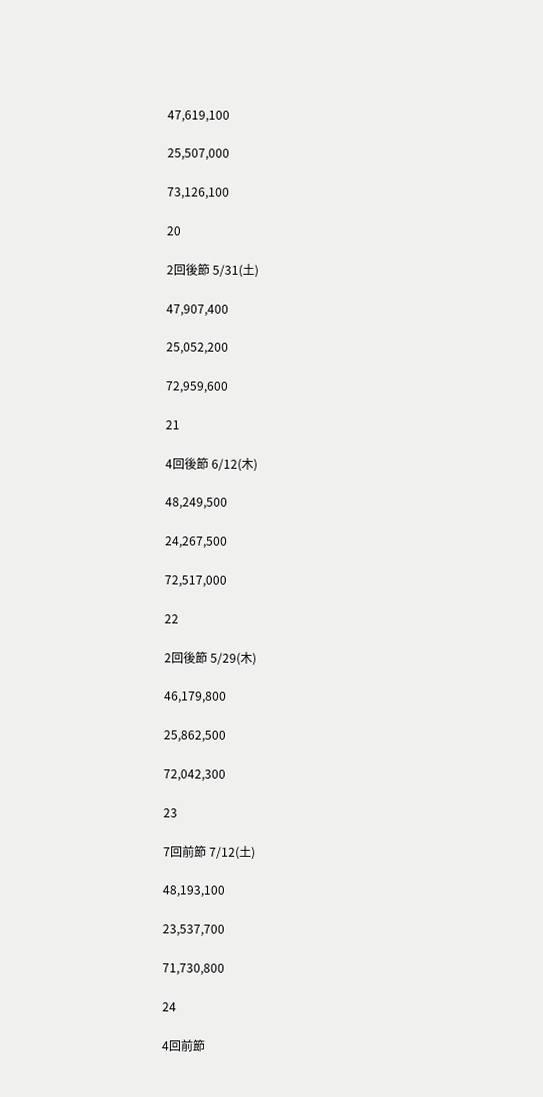47,619,100

25,507,000

73,126,100

20

2回後節 5/31(土)

47,907,400

25,052,200

72,959,600

21

4回後節 6/12(木)

48,249,500

24,267,500

72,517,000

22

2回後節 5/29(木)

46,179,800

25,862,500

72,042,300

23

7回前節 7/12(土)

48,193,100

23,537,700

71,730,800

24

4回前節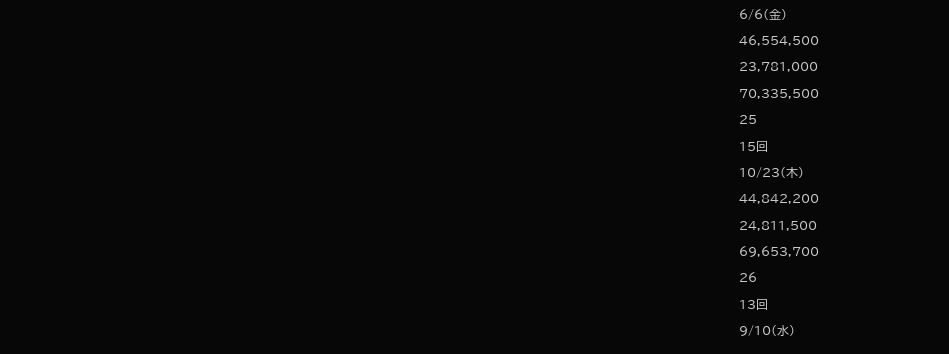6/6(金)

46,554,500

23,781,000

70,335,500

25

15回

10/23(木)

44,842,200

24,811,500

69,653,700

26

13回

9/10(水)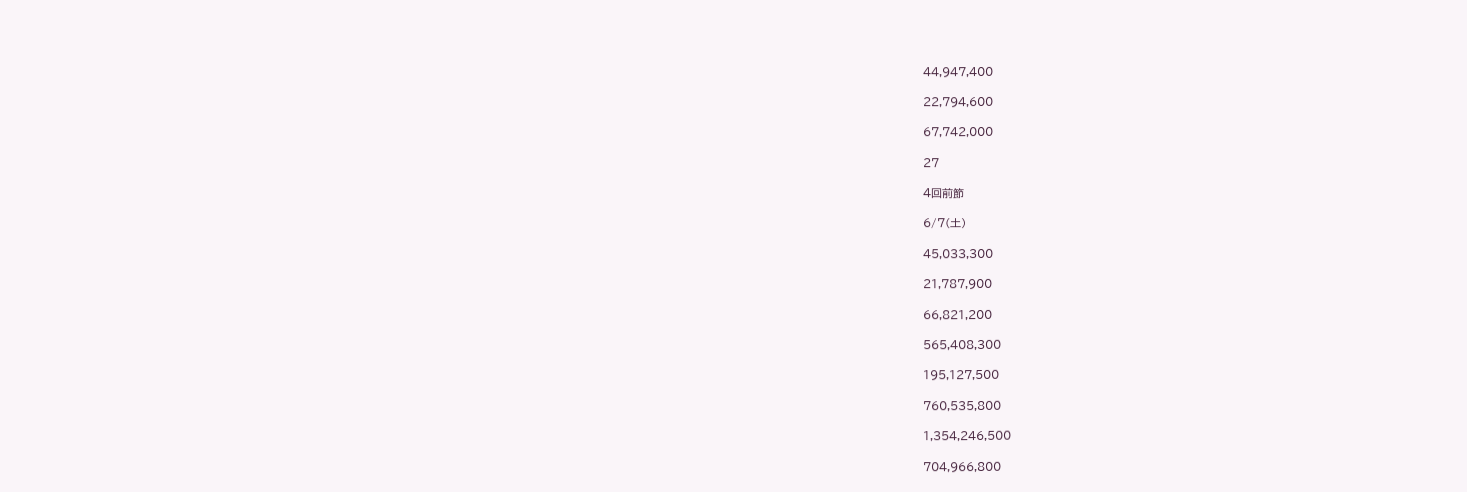44,947,400

22,794,600

67,742,000

27

4回前節

6/7(土)

45,033,300

21,787,900

66,821,200

565,408,300

195,127,500

760,535,800

1,354,246,500

704,966,800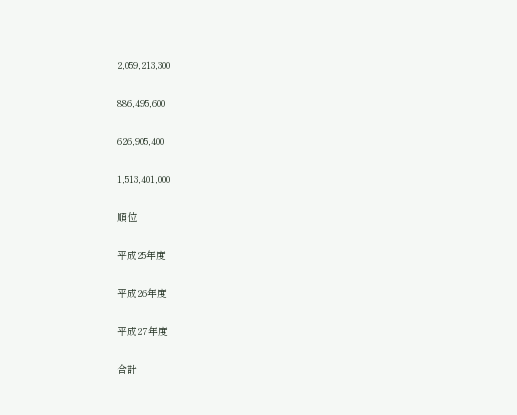2,059,213,300

886,495,600

626,905,400

1,513,401,000

順位

平成25年度

平成26年度

平成27年度

合計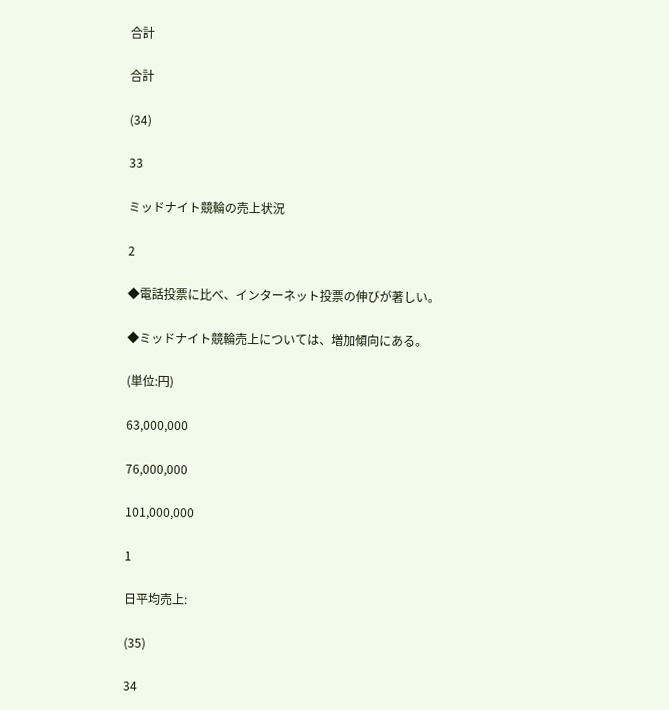合計

合計

(34)

33

ミッドナイト競輪の売上状況

2

◆電話投票に比べ、インターネット投票の伸びが著しい。

◆ミッドナイト競輪売上については、増加傾向にある。

(単位:円)

63,000,000

76,000,000

101,000,000

1

日平均売上:

(35)

34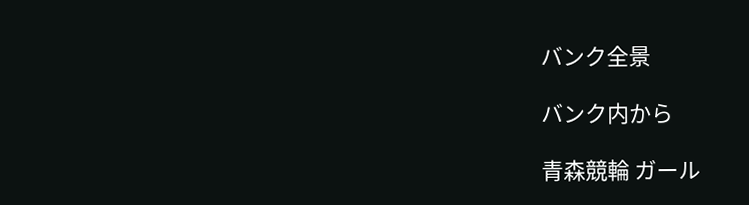バンク全景

バンク内から

青森競輪 ガール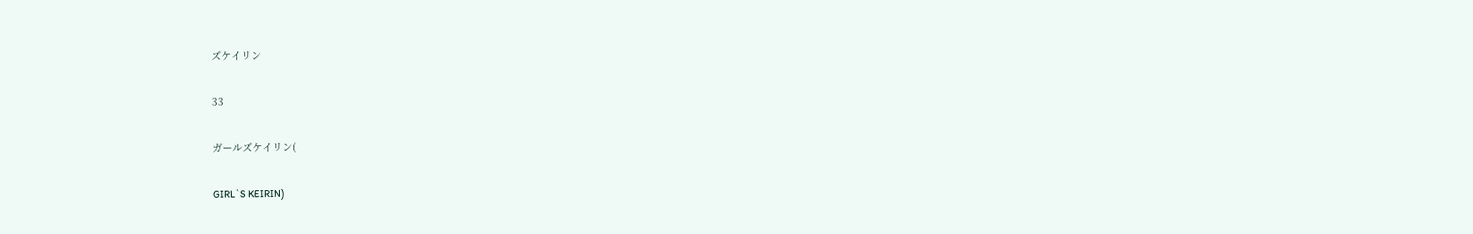ズケイリン

33

ガールズケイリン(

GIRL`S KEIRIN)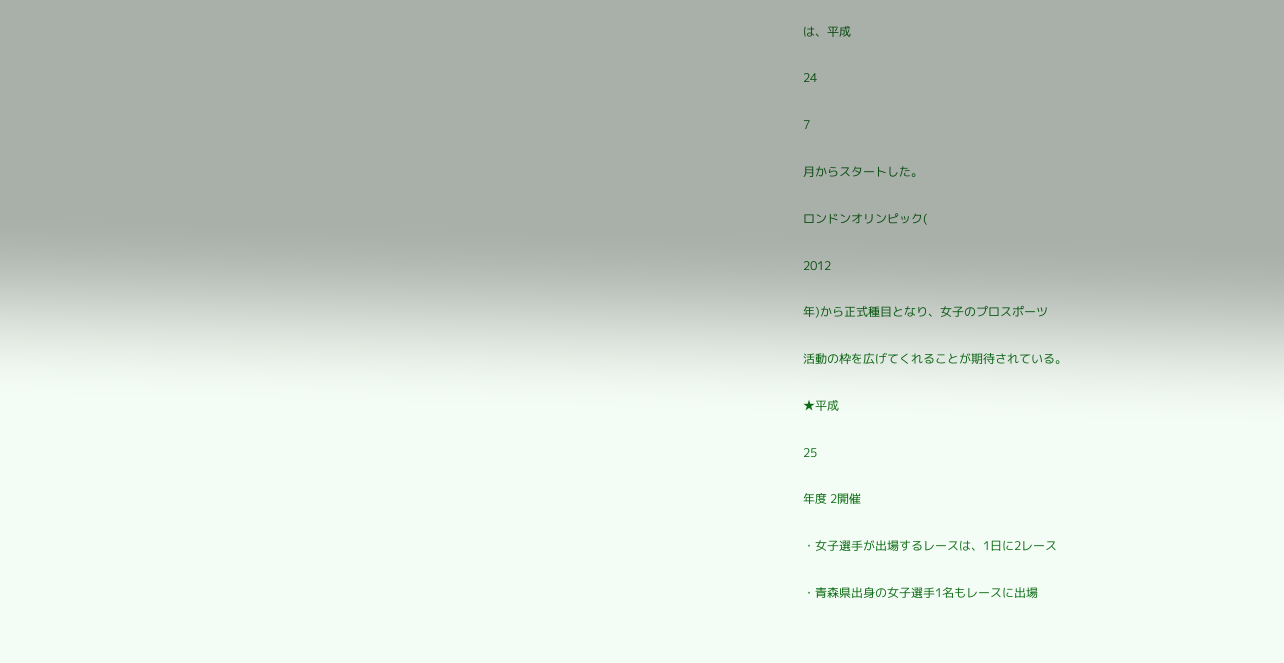は、平成

24

7

月からスタートした。

ロンドンオリンピック(

2012

年)から正式種目となり、女子のプロスポーツ

活動の枠を広げてくれることが期待されている。

★平成

25

年度 2開催

・女子選手が出場するレースは、1日に2レース

・青森県出身の女子選手1名もレースに出場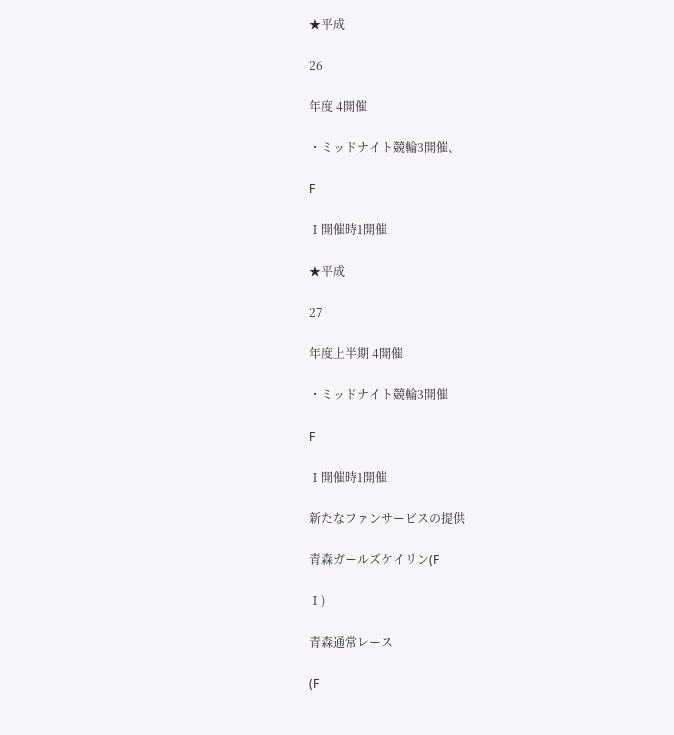★平成

26

年度 4開催

・ミッドナイト競輪3開催、

F

Ⅰ開催時1開催

★平成

27

年度上半期 4開催

・ミッドナイト競輪3開催

F

Ⅰ開催時1開催

新たなファンサービスの提供

青森ガールズケイリン(F

Ⅰ)

青森通常レース

(F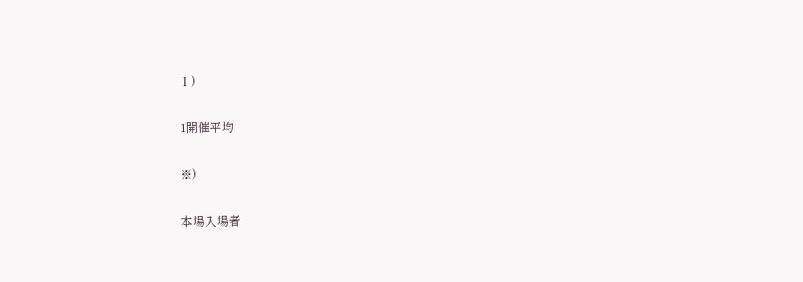Ⅰ)

1開催平均

※)

本場入場者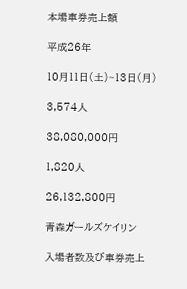本場車券売上額

平成26年

10月11日(土)~13日(月)

3,574人

38,080,000円

1,820人

26,132,800円

青森ガールズケイリン

入場者数及び車券売上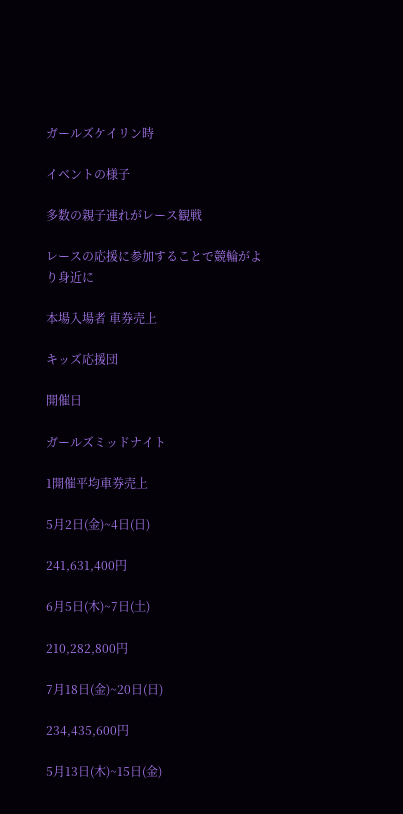ガールズケイリン時

イベントの様子

多数の親子連れがレース観戦

レースの応援に参加することで競輪がより身近に

本場入場者 車券売上

キッズ応援団

開催日

ガールズミッドナイト

1開催平均車券売上

5月2日(金)~4日(日)

241,631,400円

6月5日(木)~7日(土)

210,282,800円

7月18日(金)~20日(日)

234,435,600円

5月13日(木)~15日(金)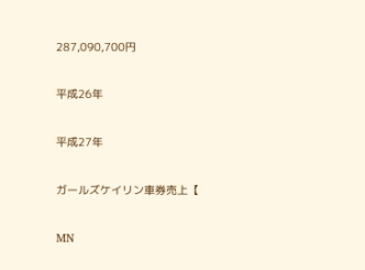287,090,700円

平成26年

平成27年

ガールズケイリン車券売上【

MN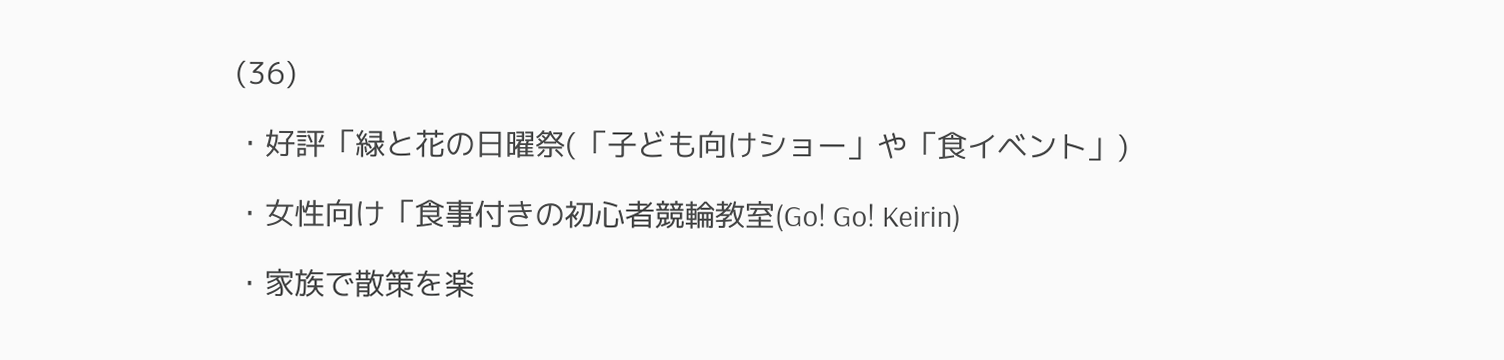(36)

・好評「緑と花の日曜祭(「子ども向けショー」や「食イベント」)

・女性向け「食事付きの初心者競輪教室(Go! Go! Keirin)

・家族で散策を楽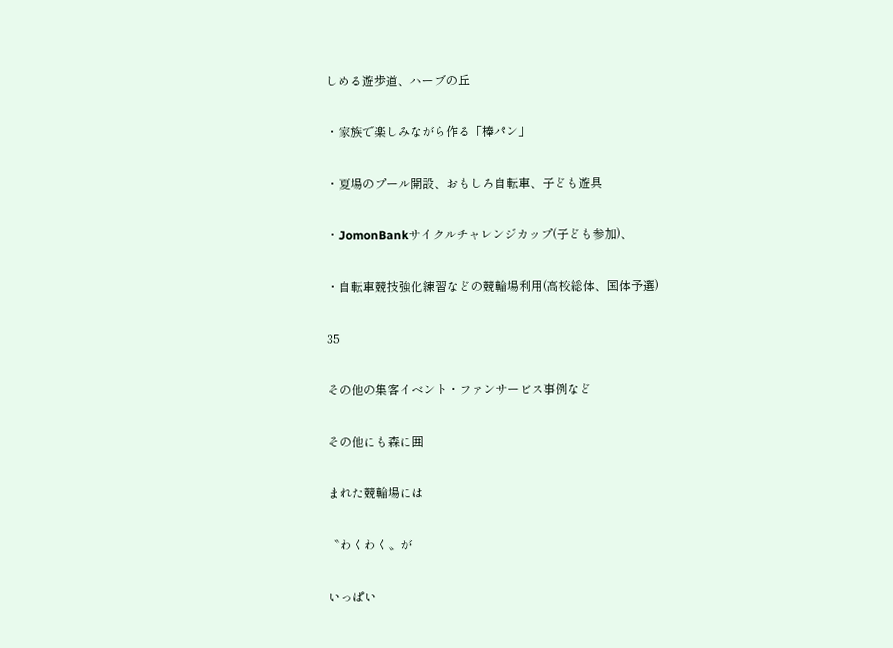しめる遊歩道、ハーブの丘

・家族で楽しみながら作る「棒パン」

・夏場のプール開設、おもしろ自転車、子ども遊具

・JomonBankサイクルチャレンジカップ(子ども参加)、

・自転車競技強化練習などの競輪場利用(高校総体、国体予選)

35

その他の集客イベント・ファンサービス事例など

その他にも森に囲

まれた競輪場には

〝わくわく〟が

いっぱい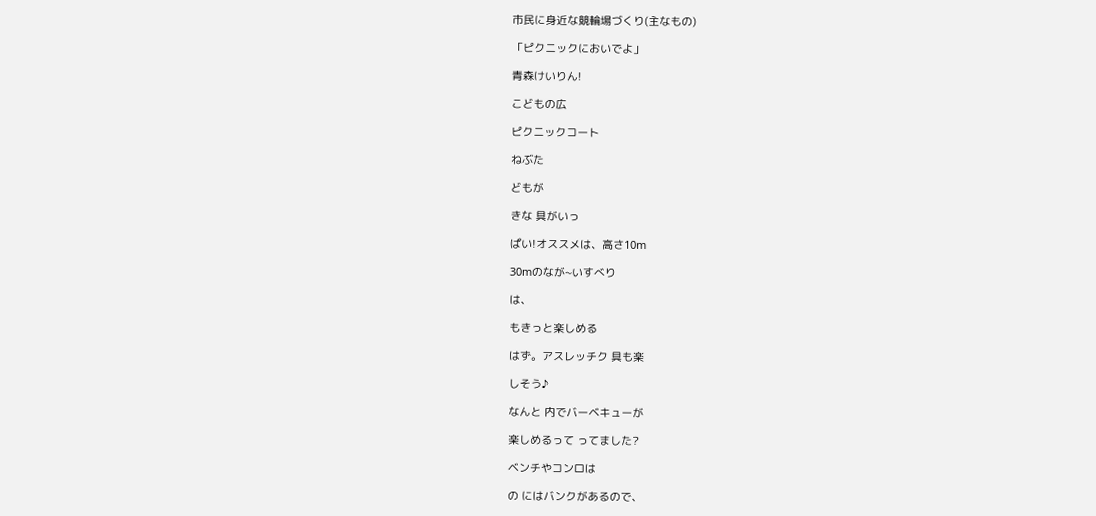市民に身近な競輪場づくり(主なもの)

「ピクニックにおいでよ」

青森けいりん!

こどもの広

ピクニックコート

ねぶた

どもが

きな 具がいっ

ぱい!オススメは、高さ10m

30mのなが~いすべり

は、

もきっと楽しめる

はず。アスレッチク 具も楽

しそう♪

なんと 内でバーベキューが

楽しめるって ってました?

ベンチやコンロは

の にはバンクがあるので、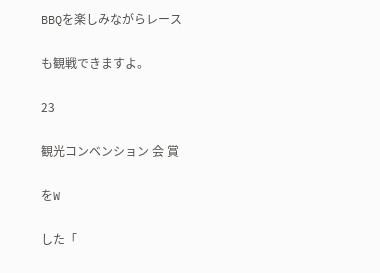BBQを楽しみながらレース

も観戦できますよ。

23

観光コンベンション 会 賞

をW

した「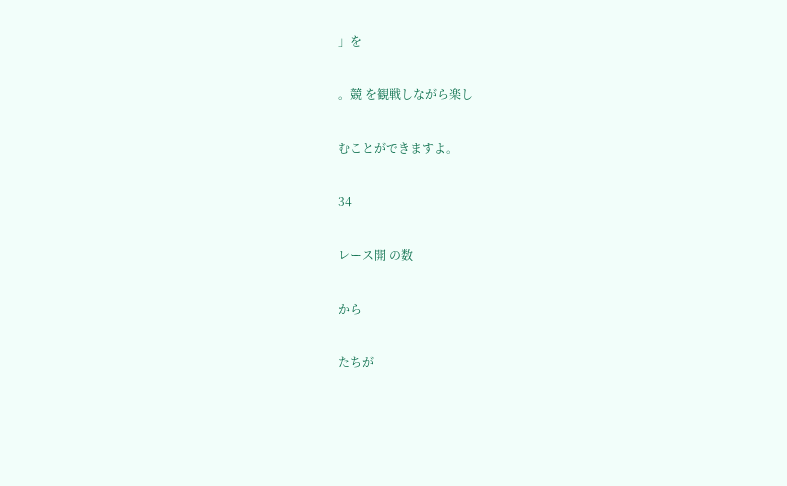」を

。競 を観戦しながら楽し

むことができますよ。

34

レース開 の数

から

たちが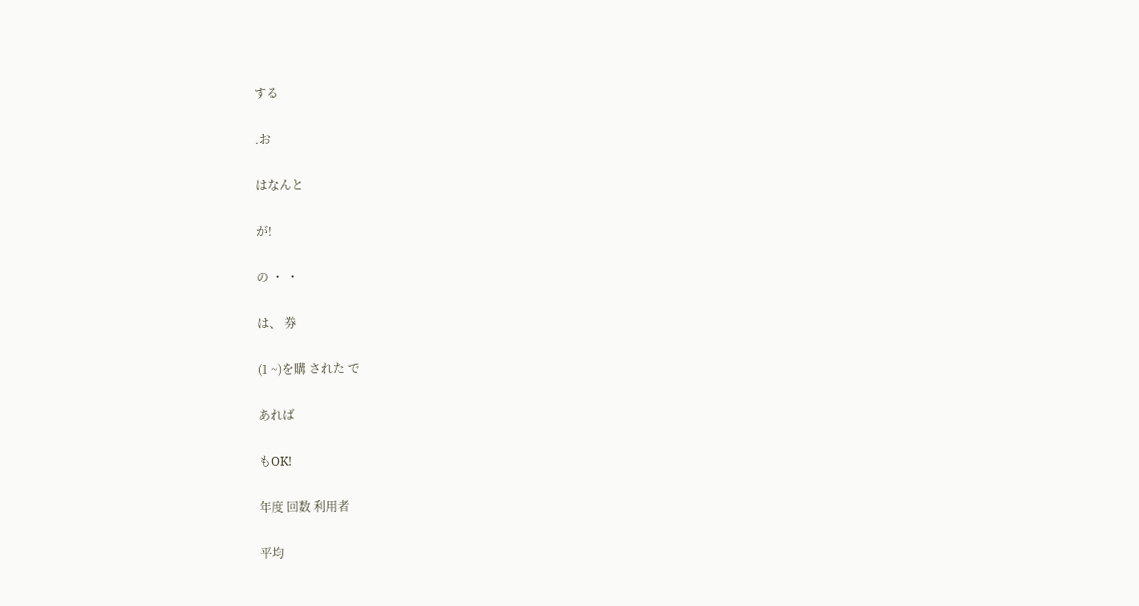する

.お

はなんと

が!

の ・ ・

は、 券

(1 ~)を購 された で

あれば

もOK!

年度 回数 利用者

平均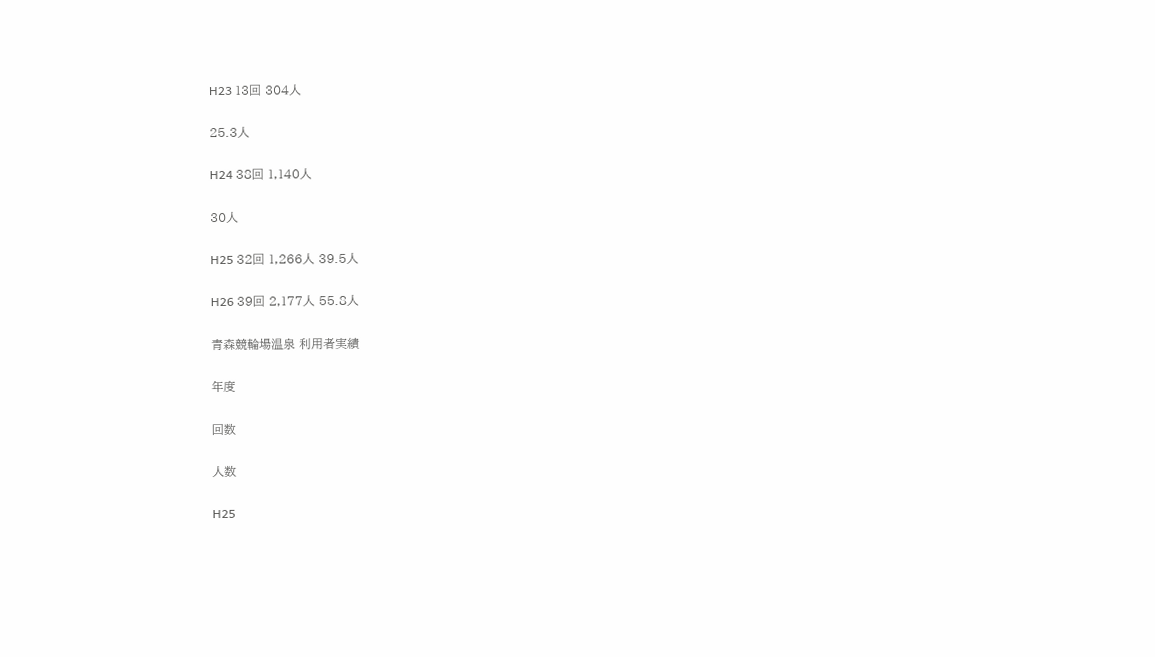H23 13回 304人

25.3人

H24 38回 1,140人

30人

H25 32回 1,266人 39.5人

H26 39回 2,177人 55.8人

青森競輪場温泉 利用者実績

年度

回数

人数

H25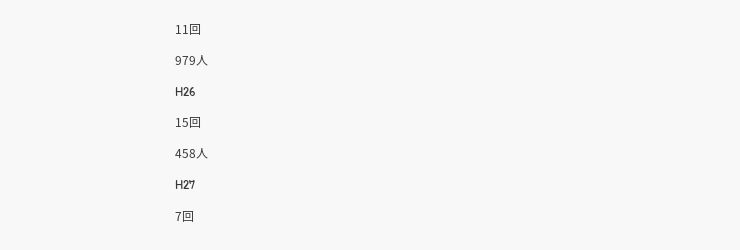11回

979人

H26

15回

458人

H27

7回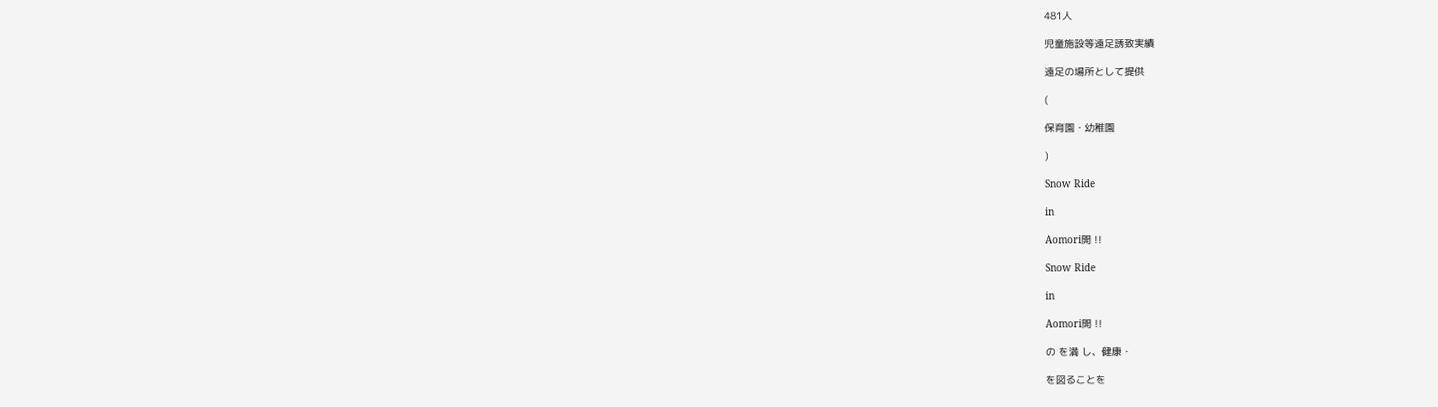481人

児童施設等遠足誘致実績

遠足の場所として提供

(

保育園・幼稚園

)

Snow Ride

in

Aomori開 !!

Snow Ride

in

Aomori開 !!

の を満 し、健康・

を図ることを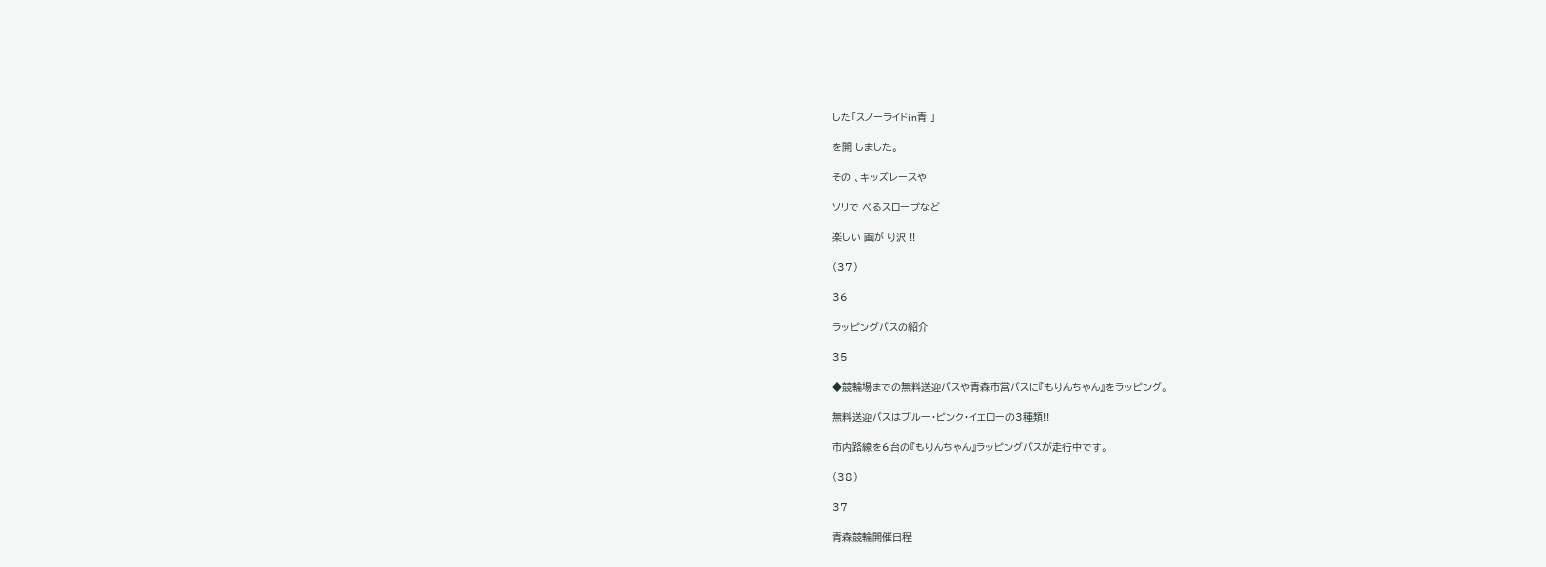した「スノーライドin青 」

を開 しました。

その 、キッズレースや

ソリで べるスロープなど

楽しい 画が り沢 !!

(37)

36

ラッピングバスの紹介

35

◆競輪場までの無料送迎バスや青森市営バスに『もりんちゃん』をラッピング。

無料送迎バスはブルー・ピンク・イエローの3種類!!

市内路線を6台の『もりんちゃん』ラッピングバスが走行中です。

(38)

37

青森競輪開催日程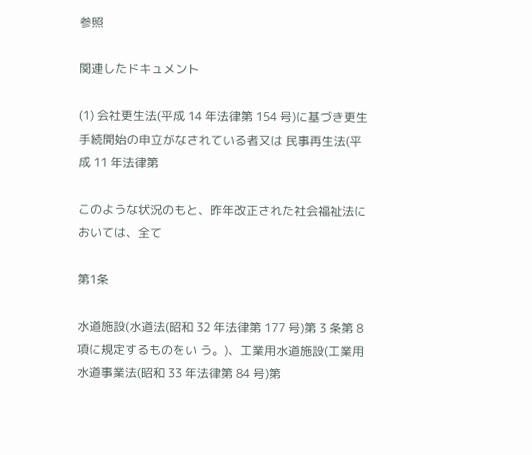参照

関連したドキュメント

(1) 会社更生法(平成 14 年法律第 154 号)に基づき更生手続開始の申立がなされている者又は 民事再生法(平成 11 年法律第

このような状況のもと、昨年改正された社会福祉法においては、全て

第1条

水道施設(水道法(昭和 32 年法律第 177 号)第 3 条第 8 項に規定するものをい う。)、工業用水道施設(工業用水道事業法(昭和 33 年法律第 84 号)第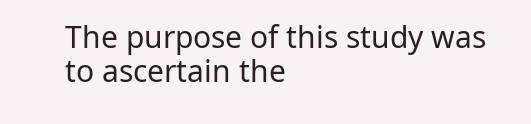The purpose of this study was to ascertain the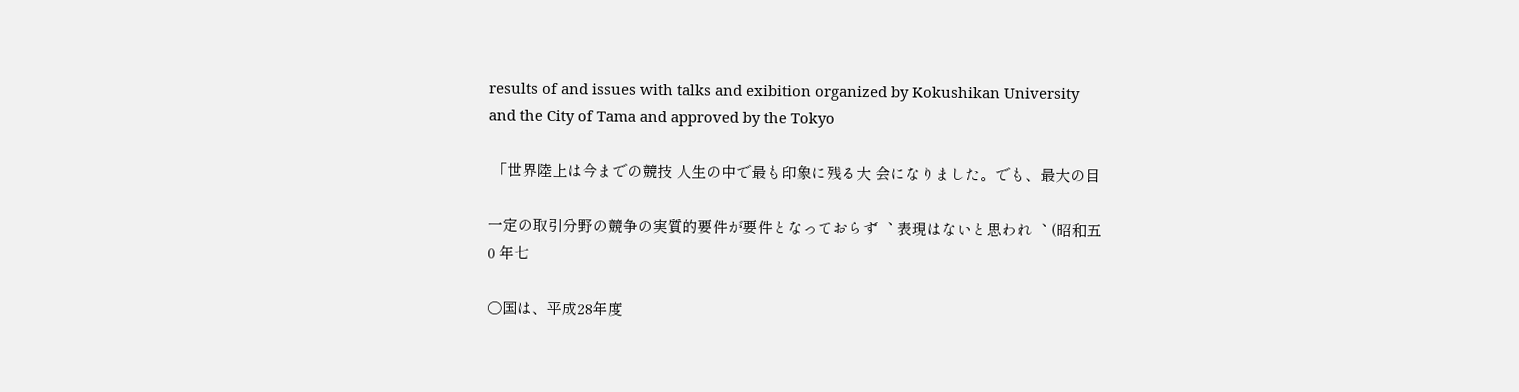results of and issues with talks and exibition organized by Kokushikan University and the City of Tama and approved by the Tokyo

 「世界陸上は今までの競技 人生の中で最も印象に残る大 会になりました。でも、最大の目

一定の取引分野の競争の実質的要件が要件となっておらず︑ 表現はないと思われ︑ (昭和五 0 年七

○国は、平成28年度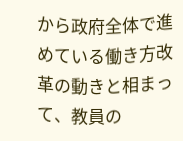から政府全体で進めている働き方改革の動きと相まって、教員の